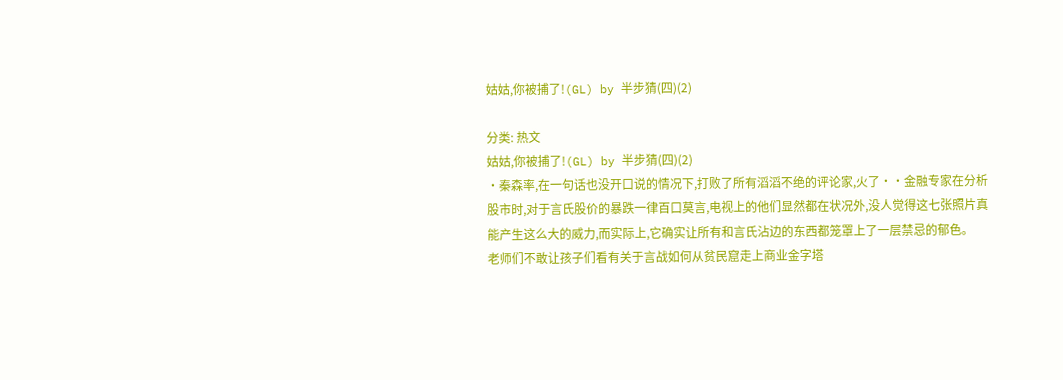姑姑,你被捕了!(GL) by 半步猜(四)(2)

分类: 热文
姑姑,你被捕了!(GL) by 半步猜(四)(2)
·秦森率,在一句话也没开口说的情况下,打败了所有滔滔不绝的评论家,火了··金融专家在分析股市时,对于言氏股价的暴跌一律百口莫言,电视上的他们显然都在状况外,没人觉得这七张照片真能产生这么大的威力,而实际上,它确实让所有和言氏沾边的东西都笼罩上了一层禁忌的郁色。
老师们不敢让孩子们看有关于言战如何从贫民窟走上商业金字塔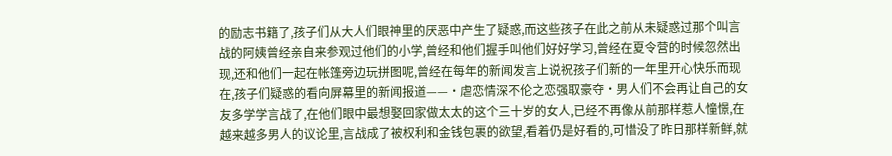的励志书籍了,孩子们从大人们眼神里的厌恶中产生了疑惑,而这些孩子在此之前从未疑惑过那个叫言战的阿姨曾经亲自来参观过他们的小学,曾经和他们握手叫他们好好学习,曾经在夏令营的时候忽然出现,还和他们一起在帐篷旁边玩拼图呢,曾经在每年的新闻发言上说祝孩子们新的一年里开心快乐而现在,孩子们疑惑的看向屏幕里的新闻报道——·虐恋情深不伦之恋强取豪夺·男人们不会再让自己的女友多学学言战了,在他们眼中最想娶回家做太太的这个三十岁的女人,已经不再像从前那样惹人憧憬,在越来越多男人的议论里,言战成了被权利和金钱包裹的欲望,看着仍是好看的,可惜没了昨日那样新鲜,就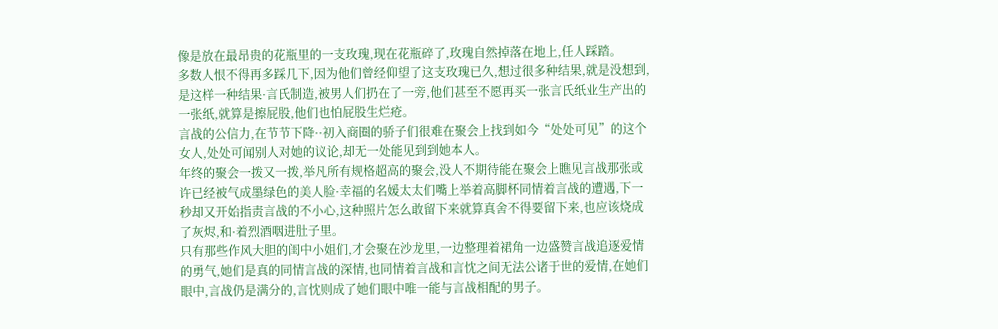像是放在最昂贵的花瓶里的一支玫瑰,现在花瓶碎了,玫瑰自然掉落在地上,任人踩踏。
多数人恨不得再多踩几下,因为他们曾经仰望了这支玫瑰已久,想过很多种结果,就是没想到,是这样一种结果·言氏制造,被男人们扔在了一旁,他们甚至不愿再买一张言氏纸业生产出的一张纸,就算是擦屁股,他们也怕屁股生烂疮。
言战的公信力,在节节下降··初入商圈的骄子们很难在聚会上找到如今“处处可见”的这个女人,处处可闻别人对她的议论,却无一处能见到到她本人。
年终的聚会一拨又一拨,举凡所有规格超高的聚会,没人不期待能在聚会上瞧见言战那张或许已经被气成墨绿色的美人脸·幸福的名媛太太们嘴上举着高脚杯同情着言战的遭遇,下一秒却又开始指责言战的不小心,这种照片怎么敢留下来就算真舍不得要留下来,也应该烧成了灰烬,和·着烈酒咽进肚子里。
只有那些作风大胆的闺中小姐们,才会聚在沙龙里,一边整理着裙角一边盛赞言战追逐爱情的勇气,她们是真的同情言战的深情,也同情着言战和言忱之间无法公诸于世的爱情,在她们眼中,言战仍是满分的,言忱则成了她们眼中唯一能与言战相配的男子。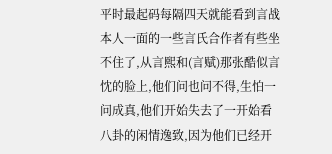平时最起码每隔四天就能看到言战本人一面的一些言氏合作者有些坐不住了,从言熙和(言赋)那张酷似言忱的脸上,他们问也问不得,生怕一问成真,他们开始失去了一开始看八卦的闲情逸致,因为他们已经开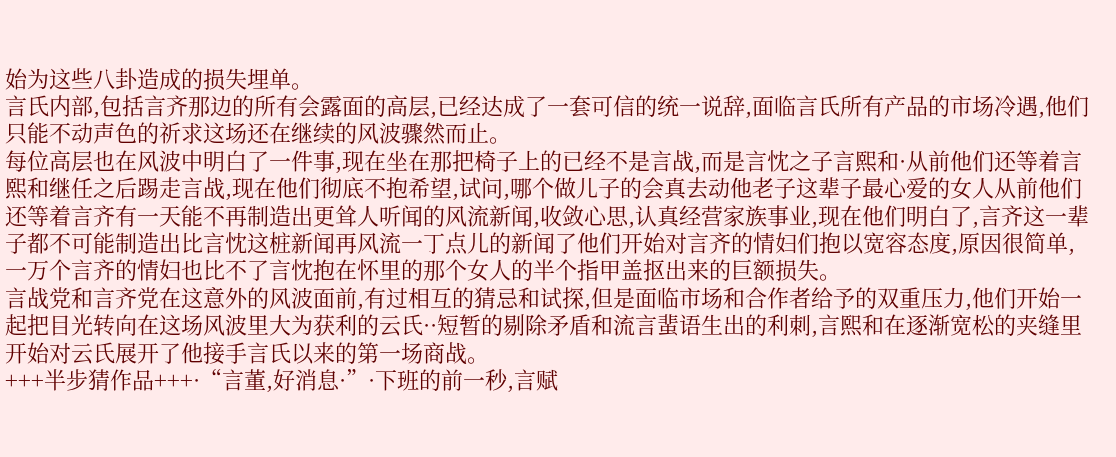始为这些八卦造成的损失埋单。
言氏内部,包括言齐那边的所有会露面的高层,已经达成了一套可信的统一说辞,面临言氏所有产品的市场冷遇,他们只能不动声色的祈求这场还在继续的风波骤然而止。
每位高层也在风波中明白了一件事,现在坐在那把椅子上的已经不是言战,而是言忱之子言熙和·从前他们还等着言熙和继任之后踢走言战,现在他们彻底不抱希望,试问,哪个做儿子的会真去动他老子这辈子最心爱的女人从前他们还等着言齐有一天能不再制造出更耸人听闻的风流新闻,收敛心思,认真经营家族事业,现在他们明白了,言齐这一辈子都不可能制造出比言忱这桩新闻再风流一丁点儿的新闻了他们开始对言齐的情妇们抱以宽容态度,原因很简单,一万个言齐的情妇也比不了言忱抱在怀里的那个女人的半个指甲盖抠出来的巨额损失。
言战党和言齐党在这意外的风波面前,有过相互的猜忌和试探,但是面临市场和合作者给予的双重压力,他们开始一起把目光转向在这场风波里大为获利的云氏··短暂的剔除矛盾和流言蜚语生出的利刺,言熙和在逐渐宽松的夹缝里开始对云氏展开了他接手言氏以来的第一场商战。
+++半步猜作品+++·“言董,好消息·”·下班的前一秒,言赋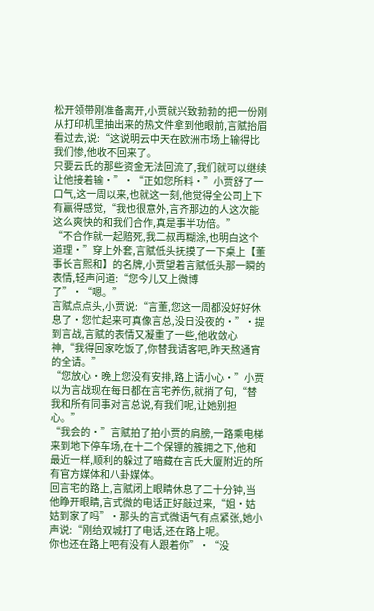松开领带刚准备离开,小贾就兴致勃勃的把一份刚从打印机里抽出来的热文件拿到他眼前,言赋抬眉看过去,说:“这说明云中天在欧洲市场上输得比我们惨,他收不回来了。
只要云氏的那些资金无法回流了,我们就可以继续让他接着输·”·“正如您所料·”小贾舒了一口气,这一周以来,也就这一刻,他觉得全公司上下有赢得感觉,“我也很意外,言齐那边的人这次能这么爽快的和我们合作,真是事半功倍。”
“不合作就一起赔死,我二叔再糊涂,也明白这个道理·”穿上外套,言赋低头抚摸了一下桌上【董事长言熙和】的名牌,小贾望着言赋低头那一瞬的表情,轻声问道:“您今儿又上微博了”·“嗯。”
言赋点点头,小贾说:“言董,您这一周都没好好休息了·您忙起来可真像言总,没日没夜的·”·提到言战,言赋的表情又凝重了一些,他收敛心神,“我得回家吃饭了,你替我请客吧,昨天熬通宵的全请。”
“您放心·晚上您没有安排,路上请小心·”小贾以为言战现在每日都在言宅养伤,就捎了句,“替我和所有同事对言总说,有我们呢,让她别担心。”
“我会的·”言赋拍了拍小贾的肩膀,一路乘电梯来到地下停车场,在十二个保镖的簇拥之下,他和最近一样,顺利的躲过了暗藏在言氏大厦附近的所有官方媒体和八卦媒体。
回言宅的路上,言赋闭上眼睛休息了二十分钟,当他睁开眼睛,言式微的电话正好敲过来,“姐·姑姑到家了吗”·那头的言式微语气有点紧张,她小声说:“刚给双城打了电话,还在路上呢。
你也还在路上吧有没有人跟着你”·“没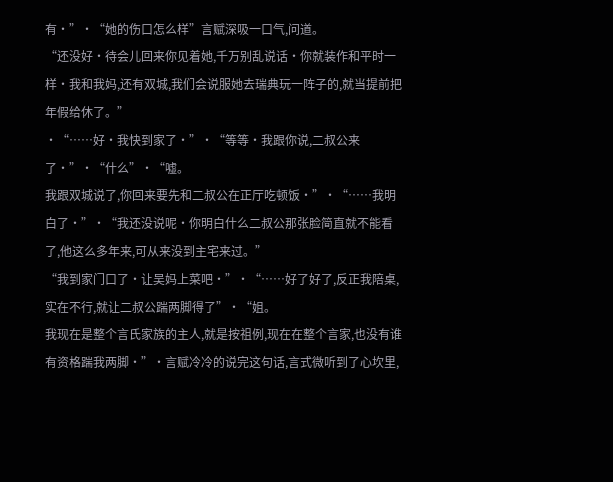有·”·“她的伤口怎么样”言赋深吸一口气,问道。
“还没好·待会儿回来你见着她,千万别乱说话·你就装作和平时一样·我和我妈,还有双城,我们会说服她去瑞典玩一阵子的,就当提前把年假给休了。”
·“……好·我快到家了·”·“等等·我跟你说,二叔公来了·”·“什么”·“嘘。
我跟双城说了,你回来要先和二叔公在正厅吃顿饭·”·“……我明白了·”·“我还没说呢·你明白什么二叔公那张脸简直就不能看了,他这么多年来,可从来没到主宅来过。”
“我到家门口了·让吴妈上菜吧·”·“……好了好了,反正我陪桌,实在不行,就让二叔公踹两脚得了”·“姐。
我现在是整个言氏家族的主人,就是按祖例,现在在整个言家,也没有谁有资格踹我两脚·”·言赋冷冷的说完这句话,言式微听到了心坎里,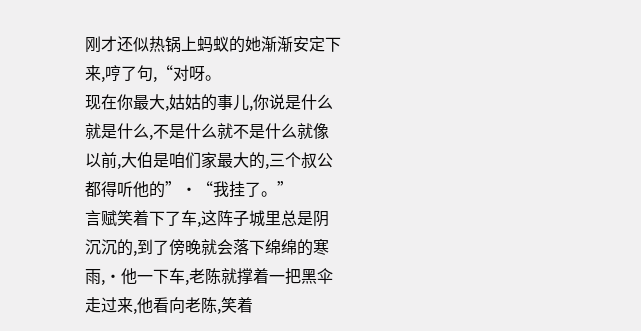刚才还似热锅上蚂蚁的她渐渐安定下来,哼了句,“对呀。
现在你最大,姑姑的事儿,你说是什么就是什么,不是什么就不是什么就像以前,大伯是咱们家最大的,三个叔公都得听他的”·“我挂了。”
言赋笑着下了车,这阵子城里总是阴沉沉的,到了傍晚就会落下绵绵的寒雨,·他一下车,老陈就撑着一把黑伞走过来,他看向老陈,笑着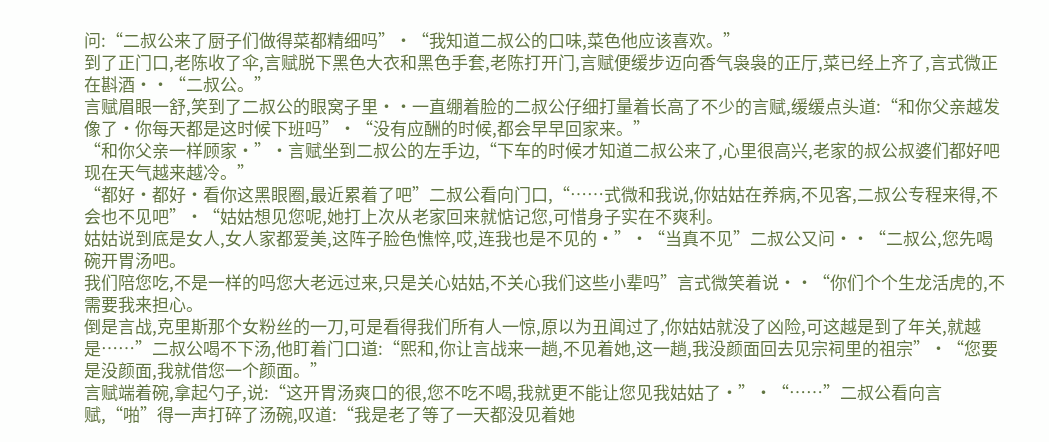问:“二叔公来了厨子们做得菜都精细吗”·“我知道二叔公的口味,菜色他应该喜欢。”
到了正门口,老陈收了伞,言赋脱下黑色大衣和黑色手套,老陈打开门,言赋便缓步迈向香气袅袅的正厅,菜已经上齐了,言式微正在斟酒··“二叔公。”
言赋眉眼一舒,笑到了二叔公的眼窝子里··一直绷着脸的二叔公仔细打量着长高了不少的言赋,缓缓点头道:“和你父亲越发像了·你每天都是这时候下班吗”·“没有应酬的时候,都会早早回家来。”
“和你父亲一样顾家·”·言赋坐到二叔公的左手边,“下车的时候才知道二叔公来了,心里很高兴,老家的叔公叔婆们都好吧现在天气越来越冷。”
“都好·都好·看你这黑眼圈,最近累着了吧”二叔公看向门口,“……式微和我说,你姑姑在养病,不见客,二叔公专程来得,不会也不见吧”·“姑姑想见您呢,她打上次从老家回来就惦记您,可惜身子实在不爽利。
姑姑说到底是女人,女人家都爱美,这阵子脸色憔悴,哎,连我也是不见的·”·“当真不见”二叔公又问··“二叔公,您先喝碗开胃汤吧。
我们陪您吃,不是一样的吗您大老远过来,只是关心姑姑,不关心我们这些小辈吗”言式微笑着说··“你们个个生龙活虎的,不需要我来担心。
倒是言战,克里斯那个女粉丝的一刀,可是看得我们所有人一惊,原以为丑闻过了,你姑姑就没了凶险,可这越是到了年关,就越是……”二叔公喝不下汤,他盯着门口道:“熙和,你让言战来一趟,不见着她,这一趟,我没颜面回去见宗祠里的祖宗”·“您要是没颜面,我就借您一个颜面。”
言赋端着碗,拿起勺子,说:“这开胃汤爽口的很,您不吃不喝,我就更不能让您见我姑姑了·”·“……”二叔公看向言赋,“啪”得一声打碎了汤碗,叹道:“我是老了等了一天都没见着她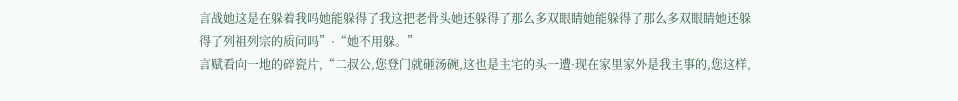言战她这是在躲着我吗她能躲得了我这把老骨头她还躲得了那么多双眼睛她能躲得了那么多双眼睛她还躲得了列祖列宗的质问吗”·“她不用躲。”
言赋看向一地的碎瓷片,“二叔公,您登门就砸汤碗,这也是主宅的头一遭·现在家里家外是我主事的,您这样,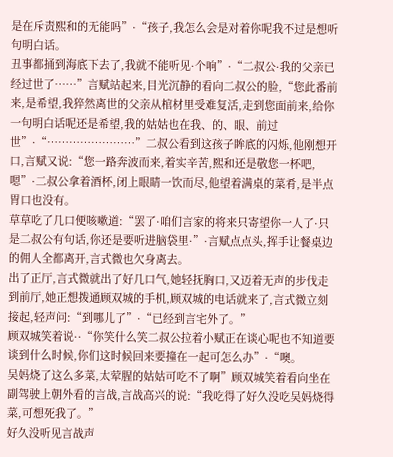是在斥责熙和的无能吗”·“孩子,我怎么会是对着你呢我不过是想听句明白话。
丑事都捅到海底下去了,我就不能听见·个响”·“二叔公·我的父亲已经过世了……”言赋站起来,目光沉静的看向二叔公的脸,“您此番前来,是希望,我猝然离世的父亲从棺材里受难复活,走到您面前来,给你一句明白话呢还是希望,我的姑姑也在我、的、眼、前过世”·“……………………”二叔公看到这孩子眸底的闪烁,他刚想开口,言赋又说:“您一路奔波而来,着实辛苦,熙和还是敬您一杯吧,嗯”·二叔公拿着酒杯,闭上眼睛一饮而尽,他望着满桌的菜肴,是半点胃口也没有。
草草吃了几口便咳嗽道:“罢了·咱们言家的将来只寄望你一人了·只是二叔公有句话,你还是要听进脑袋里·”·言赋点点头,挥手让餐桌边的佣人全都离开,言式微也欠身离去。
出了正厅,言式微就出了好几口气,她轻抚胸口,又迈着无声的步伐走到前厅,她正想拨通顾双城的手机,顾双城的电话就来了,言式微立刻接起,轻声问:“到哪儿了”·“已经到言宅外了。”
顾双城笑着说··“你笑什么笑二叔公拉着小赋正在谈心呢也不知道要谈到什么时候,你们这时候回来要撞在一起可怎么办”·“噢。
吴妈烧了这么多菜,太荤腥的姑姑可吃不了啊”顾双城笑着看向坐在副驾驶上朝外看的言战,言战高兴的说:“我吃得了好久没吃吴妈烧得菜,可想死我了。”
好久没听见言战声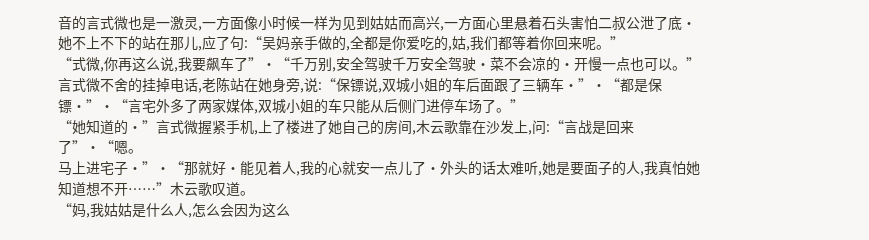音的言式微也是一激灵,一方面像小时候一样为见到姑姑而高兴,一方面心里悬着石头害怕二叔公泄了底·她不上不下的站在那儿,应了句:“吴妈亲手做的,全都是你爱吃的,姑,我们都等着你回来呢。”
“式微,你再这么说,我要飙车了”·“千万别,安全驾驶千万安全驾驶·菜不会凉的·开慢一点也可以。”
言式微不舍的挂掉电话,老陈站在她身旁,说:“保镖说,双城小姐的车后面跟了三辆车·”·“都是保镖·”·“言宅外多了两家媒体,双城小姐的车只能从后侧门进停车场了。”
“她知道的·”言式微握紧手机,上了楼进了她自己的房间,木云歌靠在沙发上,问:“言战是回来了”·“嗯。
马上进宅子·”·“那就好·能见着人,我的心就安一点儿了·外头的话太难听,她是要面子的人,我真怕她知道想不开……”木云歌叹道。
“妈,我姑姑是什么人,怎么会因为这么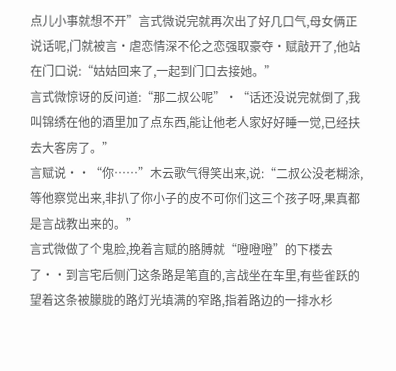点儿小事就想不开”言式微说完就再次出了好几口气,母女俩正说话呢,门就被言·虐恋情深不伦之恋强取豪夺·赋敲开了,他站在门口说:“姑姑回来了,一起到门口去接她。”
言式微惊讶的反问道:“那二叔公呢”·“话还没说完就倒了,我叫锦绣在他的酒里加了点东西,能让他老人家好好睡一觉,已经扶去大客房了。”
言赋说··“你……”木云歌气得笑出来,说:“二叔公没老糊涂,等他察觉出来,非扒了你小子的皮不可你们这三个孩子呀,果真都是言战教出来的。”
言式微做了个鬼脸,挽着言赋的胳膊就“噔噔噔”的下楼去了··到言宅后侧门这条路是笔直的,言战坐在车里,有些雀跃的望着这条被朦胧的路灯光填满的窄路,指着路边的一排水杉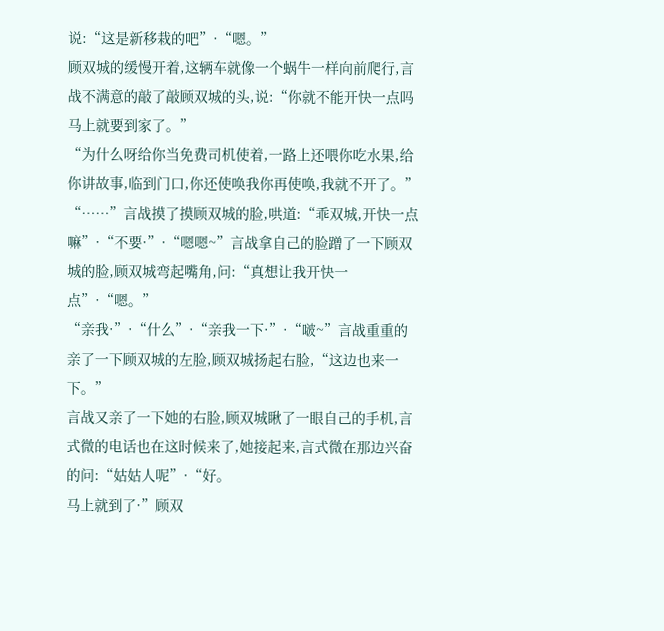说:“这是新移栽的吧”·“嗯。”
顾双城的缓慢开着,这辆车就像一个蜗牛一样向前爬行,言战不满意的敲了敲顾双城的头,说:“你就不能开快一点吗马上就要到家了。”
“为什么呀给你当免费司机使着,一路上还喂你吃水果,给你讲故事,临到门口,你还使唤我你再使唤,我就不开了。”
“……”言战摸了摸顾双城的脸,哄道:“乖双城,开快一点嘛”·“不要·”·“嗯嗯~”言战拿自己的脸蹭了一下顾双城的脸,顾双城弯起嘴角,问:“真想让我开快一点”·“嗯。”
“亲我·”·“什么”·“亲我一下·”·“啵~”言战重重的亲了一下顾双城的左脸,顾双城扬起右脸,“这边也来一下。”
言战又亲了一下她的右脸,顾双城瞅了一眼自己的手机,言式微的电话也在这时候来了,她接起来,言式微在那边兴奋的问:“姑姑人呢”·“好。
马上就到了·”顾双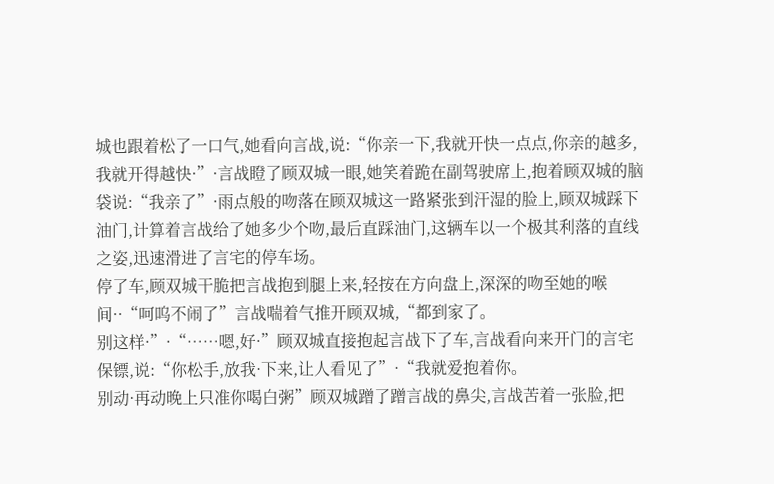城也跟着松了一口气,她看向言战,说:“你亲一下,我就开快一点点,你亲的越多,我就开得越快·”·言战瞪了顾双城一眼,她笑着跪在副驾驶席上,抱着顾双城的脑袋说:“我亲了”·雨点般的吻落在顾双城这一路紧张到汗湿的脸上,顾双城踩下油门,计算着言战给了她多少个吻,最后直踩油门,这辆车以一个极其利落的直线之姿,迅速滑进了言宅的停车场。
停了车,顾双城干脆把言战抱到腿上来,轻按在方向盘上,深深的吻至她的喉间··“呵呜不闹了”言战喘着气推开顾双城,“都到家了。
别这样·”·“……嗯,好·”顾双城直接抱起言战下了车,言战看向来开门的言宅保镖,说:“你松手,放我·下来,让人看见了”·“我就爱抱着你。
别动·再动晚上只准你喝白粥”顾双城蹭了蹭言战的鼻尖,言战苦着一张脸,把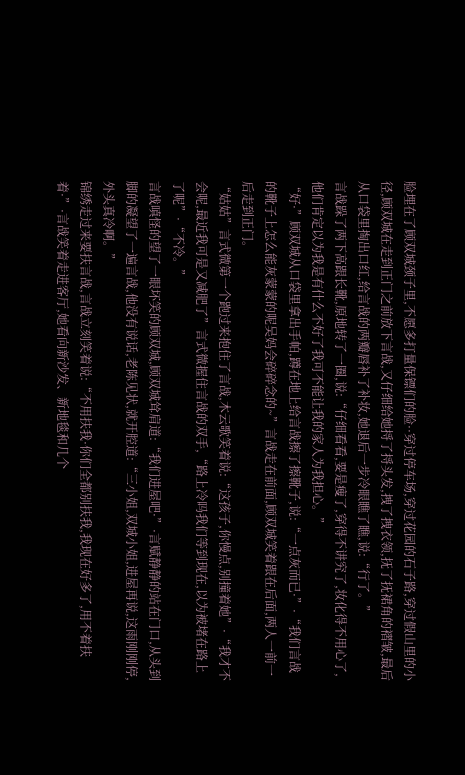脸埋在了顾双城颈子里,不愿多打量保镖们的脸··穿过停车场,穿过花园的石子路,穿过假山里的小径,顾双城在走到正门之前放下言战,又仔细给她捋了捋头发,拽了拽衣领,抚了抚裙角的褶皱,最后从口袋里掏出口红,给言战的两瓣唇补了补妆,她退后一步冷眼瞧了瞧,说:“行了。”
言战跺了两下高跟长靴,原地转了一圈,说:“仔细看看,要是瘦了,穿得不讲究了,妆化得不用心了,他们肯定以为我是有什么不好了我可不能让我的家人为我担心。”
“好·”顾双城从口袋里拿出手帕,蹲在地上给言战擦了擦靴子,说:“一点灰而已·”·“我们言战的靴子上怎么能灰蒙蒙的呢吴妈会碎碎念的~”言战走在前面,顾双城笑着跟在后面,两人一前一后走到正门。
“姑姑”言式微第一个跑过来抱住了言战,木云歌笑着说:“这孩子,你慢点,别撞着她”·“我才不会呢,最近我可是又减肥了”言式微握住言战的双手,“路上冷吗我们等到现在,以为被堵在路上了呢”·“不冷。”
言战嗔怪的望了一眼坏笑的顾双城,顾双城耸肩道:“我们进屋吧·”·言赋静静的站在门口,从头到脚的凝望了一遍言战,他没有说话,老陈见状,就开腔道:“三小姐,双城小姐,进屋再说,这雨刚刚停,外头真冷啊。”
锦绣走过来要扶言战,言战立刻笑着说:“不用扶我·你们全都别扶我,我现在好多了,用不着扶着·”·言战笑着走进客厅,她看向新沙发、新地毯和几个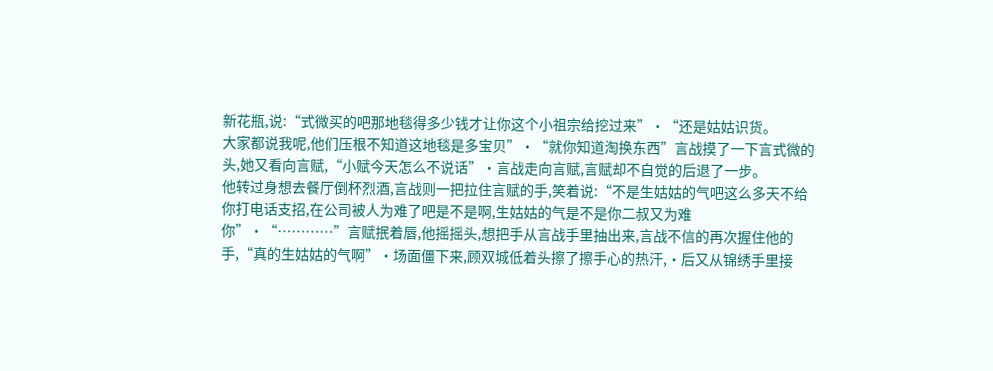新花瓶,说:“式微买的吧那地毯得多少钱才让你这个小祖宗给挖过来”·“还是姑姑识货。
大家都说我呢,他们压根不知道这地毯是多宝贝”·“就你知道淘换东西”言战摸了一下言式微的头,她又看向言赋,“小赋今天怎么不说话”·言战走向言赋,言赋却不自觉的后退了一步。
他转过身想去餐厅倒杯烈酒,言战则一把拉住言赋的手,笑着说:“不是生姑姑的气吧这么多天不给你打电话支招,在公司被人为难了吧是不是啊,生姑姑的气是不是你二叔又为难你”·“…………”言赋抿着唇,他摇摇头,想把手从言战手里抽出来,言战不信的再次握住他的手,“真的生姑姑的气啊”·场面僵下来,顾双城低着头擦了擦手心的热汗,·后又从锦绣手里接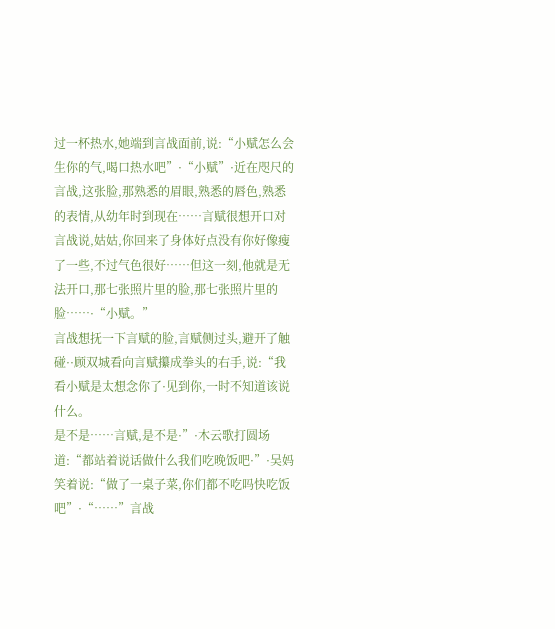过一杯热水,她端到言战面前,说:“小赋怎么会生你的气,喝口热水吧”·“小赋”·近在咫尺的言战,这张脸,那熟悉的眉眼,熟悉的唇色,熟悉的表情,从幼年时到现在……言赋很想开口对言战说,姑姑,你回来了身体好点没有你好像瘦了一些,不过气色很好……但这一刻,他就是无法开口,那七张照片里的脸,那七张照片里的脸……·“小赋。”
言战想抚一下言赋的脸,言赋侧过头,避开了触碰··顾双城看向言赋攥成拳头的右手,说:“我看小赋是太想念你了·见到你,一时不知道该说什么。
是不是……言赋,是不是·”·木云歌打圆场道:“都站着说话做什么我们吃晚饭吧·”·吴妈笑着说:“做了一桌子菜,你们都不吃吗快吃饭吧”·“……”言战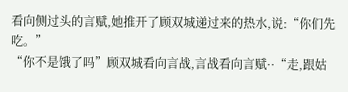看向侧过头的言赋,她推开了顾双城递过来的热水,说:“你们先吃。”
“你不是饿了吗”顾双城看向言战,言战看向言赋··“走,跟姑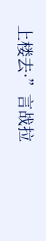上楼去·”言战拉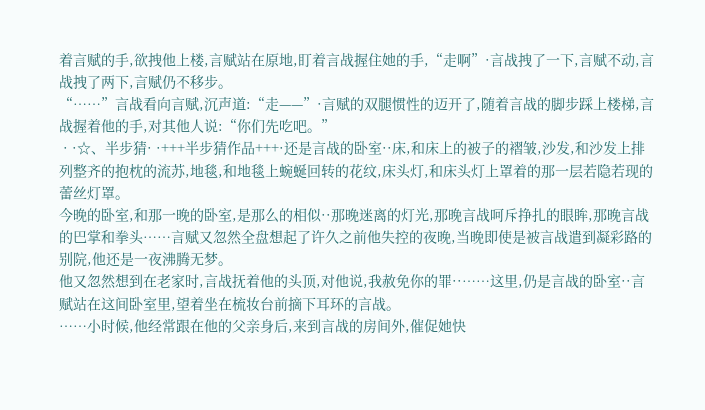着言赋的手,欲拽他上楼,言赋站在原地,盯着言战握住她的手,“走啊”·言战拽了一下,言赋不动,言战拽了两下,言赋仍不移步。
“……”言战看向言赋,沉声道:“走——”·言赋的双腿惯性的迈开了,随着言战的脚步踩上楼梯,言战握着他的手,对其他人说:“你们先吃吧。”
 · ·☆、半步猜· ·+++半步猜作品+++·还是言战的卧室··床,和床上的被子的褶皱,沙发,和沙发上排列整齐的抱枕的流苏,地毯,和地毯上蜿蜒回转的花纹,床头灯,和床头灯上罩着的那一层若隐若现的蕾丝灯罩。
今晚的卧室,和那一晚的卧室,是那么的相似··那晚迷离的灯光,那晚言战呵斥挣扎的眼眸,那晚言战的巴掌和拳头……言赋又忽然全盘想起了许久之前他失控的夜晚,当晚即使是被言战遣到凝彩路的别院,他还是一夜沸腾无梦。
他又忽然想到在老家时,言战抚着他的头顶,对他说,我赦免你的罪··……这里,仍是言战的卧室··言赋站在这间卧室里,望着坐在梳妆台前摘下耳环的言战。
……小时候,他经常跟在他的父亲身后,来到言战的房间外,催促她快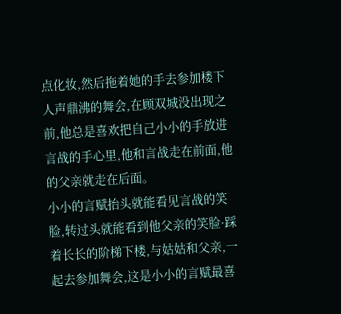点化妆,然后拖着她的手去参加楼下人声鼎沸的舞会,在顾双城没出现之前,他总是喜欢把自己小小的手放进言战的手心里,他和言战走在前面,他的父亲就走在后面。
小小的言赋抬头就能看见言战的笑脸,转过头就能看到他父亲的笑脸·踩着长长的阶梯下楼,与姑姑和父亲,一起去参加舞会,这是小小的言赋最喜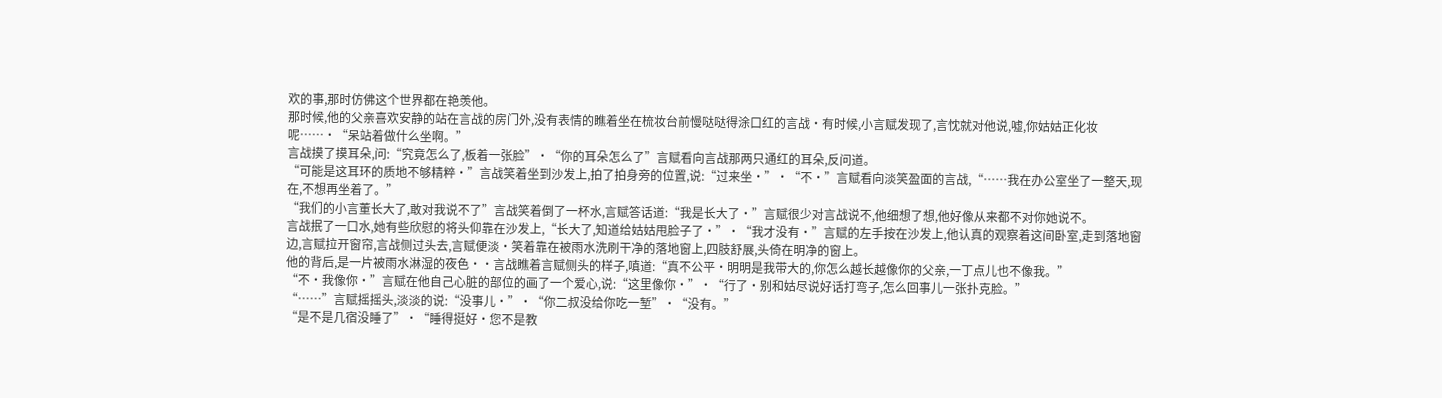欢的事,那时仿佛这个世界都在艳羡他。
那时候,他的父亲喜欢安静的站在言战的房门外,没有表情的瞧着坐在梳妆台前慢哒哒得涂口红的言战·有时候,小言赋发现了,言忱就对他说,嘘,你姑姑正化妆呢……·“呆站着做什么坐啊。”
言战摸了摸耳朵,问:“究竟怎么了,板着一张脸”·“你的耳朵怎么了”言赋看向言战那两只通红的耳朵,反问道。
“可能是这耳环的质地不够精粹·”言战笑着坐到沙发上,拍了拍身旁的位置,说:“过来坐·”·“不·”言赋看向淡笑盈面的言战,“……我在办公室坐了一整天,现在,不想再坐着了。”
“我们的小言董长大了,敢对我说不了”言战笑着倒了一杯水,言赋答话道:“我是长大了·”言赋很少对言战说不,他细想了想,他好像从来都不对你她说不。
言战抿了一口水,她有些欣慰的将头仰靠在沙发上,“长大了,知道给姑姑甩脸子了·”·“我才没有·”言赋的左手按在沙发上,他认真的观察着这间卧室,走到落地窗边,言赋拉开窗帘,言战侧过头去,言赋便淡·笑着靠在被雨水洗刷干净的落地窗上,四肢舒展,头倚在明净的窗上。
他的背后,是一片被雨水淋湿的夜色··言战瞧着言赋侧头的样子,嗔道:“真不公平·明明是我带大的,你怎么越长越像你的父亲,一丁点儿也不像我。”
“不·我像你·”言赋在他自己心脏的部位的画了一个爱心,说:“这里像你·”·“行了·别和姑尽说好话打弯子,怎么回事儿一张扑克脸。”
“……”言赋摇摇头,淡淡的说:“没事儿·”·“你二叔没给你吃一堑”·“没有。”
“是不是几宿没睡了”·“睡得挺好·您不是教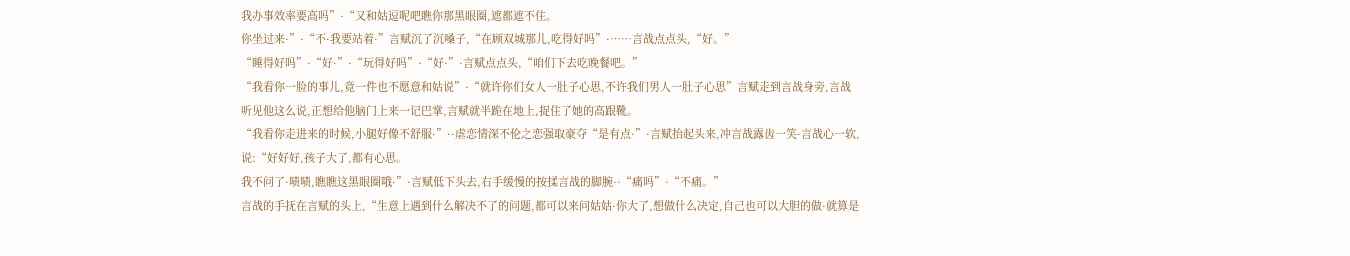我办事效率要高吗”·“又和姑逗呢吧瞧你那黑眼圈,遮都遮不住。
你坐过来·”·“不·我要站着·”言赋沉了沉嗓子,“在顾双城那儿,吃得好吗”·……言战点点头,“好。”
“睡得好吗”·“好·”·“玩得好吗”·“好·”·言赋点点头,“咱们下去吃晚餐吧。”
“我看你一脸的事儿,竟一件也不愿意和姑说”·“就许你们女人一肚子心思,不许我们男人一肚子心思”言赋走到言战身旁,言战听见他这么说,正想给他脑门上来一记巴掌,言赋就半跪在地上,捉住了她的高跟靴。
“我看你走进来的时候,小腿好像不舒服·”··虐恋情深不伦之恋强取豪夺“是有点·”·言赋抬起头来,冲言战露齿一笑·言战心一软,说:“好好好,孩子大了,都有心思。
我不问了·啧啧,瞧瞧这黑眼圈哦·”·言赋低下头去,右手缓慢的按揉言战的脚腕··“痛吗”·“不痛。”
言战的手抚在言赋的头上,“生意上遇到什么解决不了的问题,都可以来问姑姑·你大了,想做什么决定,自己也可以大胆的做·就算是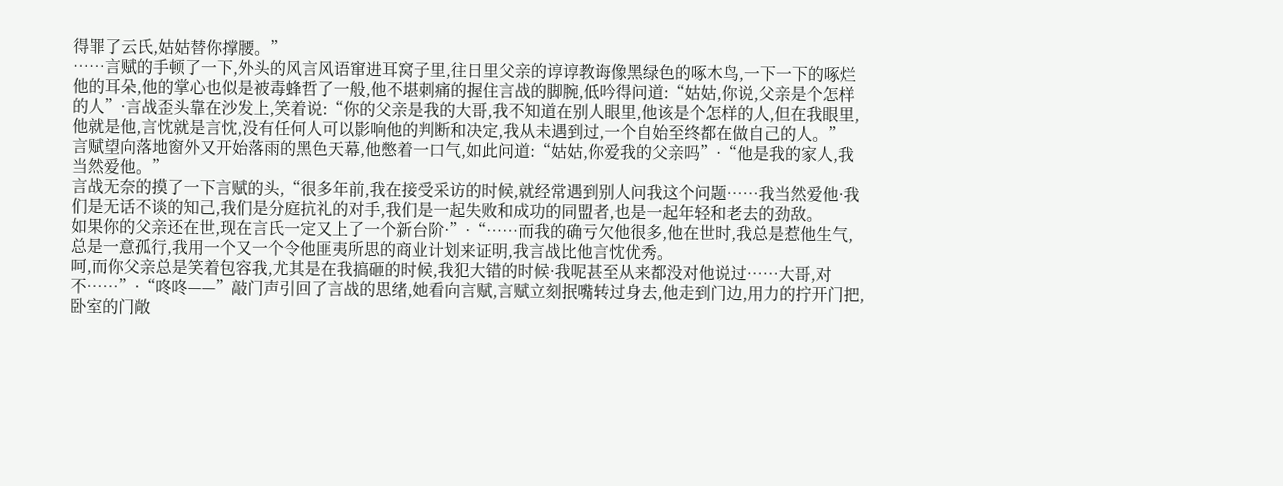得罪了云氏,姑姑替你撑腰。”
……言赋的手顿了一下,外头的风言风语窜进耳窝子里,往日里父亲的谆谆教诲像黑绿色的啄木鸟,一下一下的啄烂他的耳朵,他的掌心也似是被毒蜂哲了一般,他不堪刺痛的握住言战的脚腕,低吟得问道:“姑姑,你说,父亲是个怎样的人”·言战歪头靠在沙发上,笑着说:“你的父亲是我的大哥,我不知道在别人眼里,他该是个怎样的人,但在我眼里,他就是他,言忱就是言忱,没有任何人可以影响他的判断和决定,我从未遇到过,一个自始至终都在做自己的人。”
言赋望向落地窗外又开始落雨的黑色天幕,他憋着一口气,如此问道:“姑姑,你爱我的父亲吗”·“他是我的家人,我当然爱他。”
言战无奈的摸了一下言赋的头,“很多年前,我在接受采访的时候,就经常遇到别人问我这个问题……我当然爱他·我们是无话不谈的知己,我们是分庭抗礼的对手,我们是一起失败和成功的同盟者,也是一起年轻和老去的劲敌。
如果你的父亲还在世,现在言氏一定又上了一个新台阶·”·“……而我的确亏欠他很多,他在世时,我总是惹他生气,总是一意孤行,我用一个又一个令他匪夷所思的商业计划来证明,我言战比他言忱优秀。
呵,而你父亲总是笑着包容我,尤其是在我搞砸的时候,我犯大错的时候·我呢甚至从来都没对他说过……大哥,对不……”·“咚咚——”敲门声引回了言战的思绪,她看向言赋,言赋立刻抿嘴转过身去,他走到门边,用力的拧开门把,卧室的门敞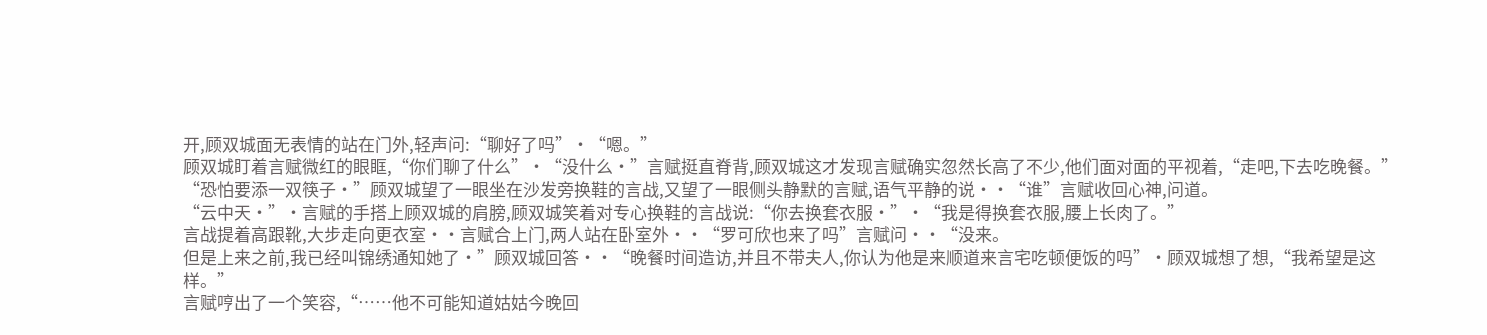开,顾双城面无表情的站在门外,轻声问:“聊好了吗”·“嗯。”
顾双城盯着言赋微红的眼眶,“你们聊了什么”·“没什么·”言赋挺直脊背,顾双城这才发现言赋确实忽然长高了不少,他们面对面的平视着,“走吧,下去吃晚餐。”
“恐怕要添一双筷子·”顾双城望了一眼坐在沙发旁换鞋的言战,又望了一眼侧头静默的言赋,语气平静的说··“谁”言赋收回心神,问道。
“云中天·”·言赋的手搭上顾双城的肩膀,顾双城笑着对专心换鞋的言战说:“你去换套衣服·”·“我是得换套衣服,腰上长肉了。”
言战提着高跟靴,大步走向更衣室··言赋合上门,两人站在卧室外··“罗可欣也来了吗”言赋问··“没来。
但是上来之前,我已经叫锦绣通知她了·”顾双城回答··“晚餐时间造访,并且不带夫人,你认为他是来顺道来言宅吃顿便饭的吗”·顾双城想了想,“我希望是这样。”
言赋哼出了一个笑容,“……他不可能知道姑姑今晚回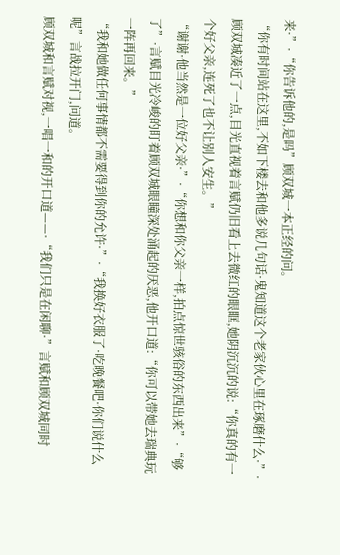来·”·“你告诉他的,是吗”顾双城一本正经的问。
“你有时间站在这里,不如下楼去和他多说几句话·鬼知道这个老家伙心里在琢磨什么·”·顾双城凑近了一点,目光直视着言赋仍旧看上去微红的眼眶,她阴沉沉的说:“你真的有一个好父亲,连死了也不让别人安生。”
“谢谢·他当然是一位好父亲·”·“你想和你父亲一样,拍点惊世骇俗的东西出来”·“够了”·言赋目光冷峻的盯着顾双城眼瞳深处涌起的厌恶,他开口道:“你可以带她去瑞典玩一阵再回来。”
“我和她做任何事情都不需要得到你的允许·”·“我换好衣服了·吃晚餐吧·你们说什么呢”言战拉开门,问道。
顾双城和言赋对视,一唱一和的开口道——·“我们只是在闲聊·”言赋和顾双城同时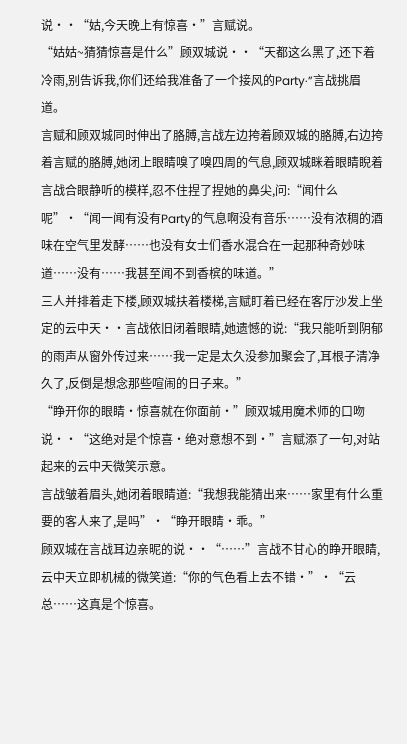说··“姑,今天晚上有惊喜·”言赋说。
“姑姑~猜猜惊喜是什么”顾双城说··“天都这么黑了,还下着冷雨,别告诉我,你们还给我准备了一个接风的Party·”言战挑眉道。
言赋和顾双城同时伸出了胳膊,言战左边挎着顾双城的胳膊,右边挎着言赋的胳膊,她闭上眼睛嗅了嗅四周的气息,顾双城眯着眼睛睨着言战合眼静听的模样,忍不住捏了捏她的鼻尖,问:“闻什么呢”·“闻一闻有没有Party的气息啊没有音乐……没有浓稠的酒味在空气里发酵……也没有女士们香水混合在一起那种奇妙味道……没有……我甚至闻不到香槟的味道。”
三人并排着走下楼,顾双城扶着楼梯,言赋盯着已经在客厅沙发上坐定的云中天··言战依旧闭着眼睛,她遗憾的说:“我只能听到阴郁的雨声从窗外传过来……我一定是太久没参加聚会了,耳根子清净久了,反倒是想念那些喧闹的日子来。”
“睁开你的眼睛·惊喜就在你面前·”顾双城用魔术师的口吻说··“这绝对是个惊喜·绝对意想不到·”言赋添了一句,对站起来的云中天微笑示意。
言战皱着眉头,她闭着眼睛道:“我想我能猜出来……家里有什么重要的客人来了,是吗”·“睁开眼睛·乖。”
顾双城在言战耳边亲昵的说··“……”言战不甘心的睁开眼睛,云中天立即机械的微笑道:“你的气色看上去不错·”·“云总……这真是个惊喜。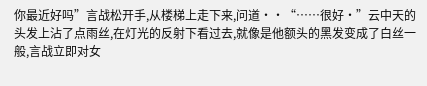你最近好吗”言战松开手,从楼梯上走下来,问道··“……很好·”云中天的头发上沾了点雨丝,在灯光的反射下看过去,就像是他额头的黑发变成了白丝一般,言战立即对女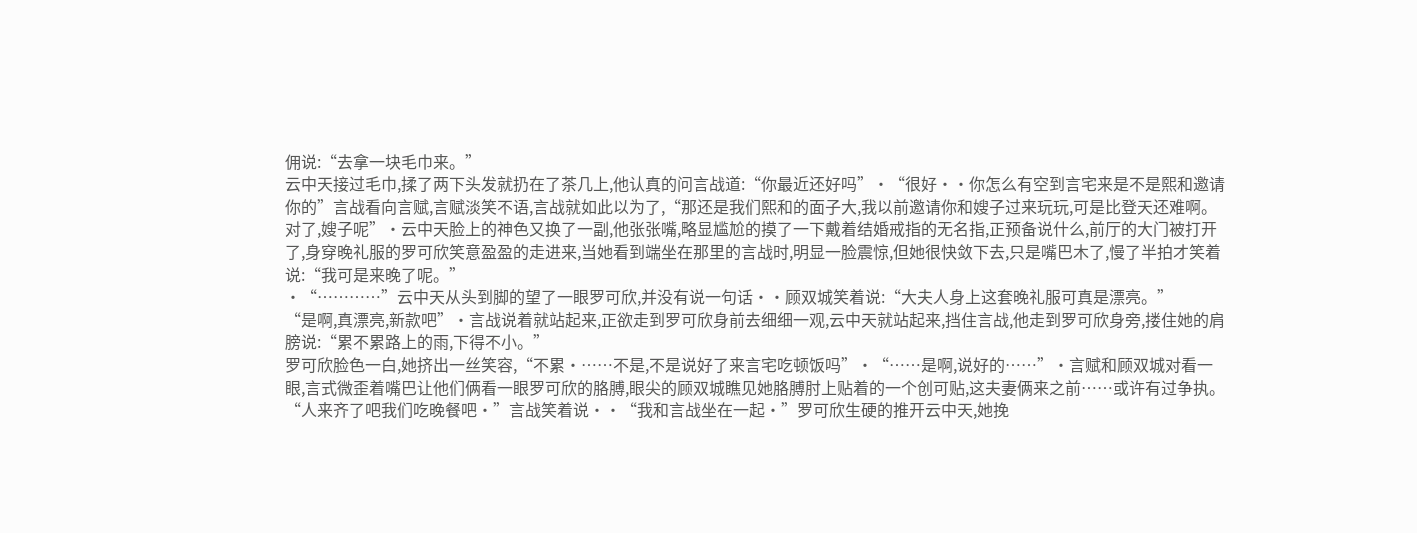佣说:“去拿一块毛巾来。”
云中天接过毛巾,揉了两下头发就扔在了茶几上,他认真的问言战道:“你最近还好吗”·“很好··你怎么有空到言宅来是不是熙和邀请你的”言战看向言赋,言赋淡笑不语,言战就如此以为了,“那还是我们熙和的面子大,我以前邀请你和嫂子过来玩玩,可是比登天还难啊。
对了,嫂子呢”·云中天脸上的神色又换了一副,他张张嘴,略显尴尬的摸了一下戴着结婚戒指的无名指,正预备说什么,前厅的大门被打开了,身穿晚礼服的罗可欣笑意盈盈的走进来,当她看到端坐在那里的言战时,明显一脸震惊,但她很快敛下去,只是嘴巴木了,慢了半拍才笑着说:“我可是来晚了呢。”
·“…………”云中天从头到脚的望了一眼罗可欣,并没有说一句话··顾双城笑着说:“大夫人身上这套晚礼服可真是漂亮。”
“是啊,真漂亮,新款吧”·言战说着就站起来,正欲走到罗可欣身前去细细一观,云中天就站起来,挡住言战,他走到罗可欣身旁,搂住她的肩膀说:“累不累路上的雨,下得不小。”
罗可欣脸色一白,她挤出一丝笑容,“不累·……不是,不是说好了来言宅吃顿饭吗”·“……是啊,说好的……”·言赋和顾双城对看一眼,言式微歪着嘴巴让他们俩看一眼罗可欣的胳膊,眼尖的顾双城瞧见她胳膊肘上贴着的一个创可贴,这夫妻俩来之前……或许有过争执。
“人来齐了吧我们吃晚餐吧·”言战笑着说··“我和言战坐在一起·”罗可欣生硬的推开云中天,她挽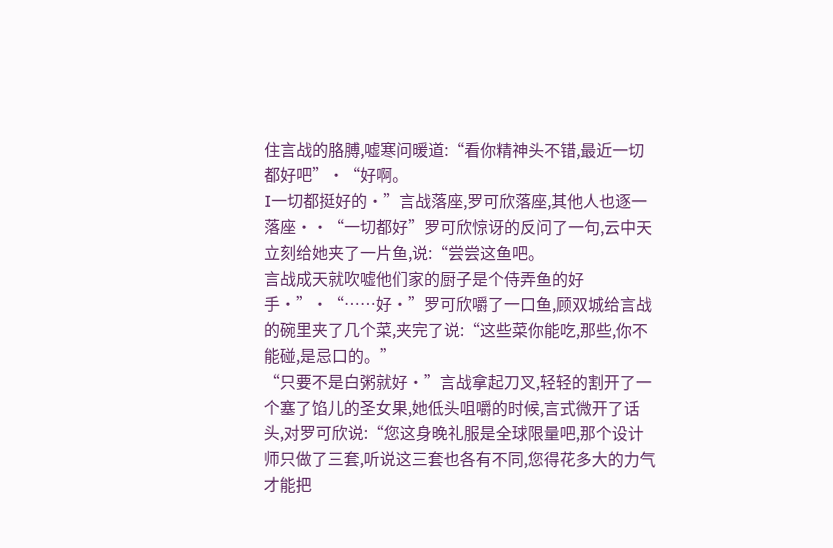住言战的胳膊,嘘寒问暖道:“看你精神头不错,最近一切都好吧”·“好啊。
I一切都挺好的·”言战落座,罗可欣落座,其他人也逐一落座··“一切都好”罗可欣惊讶的反问了一句,云中天立刻给她夹了一片鱼,说:“尝尝这鱼吧。
言战成天就吹嘘他们家的厨子是个侍弄鱼的好手·”·“……好·”罗可欣嚼了一口鱼,顾双城给言战的碗里夹了几个菜,夹完了说:“这些菜你能吃,那些,你不能碰,是忌口的。”
“只要不是白粥就好·”言战拿起刀叉,轻轻的割开了一个塞了馅儿的圣女果,她低头咀嚼的时候,言式微开了话头,对罗可欣说:“您这身晚礼服是全球限量吧,那个设计师只做了三套,听说这三套也各有不同,您得花多大的力气才能把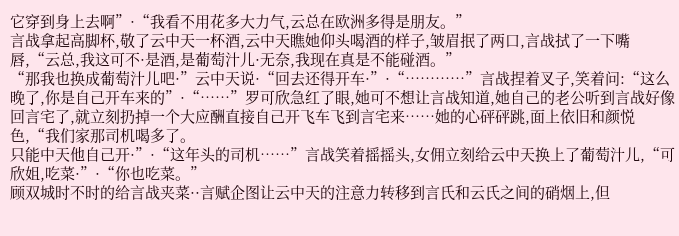它穿到身上去啊”·“我看不用花多大力气,云总在欧洲多得是朋友。”
言战拿起高脚杯,敬了云中天一杯酒,云中天瞧她仰头喝酒的样子,皱眉抿了两口,言战拭了一下嘴唇,“云总,我这可不·是酒,是葡萄汁儿·无奈,我现在真是不能碰酒。”
“那我也换成葡萄汁儿吧·”云中天说·“回去还得开车·”·“…………”言战捏着叉子,笑着问:“这么晚了,你是自己开车来的”·“……”罗可欣急红了眼,她可不想让言战知道,她自己的老公听到言战好像回言宅了,就立刻扔掉一个大应酬直接自己开飞车飞到言宅来……她的心砰砰跳,面上依旧和颜悦色,“我们家那司机喝多了。
只能中天他自己开·”·“这年头的司机……”言战笑着摇摇头,女佣立刻给云中天换上了葡萄汁儿,“可欣姐,吃菜·”·“你也吃菜。”
顾双城时不时的给言战夹菜··言赋企图让云中天的注意力转移到言氏和云氏之间的硝烟上,但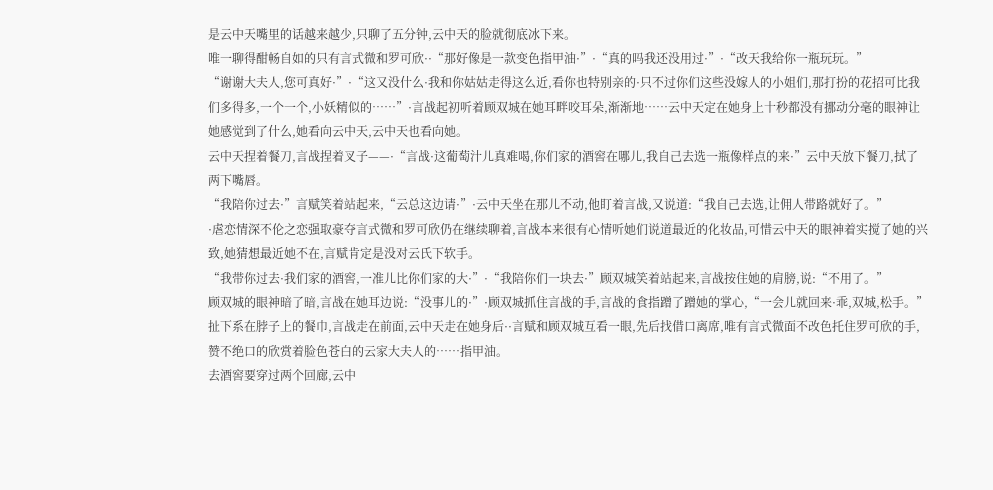是云中天嘴里的话越来越少,只聊了五分钟,云中天的脸就彻底冰下来。
唯一聊得酣畅自如的只有言式微和罗可欣··“那好像是一款变色指甲油·”·“真的吗我还没用过·”·“改天我给你一瓶玩玩。”
“谢谢大夫人,您可真好·”·“这又没什么·我和你姑姑走得这么近,看你也特别亲的·只不过你们这些没嫁人的小姐们,那打扮的花招可比我们多得多,一个一个,小妖精似的……”·言战起初听着顾双城在她耳畔咬耳朵,渐渐地……云中天定在她身上十秒都没有挪动分毫的眼神让她感觉到了什么,她看向云中天,云中天也看向她。
云中天捏着餐刀,言战捏着叉子——·“言战·这葡萄汁儿真难喝,你们家的酒窖在哪儿,我自己去选一瓶像样点的来·”云中天放下餐刀,拭了两下嘴唇。
“我陪你过去·”言赋笑着站起来,“云总这边请·”·云中天坐在那儿不动,他盯着言战,又说道:“我自己去选,让佣人带路就好了。”
·虐恋情深不伦之恋强取豪夺言式微和罗可欣仍在继续聊着,言战本来很有心情听她们说道最近的化妆品,可惜云中天的眼神着实搅了她的兴致,她猜想最近她不在,言赋肯定是没对云氏下软手。
“我带你过去·我们家的酒窖,一准儿比你们家的大·”·“我陪你们一块去·”顾双城笑着站起来,言战按住她的肩膀,说:“不用了。”
顾双城的眼神暗了暗,言战在她耳边说:“没事儿的·”·顾双城抓住言战的手,言战的食指蹭了蹭她的掌心,“一会儿就回来·乖,双城,松手。”
扯下系在脖子上的餐巾,言战走在前面,云中天走在她身后··言赋和顾双城互看一眼,先后找借口离席,唯有言式微面不改色托住罗可欣的手,赞不绝口的欣赏着脸色苍白的云家大夫人的……指甲油。
去酒窖要穿过两个回廊,云中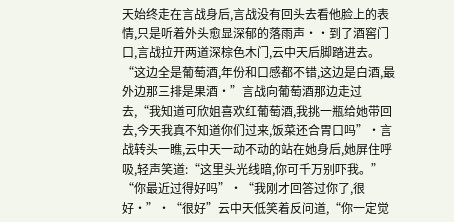天始终走在言战身后,言战没有回头去看他脸上的表情,只是听着外头愈显深郁的落雨声··到了酒窖门口,言战拉开两道深棕色木门,云中天后脚踏进去。
“这边全是葡萄酒,年份和口感都不错,这边是白酒,最外边那三排是果酒·”言战向葡萄酒那边走过去,“我知道可欣姐喜欢红葡萄酒,我挑一瓶给她带回去,今天我真不知道你们过来,饭菜还合胃口吗”·言战转头一瞧,云中天一动不动的站在她身后,她屏住呼吸,轻声笑道:“这里头光线暗,你可千万别吓我。”
“你最近过得好吗”·“我刚才回答过你了,很好·”·“很好”云中天低笑着反问道,“你一定觉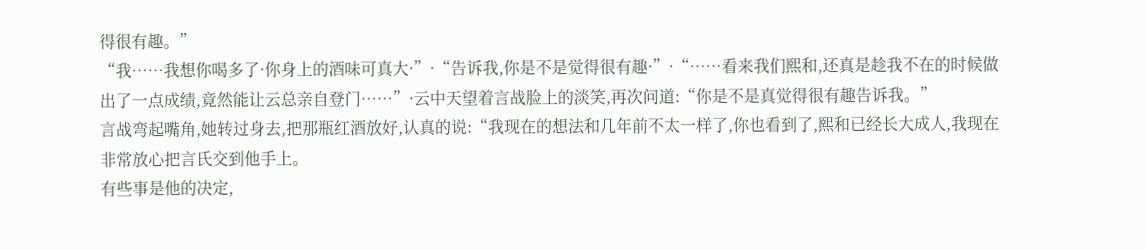得很有趣。”
“我……我想你喝多了·你身上的酒味可真大·”·“告诉我,你是不是觉得很有趣·”·“……看来我们熙和,还真是趁我不在的时候做出了一点成绩,竟然能让云总亲自登门……”·云中天望着言战脸上的淡笑,再次问道:“你是不是真觉得很有趣告诉我。”
言战弯起嘴角,她转过身去,把那瓶红酒放好,认真的说:“我现在的想法和几年前不太一样了,你也看到了,熙和已经长大成人,我现在非常放心把言氏交到他手上。
有些事是他的决定,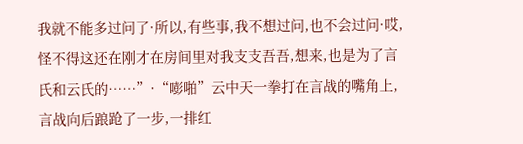我就不能多过问了·所以,有些事,我不想过问,也不会过问·哎,怪不得这还在刚才在房间里对我支支吾吾,想来,也是为了言氏和云氏的……”·“嘭啪”云中天一拳打在言战的嘴角上,言战向后踉跄了一步,一排红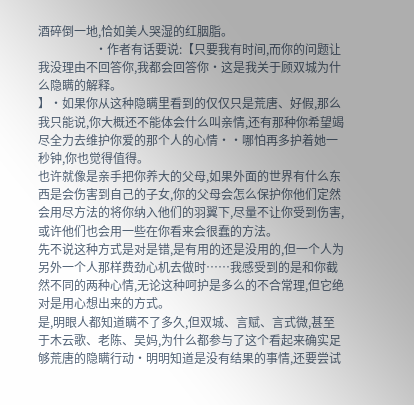酒碎倒一地,恰如美人哭湿的红胭脂。
                   ·作者有话要说:【只要我有时间,而你的问题让我没理由不回答你,我都会回答你·这是我关于顾双城为什么隐瞒的解释。
】·如果你从这种隐瞒里看到的仅仅只是荒唐、好假,那么我只能说,你大概还不能体会什么叫亲情,还有那种你希望竭尽全力去维护你爱的那个人的心情··哪怕再多护着她一秒钟,你也觉得值得。
也许就像是亲手把你养大的父母,如果外面的世界有什么东西是会伤害到自己的子女,你的父母会怎么保护你他们定然会用尽方法的将你纳入他们的羽翼下,尽量不让你受到伤害,或许他们也会用一些在你看来会很蠢的方法。
先不说这种方式是对是错,是有用的还是没用的,但一个人为另外一个人那样费劲心机去做时……我感受到的是和你截然不同的两种心情,无论这种呵护是多么的不合常理,但它绝对是用心想出来的方式。
是,明眼人都知道瞒不了多久,但双城、言赋、言式微,甚至于木云歌、老陈、吴妈,为什么都参与了这个看起来确实足够荒唐的隐瞒行动·明明知道是没有结果的事情,还要尝试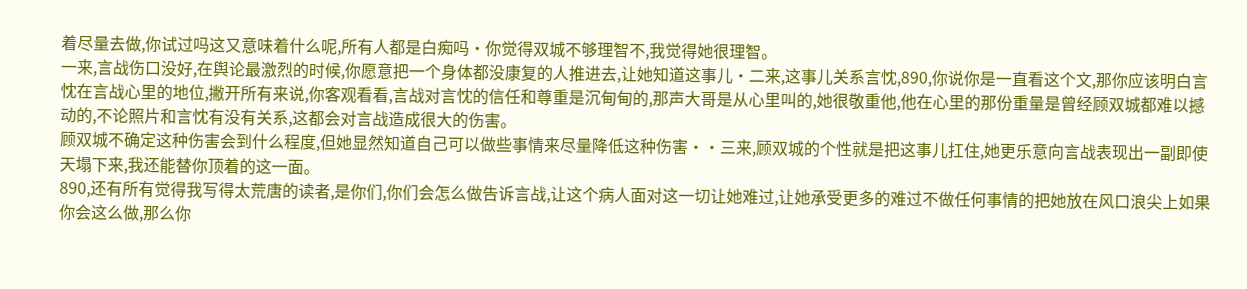着尽量去做,你试过吗这又意味着什么呢,所有人都是白痴吗·你觉得双城不够理智不,我觉得她很理智。
一来,言战伤口没好,在舆论最激烈的时候,你愿意把一个身体都没康复的人推进去,让她知道这事儿·二来,这事儿关系言忱,890,你说你是一直看这个文,那你应该明白言忱在言战心里的地位,撇开所有来说,你客观看看,言战对言忱的信任和尊重是沉甸甸的,那声大哥是从心里叫的,她很敬重他,他在心里的那份重量是曾经顾双城都难以撼动的,不论照片和言忱有没有关系,这都会对言战造成很大的伤害。
顾双城不确定这种伤害会到什么程度,但她显然知道自己可以做些事情来尽量降低这种伤害··三来,顾双城的个性就是把这事儿扛住,她更乐意向言战表现出一副即使天塌下来,我还能替你顶着的这一面。
890,还有所有觉得我写得太荒唐的读者,是你们,你们会怎么做告诉言战,让这个病人面对这一切让她难过,让她承受更多的难过不做任何事情的把她放在风口浪尖上如果你会这么做,那么你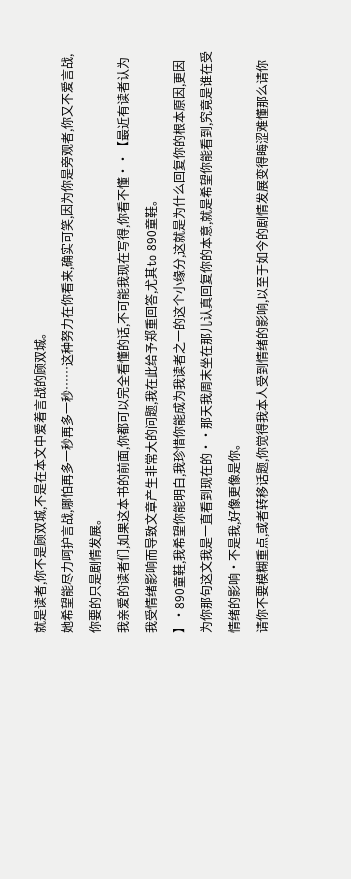就是读者,你不是顾双城,不是在本文中爱着言战的顾双城。
她希望能尽力呵护言战,哪怕再多一秒再多一秒……这种努力在你看来,确实可笑,因为你是旁观者,你又不爱言战,你要的只是剧情发展。
我亲爱的读者们,如果这本书的前面,你都可以完全看懂的话,不可能我现在写得,你看不懂··【最近有读者认为我受情绪影响而导致文章产生非常大的问题,我在此给予郑重回答,尤其to 890童鞋。
】·890童鞋,我希望你能明白,我珍惜你能成为我读者之一的这个小缘分,这就是为什么回复你的根本原因,更因为你那句这文我是一直看到现在的··那天我周末坐在那儿认真回复你的本意,就是希望你能看到,究竟是谁在受情绪的影响·不是我,好像更像是你。
请你不要模糊重点,或者转移话题,你觉得我本人受到情绪的影响,以至于如今的剧情发展变得晦涩难懂那么请你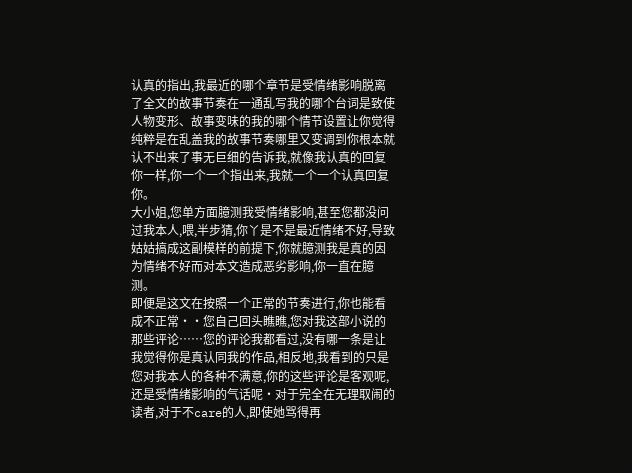认真的指出,我最近的哪个章节是受情绪影响脱离了全文的故事节奏在一通乱写我的哪个台词是致使人物变形、故事变味的我的哪个情节设置让你觉得纯粹是在乱盖我的故事节奏哪里又变调到你根本就认不出来了事无巨细的告诉我,就像我认真的回复你一样,你一个一个指出来,我就一个一个认真回复你。
大小姐,您单方面臆测我受情绪影响,甚至您都没问过我本人,喂,半步猜,你丫是不是最近情绪不好,导致姑姑搞成这副模样的前提下,你就臆测我是真的因为情绪不好而对本文造成恶劣影响,你一直在臆测。
即便是这文在按照一个正常的节奏进行,你也能看成不正常··您自己回头瞧瞧,您对我这部小说的那些评论……您的评论我都看过,没有哪一条是让我觉得你是真认同我的作品,相反地,我看到的只是您对我本人的各种不满意,你的这些评论是客观呢,还是受情绪影响的气话呢·对于完全在无理取闹的读者,对于不care的人,即使她骂得再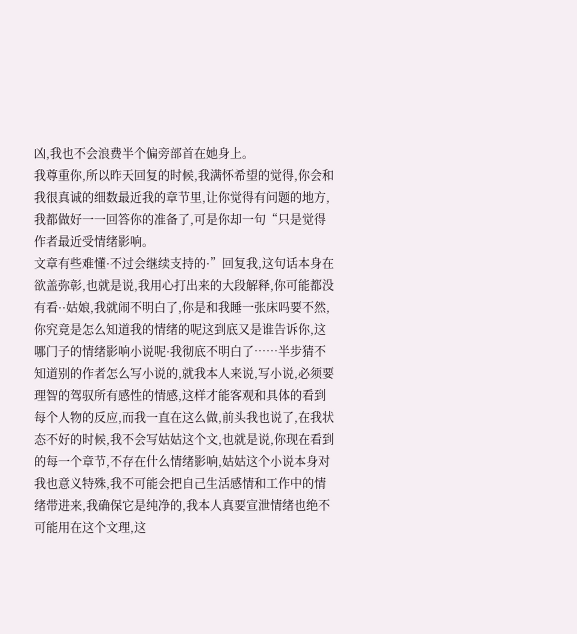凶,我也不会浪费半个偏旁部首在她身上。
我尊重你,所以昨天回复的时候,我满怀希望的觉得,你会和我很真诚的细数最近我的章节里,让你觉得有问题的地方,我都做好一一回答你的准备了,可是你却一句“只是觉得作者最近受情绪影响。
文章有些难懂·不过会继续支持的·”回复我,这句话本身在欲盖弥彰,也就是说,我用心打出来的大段解释,你可能都没有看··姑娘,我就闹不明白了,你是和我睡一张床吗要不然,你究竟是怎么知道我的情绪的呢这到底又是谁告诉你,这哪门子的情绪影响小说呢·我彻底不明白了……半步猜不知道别的作者怎么写小说的,就我本人来说,写小说,必须要理智的驾驭所有感性的情感,这样才能客观和具体的看到每个人物的反应,而我一直在这么做,前头我也说了,在我状态不好的时候,我不会写姑姑这个文,也就是说,你现在看到的每一个章节,不存在什么情绪影响,姑姑这个小说本身对我也意义特殊,我不可能会把自己生活感情和工作中的情绪带进来,我确保它是纯净的,我本人真要宣泄情绪也绝不可能用在这个文理,这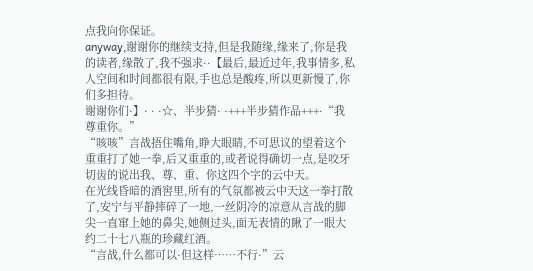点我向你保证。
anyway,谢谢你的继续支持,但是我随缘,缘来了,你是我的读者,缘散了,我不强求··【最后,最近过年,我事情多,私人空间和时间都很有限,手也总是酸疼,所以更新慢了,你们多担待。
谢谢你们·】· · ·☆、半步猜· ·+++半步猜作品+++·“我尊重你。”
“咳咳”言战捂住嘴角,睁大眼睛,不可思议的望着这个重重打了她一拳,后又重重的,或者说得确切一点,是咬牙切齿的说出我、尊、重、你这四个字的云中天。
在光线昏暗的酒窖里,所有的气氛都被云中天这一拳打散了,安宁与平静摔碎了一地,一丝阴冷的凉意从言战的脚尖一直窜上她的鼻尖,她侧过头,面无表情的瞅了一眼大约二十七八瓶的珍藏红酒。
“言战,什么都可以·但这样……不行·”云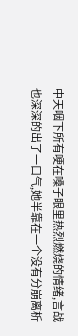中天咽下所有哽在嗓子眼里热烈燃烧的情绪,言战也深深的出了一口气,她半靠在一个没有分崩离析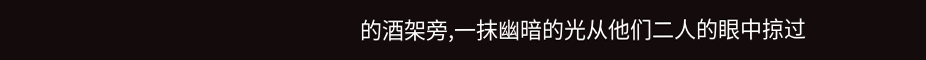的酒架旁,一抹幽暗的光从他们二人的眼中掠过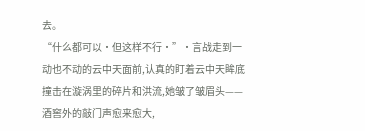去。
“什么都可以·但这样不行·”·言战走到一动也不动的云中天面前,认真的盯着云中天眸底撞击在漩涡里的碎片和洪流,她皱了皱眉头——酒窖外的敲门声愈来愈大,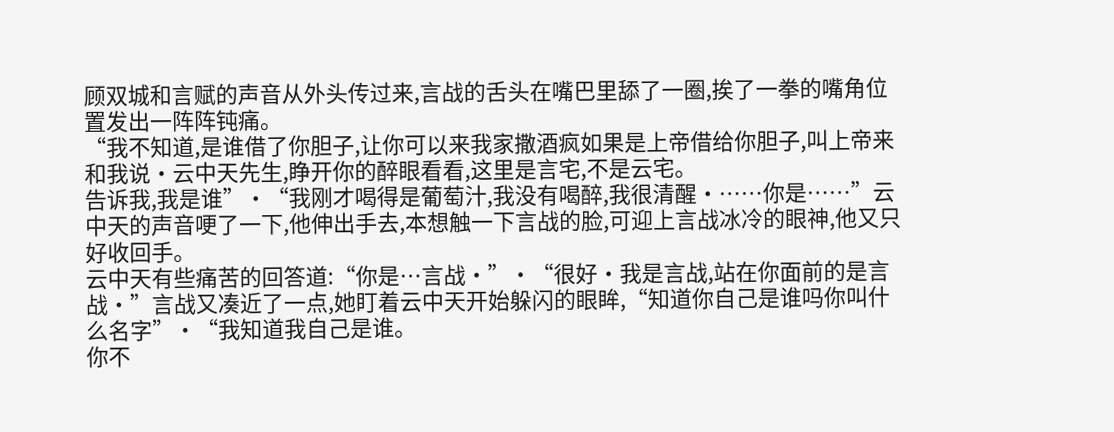顾双城和言赋的声音从外头传过来,言战的舌头在嘴巴里舔了一圈,挨了一拳的嘴角位置发出一阵阵钝痛。
“我不知道,是谁借了你胆子,让你可以来我家撒酒疯如果是上帝借给你胆子,叫上帝来和我说·云中天先生,睁开你的醉眼看看,这里是言宅,不是云宅。
告诉我,我是谁”·“我刚才喝得是葡萄汁,我没有喝醉,我很清醒·……你是……”云中天的声音哽了一下,他伸出手去,本想触一下言战的脸,可迎上言战冰冷的眼神,他又只好收回手。
云中天有些痛苦的回答道:“你是…言战·”·“很好·我是言战,站在你面前的是言战·”言战又凑近了一点,她盯着云中天开始躲闪的眼眸,“知道你自己是谁吗你叫什么名字”·“我知道我自己是谁。
你不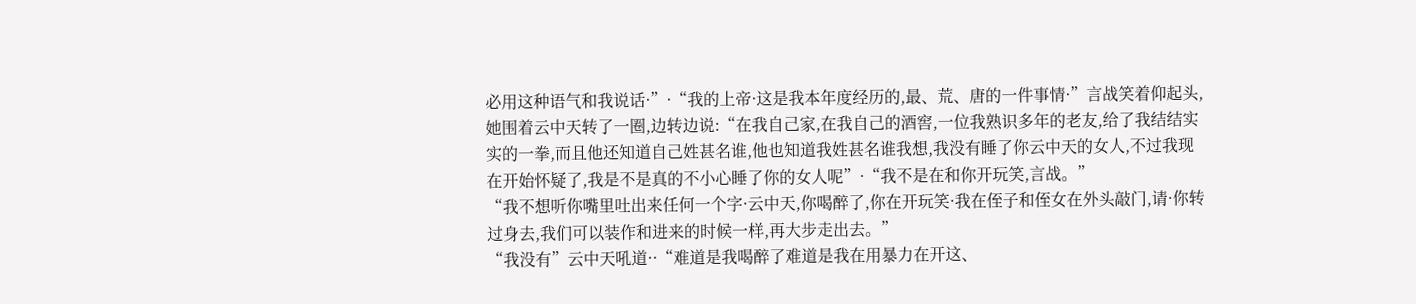必用这种语气和我说话·”·“我的上帝·这是我本年度经历的,最、荒、唐的一件事情·”言战笑着仰起头,她围着云中天转了一圈,边转边说:“在我自己家,在我自己的酒窖,一位我熟识多年的老友,给了我结结实实的一拳,而且他还知道自己姓甚名谁,他也知道我姓甚名谁我想,我没有睡了你云中天的女人,不过我现在开始怀疑了,我是不是真的不小心睡了你的女人呢”·“我不是在和你开玩笑,言战。”
“我不想听你嘴里吐出来任何一个字·云中天,你喝醉了,你在开玩笑·我在侄子和侄女在外头敲门,请·你转过身去,我们可以装作和进来的时候一样,再大步走出去。”
“我没有”云中天吼道··“难道是我喝醉了难道是我在用暴力在开这、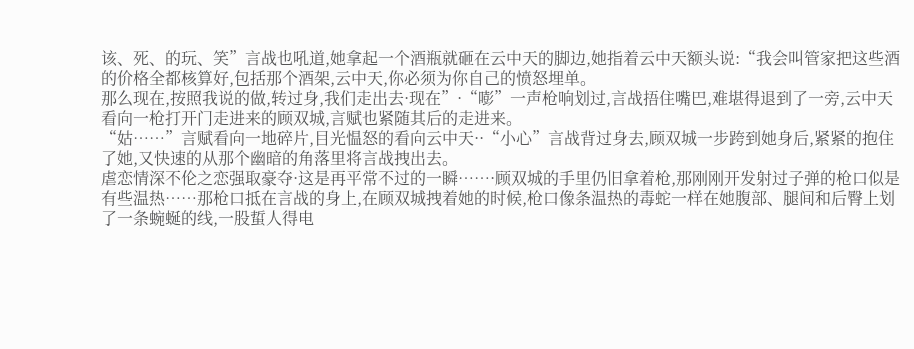该、死、的玩、笑”言战也吼道,她拿起一个酒瓶就砸在云中天的脚边,她指着云中天额头说:“我会叫管家把这些酒的价格全都核算好,包括那个酒架,云中天,你必须为你自己的愤怒埋单。
那么现在,按照我说的做,转过身,我们走出去·现在”·“嘭”一声枪响划过,言战捂住嘴巴,难堪得退到了一旁,云中天看向一枪打开门走进来的顾双城,言赋也紧随其后的走进来。
“姑……”言赋看向一地碎片,目光愠怒的看向云中天··“小心”言战背过身去,顾双城一步跨到她身后,紧紧的抱住了她,又快速的从那个幽暗的角落里将言战拽出去。
虐恋情深不伦之恋强取豪夺·这是再平常不过的一瞬……·顾双城的手里仍旧拿着枪,那刚刚开发射过子弹的枪口似是有些温热……那枪口抵在言战的身上,在顾双城拽着她的时候,枪口像条温热的毒蛇一样在她腹部、腿间和后臀上划了一条蜿蜒的线,一股蜇人得电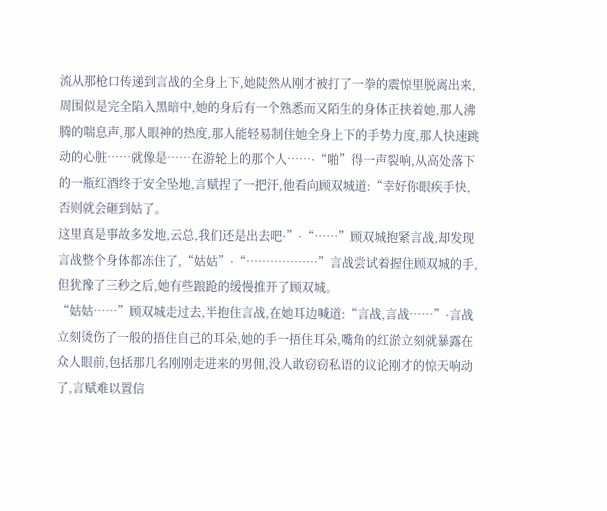流从那枪口传递到言战的全身上下,她陡然从刚才被打了一拳的震惊里脱离出来,周围似是完全陷入黑暗中,她的身后有一个熟悉而又陌生的身体正挟着她,那人沸腾的喘息声,那人眼神的热度,那人能轻易制住她全身上下的手势力度,那人快速跳动的心脏……就像是……在游轮上的那个人……·“啪”得一声裂响,从高处落下的一瓶红酒终于安全坠地,言赋捏了一把汗,他看向顾双城道:“幸好你眼疾手快,否则就会砸到姑了。
这里真是事故多发地,云总,我们还是出去吧·”·“……”顾双城抱紧言战,却发现言战整个身体都冻住了,“姑姑”·“………………”言战尝试着握住顾双城的手,但犹豫了三秒之后,她有些踉跄的缓慢推开了顾双城。
“姑姑……”顾双城走过去,半抱住言战,在她耳边喊道:“言战,言战……”·言战立刻烫伤了一般的捂住自己的耳朵,她的手一捂住耳朵,嘴角的红淤立刻就暴露在众人眼前,包括那几名刚刚走进来的男佣,没人敢窃窃私语的议论刚才的惊天响动了,言赋难以置信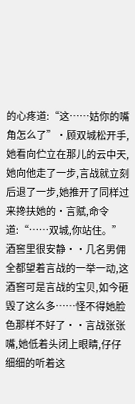的心疼道:“这……姑你的嘴角怎么了”·顾双城松开手,她看向伫立在那儿的云中天,她向他走了一步,言战就立刻后退了一步,她推开了同样过来搀扶她的·言赋,命令道:“……双城,你站住。”
酒窖里很安静··几名男佣全都望着言战的一举一动,这酒窖可是言战的宝贝,如今砸毁了这么多……怪不得她脸色那样不好了··言战张张嘴,她低着头闭上眼睛,仔仔细细的听着这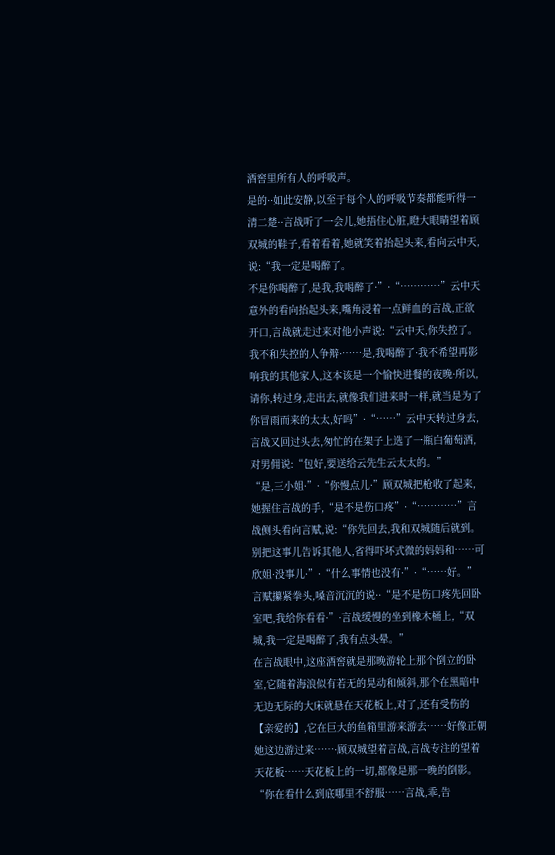酒窖里所有人的呼吸声。
是的··如此安静,以至于每个人的呼吸节奏都能听得一清二楚··言战听了一会儿,她捂住心脏,瞪大眼睛望着顾双城的鞋子,看着看着,她就笑着抬起头来,看向云中天,说:“我一定是喝醉了。
不是你喝醉了,是我,我喝醉了·”·“…………”云中天意外的看向抬起头来,嘴角浸着一点鲜血的言战,正欲开口,言战就走过来对他小声说:“云中天,你失控了。
我不和失控的人争辩·……是,我喝醉了·我不希望再影响我的其他家人,这本该是一个愉快进餐的夜晚·所以,请你,转过身,走出去,就像我们进来时一样,就当是为了你冒雨而来的太太,好吗”·“……”云中天转过身去,言战又回过头去,匆忙的在架子上选了一瓶白葡萄酒,对男佣说:“包好,要送给云先生云太太的。”
“是,三小姐·”·“你慢点儿·”顾双城把枪收了起来,她握住言战的手,“是不是伤口疼”·“…………”言战侧头看向言赋,说:“你先回去,我和双城随后就到。
别把这事儿告诉其他人,省得吓坏式微的妈妈和……可欣姐·没事儿·”·“什么事情也没有·”·“……好。”
言赋攥紧拳头,嗓音沉沉的说··“是不是伤口疼先回卧室吧,我给你看看·”·言战缓慢的坐到橡木桶上,“双城,我一定是喝醉了,我有点头晕。”
在言战眼中,这座酒窖就是那晚游轮上那个倒立的卧室,它随着海浪似有若无的晃动和倾斜,那个在黑暗中无边无际的大床就悬在天花板上,对了,还有受伤的【亲爱的】,它在巨大的鱼箱里游来游去……好像正朝她这边游过来……·顾双城望着言战,言战专注的望着天花板……天花板上的一切,都像是那一晚的倒影。
“你在看什么到底哪里不舒服……言战,乖,告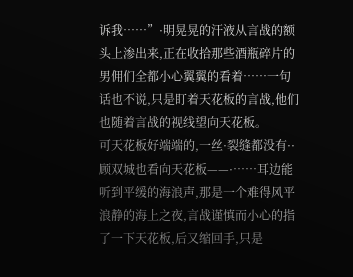诉我……”·明晃晃的汗液从言战的额头上渗出来,正在收拾那些酒瓶碎片的男佣们全都小心翼翼的看着……一句话也不说,只是盯着天花板的言战,他们也随着言战的视线望向天花板。
可天花板好端端的,一丝·裂缝都没有··顾双城也看向天花板——·……耳边能听到平缓的海浪声,那是一个难得风平浪静的海上之夜,言战谨慎而小心的指了一下天花板,后又缩回手,只是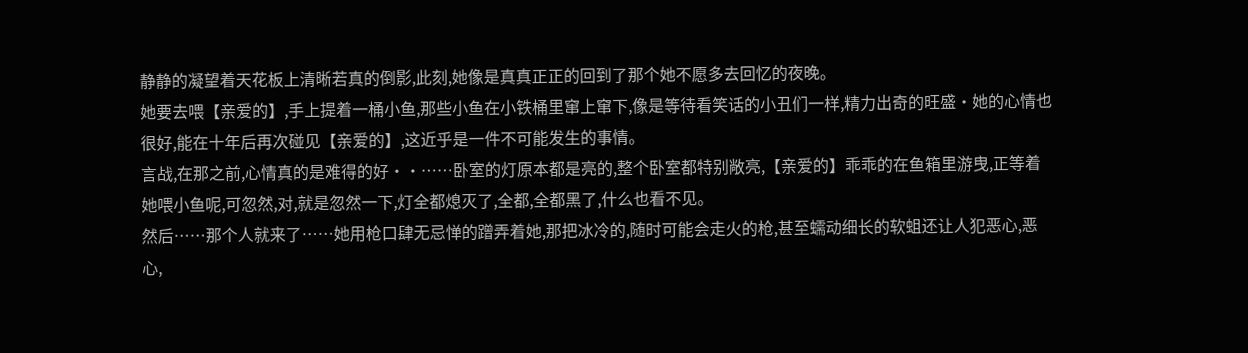静静的凝望着天花板上清晰若真的倒影,此刻,她像是真真正正的回到了那个她不愿多去回忆的夜晚。
她要去喂【亲爱的】,手上提着一桶小鱼,那些小鱼在小铁桶里窜上窜下,像是等待看笑话的小丑们一样,精力出奇的旺盛·她的心情也很好,能在十年后再次碰见【亲爱的】,这近乎是一件不可能发生的事情。
言战,在那之前,心情真的是难得的好··……卧室的灯原本都是亮的,整个卧室都特别敞亮,【亲爱的】乖乖的在鱼箱里游曳,正等着她喂小鱼呢,可忽然,对,就是忽然一下,灯全都熄灭了,全都,全都黑了,什么也看不见。
然后……那个人就来了……她用枪口肆无忌惮的蹭弄着她,那把冰冷的,随时可能会走火的枪,甚至蠕动细长的软蛆还让人犯恶心,恶心,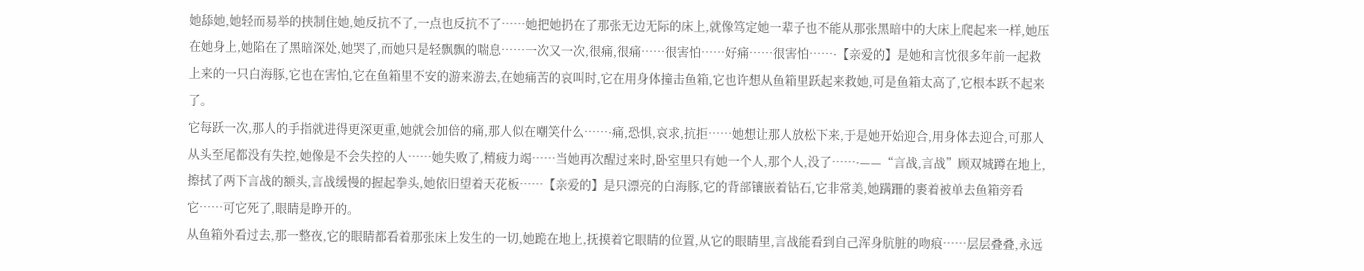她舔她,她轻而易举的挟制住她,她反抗不了,一点也反抗不了……她把她扔在了那张无边无际的床上,就像笃定她一辈子也不能从那张黑暗中的大床上爬起来一样,她压在她身上,她陷在了黑暗深处,她哭了,而她只是轻飘飘的喘息……一次又一次,很痛,很痛……很害怕……好痛……很害怕……·【亲爱的】是她和言忱很多年前一起救上来的一只白海豚,它也在害怕,它在鱼箱里不安的游来游去,在她痛苦的哀叫时,它在用身体撞击鱼箱,它也许想从鱼箱里跃起来救她,可是鱼箱太高了,它根本跃不起来了。
它每跃一次,那人的手指就进得更深更重,她就会加倍的痛,那人似在嘲笑什么……·痛,恐惧,哀求,抗拒……她想让那人放松下来,于是她开始迎合,用身体去迎合,可那人从头至尾都没有失控,她像是不会失控的人……她失败了,精疲力竭……当她再次醒过来时,卧室里只有她一个人,那个人,没了……·——“言战,言战”顾双城蹲在地上,擦拭了两下言战的额头,言战缓慢的握起拳头,她依旧望着天花板……【亲爱的】是只漂亮的白海豚,它的背部镶嵌着钻石,它非常美,她蹒跚的裹着被单去鱼箱旁看它……可它死了,眼睛是睁开的。
从鱼箱外看过去,那一整夜,它的眼睛都看着那张床上发生的一切,她跪在地上,抚摸着它眼睛的位置,从它的眼睛里,言战能看到自己浑身肮脏的吻痕……层层叠叠,永远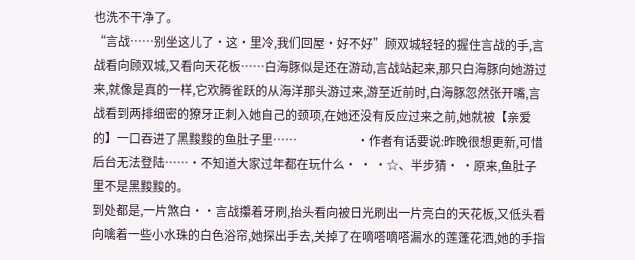也洗不干净了。
“言战……别坐这儿了·这·里冷,我们回屋·好不好”顾双城轻轻的握住言战的手,言战看向顾双城,又看向天花板……白海豚似是还在游动,言战站起来,那只白海豚向她游过来,就像是真的一样,它欢腾雀跃的从海洋那头游过来,游至近前时,白海豚忽然张开嘴,言战看到两排细密的獠牙正刺入她自己的颈项,在她还没有反应过来之前,她就被【亲爱的】一口吞进了黑黢黢的鱼肚子里……                    ·作者有话要说:昨晚很想更新,可惜后台无法登陆……·不知道大家过年都在玩什么· · ·☆、半步猜· ·原来,鱼肚子里不是黑黢黢的。
到处都是,一片煞白··言战攥着牙刷,抬头看向被日光刷出一片亮白的天花板,又低头看向噙着一些小水珠的白色浴帘,她探出手去,关掉了在嘀嗒嘀嗒漏水的莲蓬花洒,她的手指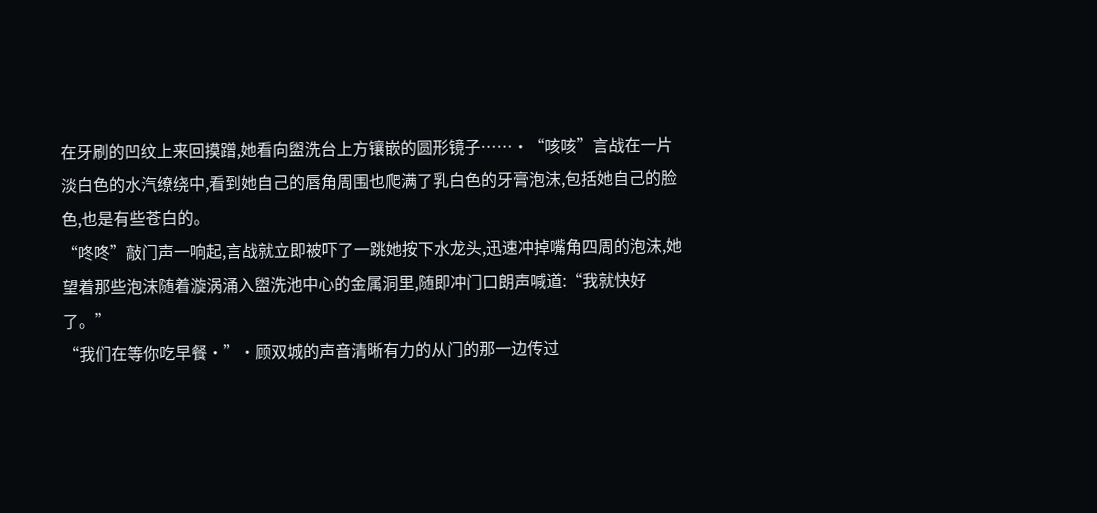在牙刷的凹纹上来回摸蹭,她看向盥洗台上方镶嵌的圆形镜子……·“咳咳”言战在一片淡白色的水汽缭绕中,看到她自己的唇角周围也爬满了乳白色的牙膏泡沫,包括她自己的脸色,也是有些苍白的。
“咚咚”敲门声一响起,言战就立即被吓了一跳她按下水龙头,迅速冲掉嘴角四周的泡沫,她望着那些泡沫随着漩涡涌入盥洗池中心的金属洞里,随即冲门口朗声喊道:“我就快好了。”
“我们在等你吃早餐·”·顾双城的声音清晰有力的从门的那一边传过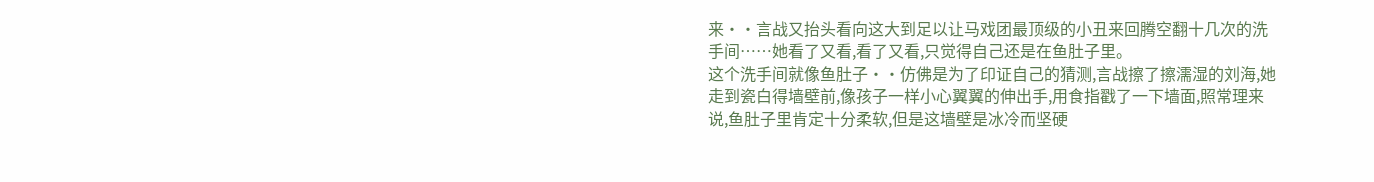来··言战又抬头看向这大到足以让马戏团最顶级的小丑来回腾空翻十几次的洗手间……她看了又看,看了又看,只觉得自己还是在鱼肚子里。
这个洗手间就像鱼肚子··仿佛是为了印证自己的猜测,言战擦了擦濡湿的刘海,她走到瓷白得墙壁前,像孩子一样小心翼翼的伸出手,用食指戳了一下墙面,照常理来说,鱼肚子里肯定十分柔软,但是这墙壁是冰冷而坚硬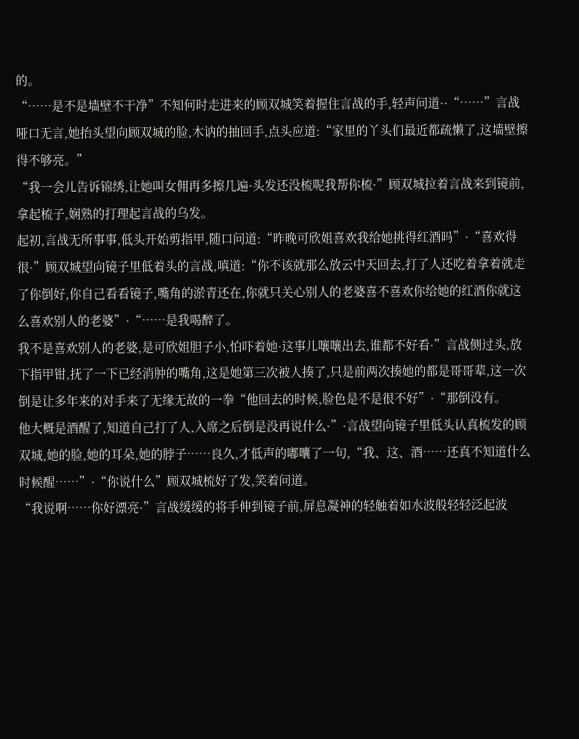的。
“……是不是墙壁不干净”不知何时走进来的顾双城笑着握住言战的手,轻声问道··“……”言战哑口无言,她抬头望向顾双城的脸,木讷的抽回手,点头应道:“家里的丫头们最近都疏懒了,这墙壁擦得不够亮。”
“我一会儿告诉锦绣,让她叫女佣再多擦几遍·头发还没梳呢我帮你梳·”顾双城拉着言战来到镜前,拿起梳子,娴熟的打理起言战的乌发。
起初,言战无所事事,低头开始剪指甲,随口问道:“昨晚可欣姐喜欢我给她挑得红酒吗”·“喜欢得很·”顾双城望向镜子里低着头的言战,嗔道:“你不该就那么放云中天回去,打了人还吃着拿着就走了你倒好,你自己看看镜子,嘴角的淤青还在,你就只关心别人的老婆喜不喜欢你给她的红酒你就这么喜欢别人的老婆”·“……是我喝醉了。
我不是喜欢别人的老婆,是可欣姐胆子小,怕吓着她·这事儿嚷嚷出去,谁都不好看·”言战侧过头,放下指甲钳,抚了一下已经消肿的嘴角,这是她第三次被人揍了,只是前两次揍她的都是哥哥辈,这一次倒是让多年来的对手来了无缘无故的一拳“他回去的时候,脸色是不是很不好”·“那倒没有。
他大概是酒醒了,知道自己打了人,入席之后倒是没再说什么·”·言战望向镜子里低头认真梳发的顾双城,她的脸,她的耳朵,她的脖子……良久,才低声的嘟囔了一句,“我、这、酒……还真不知道什么时候醒……”·“你说什么”顾双城梳好了发,笑着问道。
“我说啊……你好漂亮·”言战缓缓的将手伸到镜子前,屏息凝神的轻触着如水波般轻轻泛起波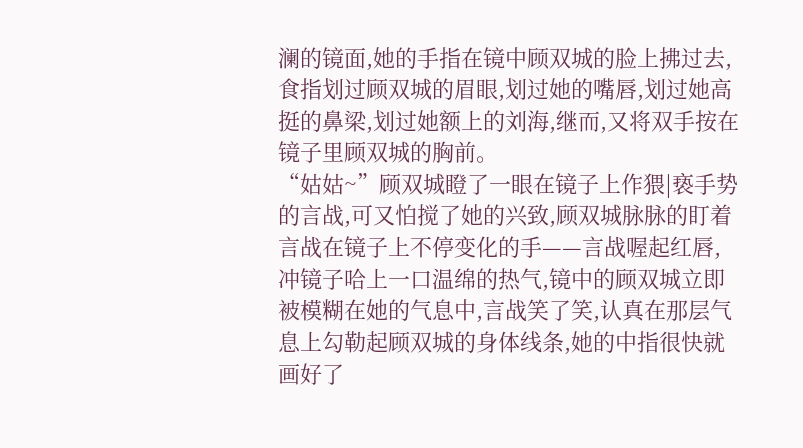澜的镜面,她的手指在镜中顾双城的脸上拂过去,食指划过顾双城的眉眼,划过她的嘴唇,划过她高挺的鼻梁,划过她额上的刘海,继而,又将双手按在镜子里顾双城的胸前。
“姑姑~”顾双城瞪了一眼在镜子上作猥|亵手势的言战,可又怕搅了她的兴致,顾双城脉脉的盯着言战在镜子上不停变化的手——言战喔起红唇,冲镜子哈上一口温绵的热气,镜中的顾双城立即被模糊在她的气息中,言战笑了笑,认真在那层气息上勾勒起顾双城的身体线条,她的中指很快就画好了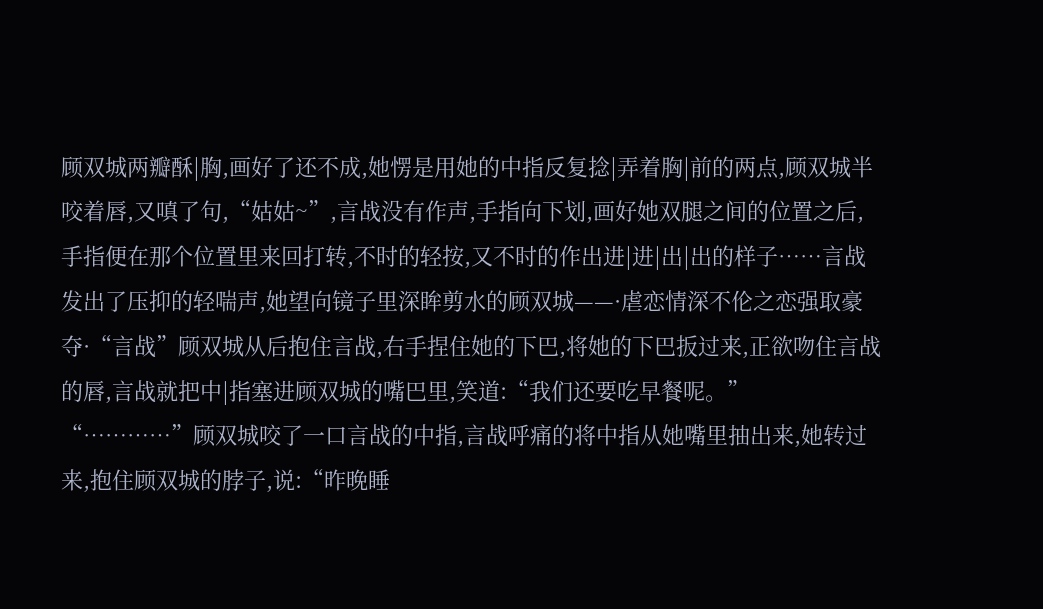顾双城两瓣酥|胸,画好了还不成,她愣是用她的中指反复捻|弄着胸|前的两点,顾双城半咬着唇,又嗔了句,“姑姑~”,言战没有作声,手指向下划,画好她双腿之间的位置之后,手指便在那个位置里来回打转,不时的轻按,又不时的作出进|进|出|出的样子……言战发出了压抑的轻喘声,她望向镜子里深眸剪水的顾双城——·虐恋情深不伦之恋强取豪夺·“言战”顾双城从后抱住言战,右手捏住她的下巴,将她的下巴扳过来,正欲吻住言战的唇,言战就把中|指塞进顾双城的嘴巴里,笑道:“我们还要吃早餐呢。”
“…………”顾双城咬了一口言战的中指,言战呼痛的将中指从她嘴里抽出来,她转过来,抱住顾双城的脖子,说:“昨晚睡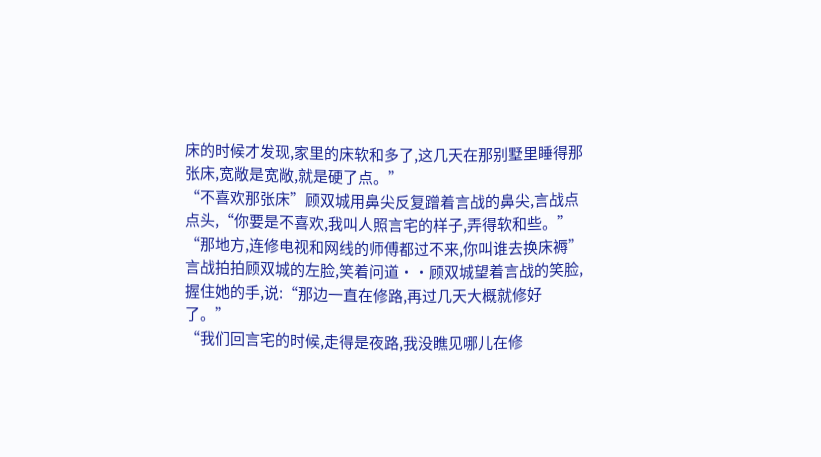床的时候才发现,家里的床软和多了,这几天在那别墅里睡得那张床,宽敞是宽敞,就是硬了点。”
“不喜欢那张床”顾双城用鼻尖反复蹭着言战的鼻尖,言战点点头,“你要是不喜欢,我叫人照言宅的样子,弄得软和些。”
“那地方,连修电视和网线的师傅都过不来,你叫谁去换床褥”言战拍拍顾双城的左脸,笑着问道··顾双城望着言战的笑脸,握住她的手,说:“那边一直在修路,再过几天大概就修好了。”
“我们回言宅的时候,走得是夜路,我没瞧见哪儿在修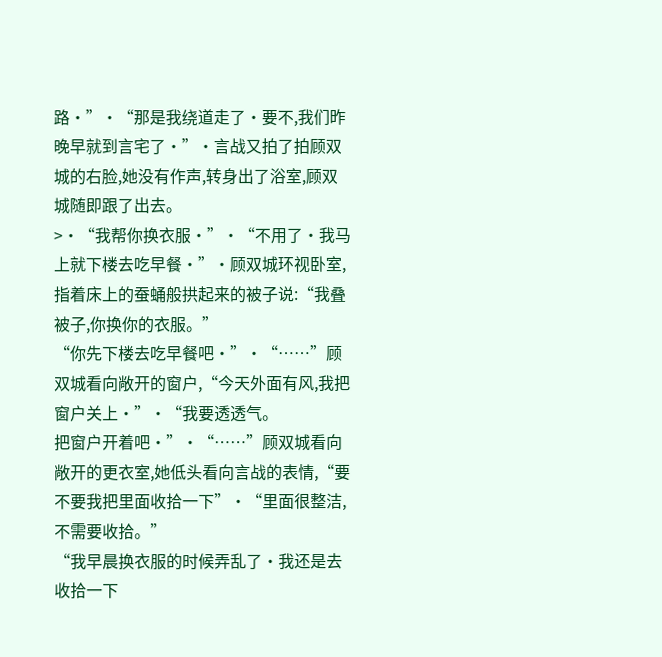路·”·“那是我绕道走了·要不,我们昨晚早就到言宅了·”·言战又拍了拍顾双城的右脸,她没有作声,转身出了浴室,顾双城随即跟了出去。
>·“我帮你换衣服·”·“不用了·我马上就下楼去吃早餐·”·顾双城环视卧室,指着床上的蚕蛹般拱起来的被子说:“我叠被子,你换你的衣服。”
“你先下楼去吃早餐吧·”·“……”顾双城看向敞开的窗户,“今天外面有风,我把窗户关上·”·“我要透透气。
把窗户开着吧·”·“……”顾双城看向敞开的更衣室,她低头看向言战的表情,“要不要我把里面收拾一下”·“里面很整洁,不需要收拾。”
“我早晨换衣服的时候弄乱了·我还是去收拾一下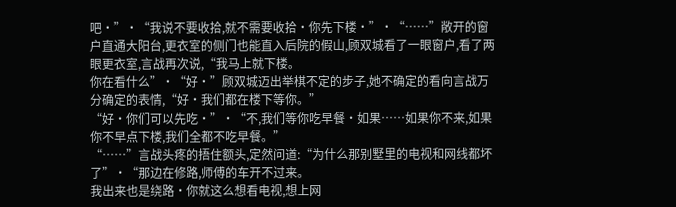吧·”·“我说不要收拾,就不需要收拾·你先下楼·”·“……”敞开的窗户直通大阳台,更衣室的侧门也能直入后院的假山,顾双城看了一眼窗户,看了两眼更衣室,言战再次说,“我马上就下楼。
你在看什么”·“好·”顾双城迈出举棋不定的步子,她不确定的看向言战万分确定的表情,“好·我们都在楼下等你。”
“好·你们可以先吃·”·“不,我们等你吃早餐·如果……如果你不来,如果你不早点下楼,我们全都不吃早餐。”
“……”言战头疼的捂住额头,定然问道:“为什么那别墅里的电视和网线都坏了”·“那边在修路,师傅的车开不过来。
我出来也是绕路·你就这么想看电视,想上网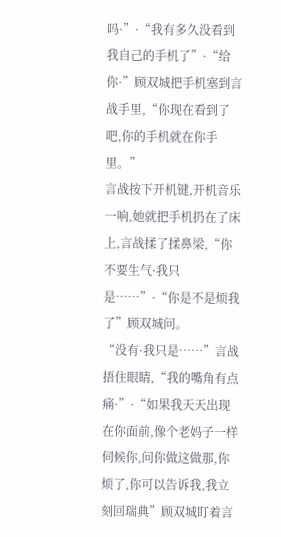吗·”·“我有多久没看到我自己的手机了”·“给你·”顾双城把手机塞到言战手里,“你现在看到了吧,你的手机就在你手里。”
言战按下开机键,开机音乐一响,她就把手机扔在了床上,言战揉了揉鼻梁,“你不要生气·我只是……”·“你是不是烦我了”顾双城问。
“没有·我只是……”言战捂住眼睛,“我的嘴角有点痛·”·“如果我天天出现在你面前,像个老妈子一样伺候你,问你做这做那,你烦了,你可以告诉我,我立刻回瑞典”顾双城盯着言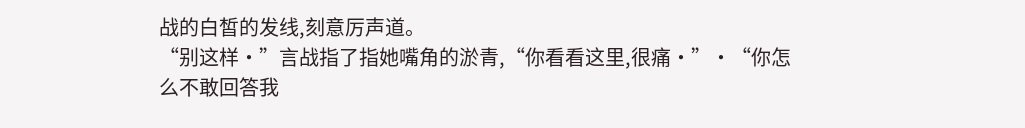战的白皙的发线,刻意厉声道。
“别这样·”言战指了指她嘴角的淤青,“你看看这里,很痛·”·“你怎么不敢回答我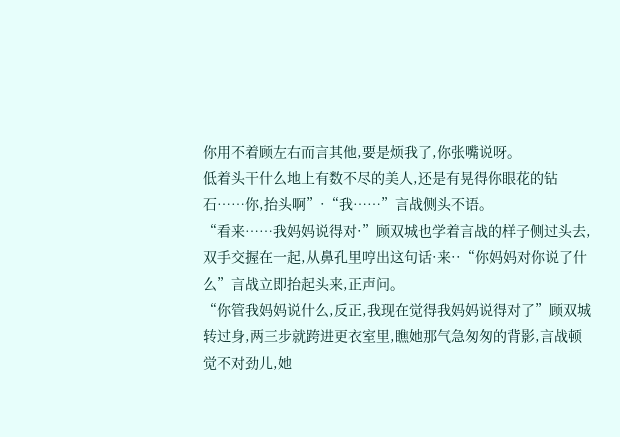你用不着顾左右而言其他,要是烦我了,你张嘴说呀。
低着头干什么地上有数不尽的美人,还是有晃得你眼花的钻石……你,抬头啊”·“我……”言战侧头不语。
“看来……我妈妈说得对·”顾双城也学着言战的样子侧过头去,双手交握在一起,从鼻孔里哼出这句话·来··“你妈妈对你说了什么”言战立即抬起头来,正声问。
“你管我妈妈说什么,反正,我现在觉得我妈妈说得对了”顾双城转过身,两三步就跨进更衣室里,瞧她那气急匆匆的背影,言战顿觉不对劲儿,她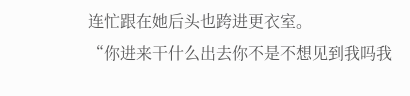连忙跟在她后头也跨进更衣室。
“你进来干什么出去你不是不想见到我吗我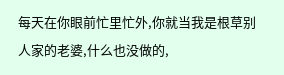每天在你眼前忙里忙外,你就当我是根草别人家的老婆,什么也没做的,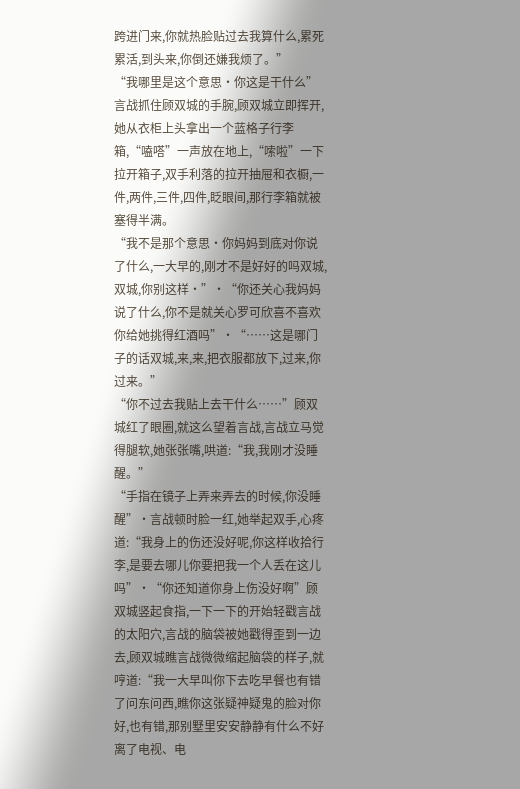跨进门来,你就热脸贴过去我算什么,累死累活,到头来,你倒还嫌我烦了。”
“我哪里是这个意思·你这是干什么”言战抓住顾双城的手腕,顾双城立即挥开,她从衣柜上头拿出一个蓝格子行李箱,“嗑嗒”一声放在地上,“嗦啦”一下拉开箱子,双手利落的拉开抽屉和衣橱,一件,两件,三件,四件,眨眼间,那行李箱就被塞得半满。
“我不是那个意思·你妈妈到底对你说了什么,一大早的,刚才不是好好的吗双城,双城,你别这样·”·“你还关心我妈妈说了什么,你不是就关心罗可欣喜不喜欢你给她挑得红酒吗”·“……这是哪门子的话双城,来,来,把衣服都放下,过来,你过来。”
“你不过去我贴上去干什么……”顾双城红了眼圈,就这么望着言战,言战立马觉得腿软,她张张嘴,哄道:“我,我刚才没睡醒。”
“手指在镜子上弄来弄去的时候,你没睡醒”·言战顿时脸一红,她举起双手,心疼道:“我身上的伤还没好呢,你这样收拾行李,是要去哪儿你要把我一个人丢在这儿吗”·“你还知道你身上伤没好啊”顾双城竖起食指,一下一下的开始轻戳言战的太阳穴,言战的脑袋被她戳得歪到一边去,顾双城瞧言战微微缩起脑袋的样子,就哼道:“我一大早叫你下去吃早餐也有错了问东问西,瞧你这张疑神疑鬼的脸对你好,也有错,那别墅里安安静静有什么不好离了电视、电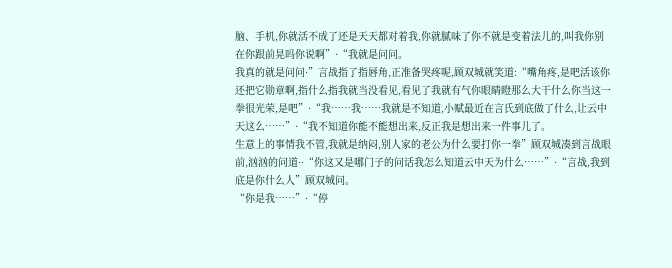脑、手机,你就活不成了还是天天都对着我,你就腻味了你不就是变着法儿的,叫我你别在你跟前晃吗你说啊”·“我就是问问。
我真的就是问问·”言战指了指唇角,正准备哭疼呢,顾双城就笑道:“嘴角疼,是吧活该你还把它勋章啊,指什么指我就当没看见,看见了我就有气你眼睛瞪那么大干什么你当这一拳很光荣,是吧”·“我……我……我就是不知道,小赋最近在言氏到底做了什么,让云中天这么……”·“我不知道你能不能想出来,反正我是想出来一件事儿了。
生意上的事情我不管,我就是纳闷,别人家的老公为什么要打你一拳”顾双城凑到言战眼前,汹汹的问道··“你这又是哪门子的问话我怎么知道云中天为什么……”·“言战,我到底是你什么人”顾双城问。
“你是我……”·“停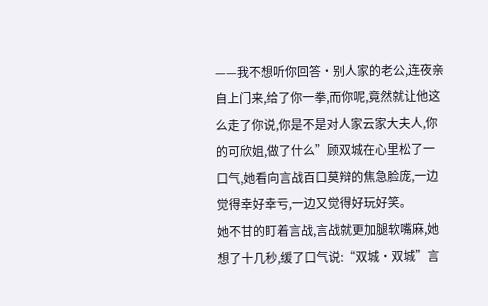——我不想听你回答·别人家的老公,连夜亲自上门来,给了你一拳,而你呢,竟然就让他这么走了你说,你是不是对人家云家大夫人,你的可欣姐,做了什么”顾双城在心里松了一口气,她看向言战百口莫辩的焦急脸庞,一边觉得幸好幸亏,一边又觉得好玩好笑。
她不甘的盯着言战,言战就更加腿软嘴麻,她想了十几秒,缓了口气说:“双城·双城”言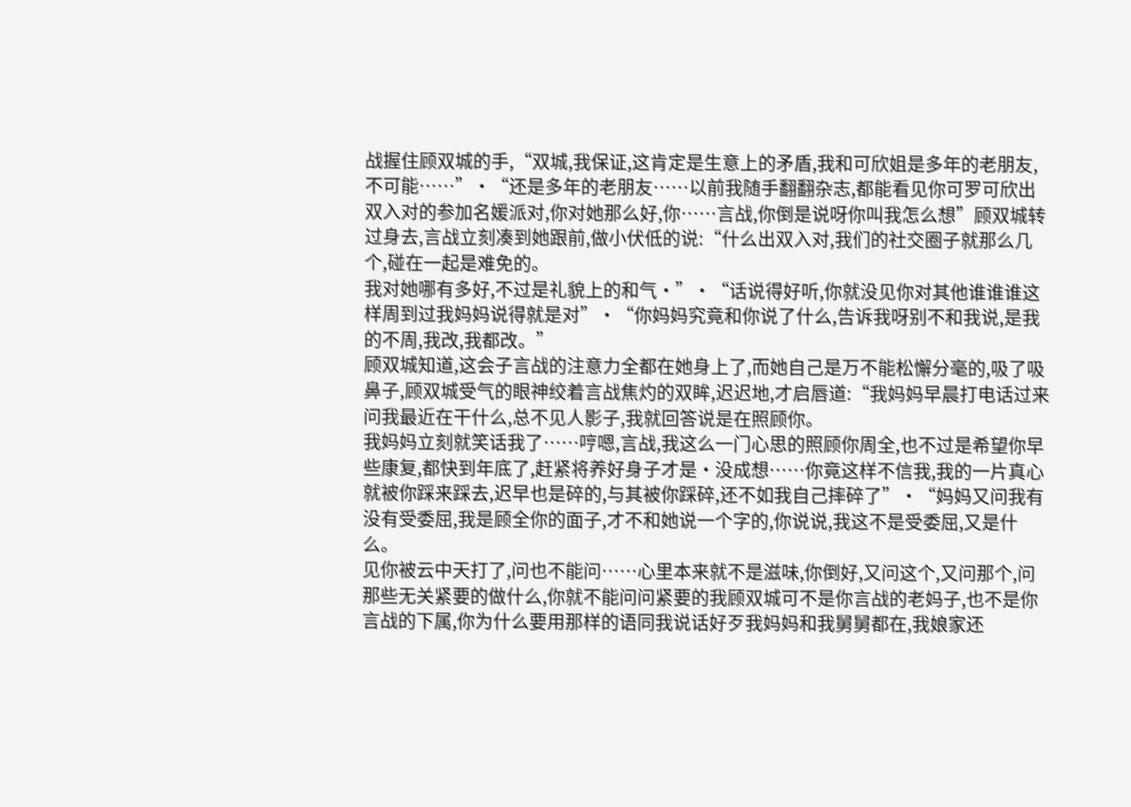战握住顾双城的手,“双城,我保证,这肯定是生意上的矛盾,我和可欣姐是多年的老朋友,不可能……”·“还是多年的老朋友……以前我随手翻翻杂志,都能看见你可罗可欣出双入对的参加名媛派对,你对她那么好,你……言战,你倒是说呀你叫我怎么想”顾双城转过身去,言战立刻凑到她跟前,做小伏低的说:“什么出双入对,我们的社交圈子就那么几个,碰在一起是难免的。
我对她哪有多好,不过是礼貌上的和气·”·“话说得好听,你就没见你对其他谁谁谁这样周到过我妈妈说得就是对”·“你妈妈究竟和你说了什么,告诉我呀别不和我说,是我的不周,我改,我都改。”
顾双城知道,这会子言战的注意力全都在她身上了,而她自己是万不能松懈分毫的,吸了吸鼻子,顾双城受气的眼神绞着言战焦灼的双眸,迟迟地,才启唇道:“我妈妈早晨打电话过来问我最近在干什么,总不见人影子,我就回答说是在照顾你。
我妈妈立刻就笑话我了……哼嗯,言战,我这么一门心思的照顾你周全,也不过是希望你早些康复,都快到年底了,赶紧将养好身子才是·没成想……你竟这样不信我,我的一片真心就被你踩来踩去,迟早也是碎的,与其被你踩碎,还不如我自己摔碎了”·“妈妈又问我有没有受委屈,我是顾全你的面子,才不和她说一个字的,你说说,我这不是受委屈,又是什么。
见你被云中天打了,问也不能问……心里本来就不是滋味,你倒好,又问这个,又问那个,问那些无关紧要的做什么,你就不能问问紧要的我顾双城可不是你言战的老妈子,也不是你言战的下属,你为什么要用那样的语同我说话好歹我妈妈和我舅舅都在,我娘家还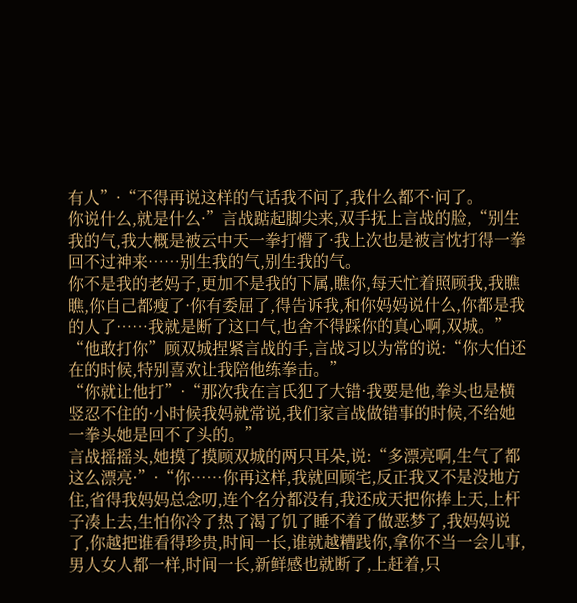有人”·“不得再说这样的气话我不问了,我什么都不·问了。
你说什么,就是什么·”言战踮起脚尖来,双手抚上言战的脸,“别生我的气,我大概是被云中天一拳打懵了·我上次也是被言忱打得一拳回不过神来……别生我的气,别生我的气。
你不是我的老妈子,更加不是我的下属,瞧你,每天忙着照顾我,我瞧瞧,你自己都瘦了·你有委屈了,得告诉我,和你妈妈说什么,你都是我的人了……我就是断了这口气,也舍不得踩你的真心啊,双城。”
“他敢打你”顾双城捏紧言战的手,言战习以为常的说:“你大伯还在的时候,特别喜欢让我陪他练拳击。”
“你就让他打”·“那次我在言氏犯了大错·我要是他,拳头也是横竖忍不住的·小时候我妈就常说,我们家言战做错事的时候,不给她一拳头她是回不了头的。”
言战摇摇头,她摸了摸顾双城的两只耳朵,说:“多漂亮啊,生气了都这么漂亮·”·“你……你再这样,我就回顾宅,反正我又不是没地方住,省得我妈妈总念叨,连个名分都没有,我还成天把你捧上天,上杆子凑上去,生怕你冷了热了渴了饥了睡不着了做恶梦了,我妈妈说了,你越把谁看得珍贵,时间一长,谁就越糟践你,拿你不当一会儿事,男人女人都一样,时间一长,新鲜感也就断了,上赶着,只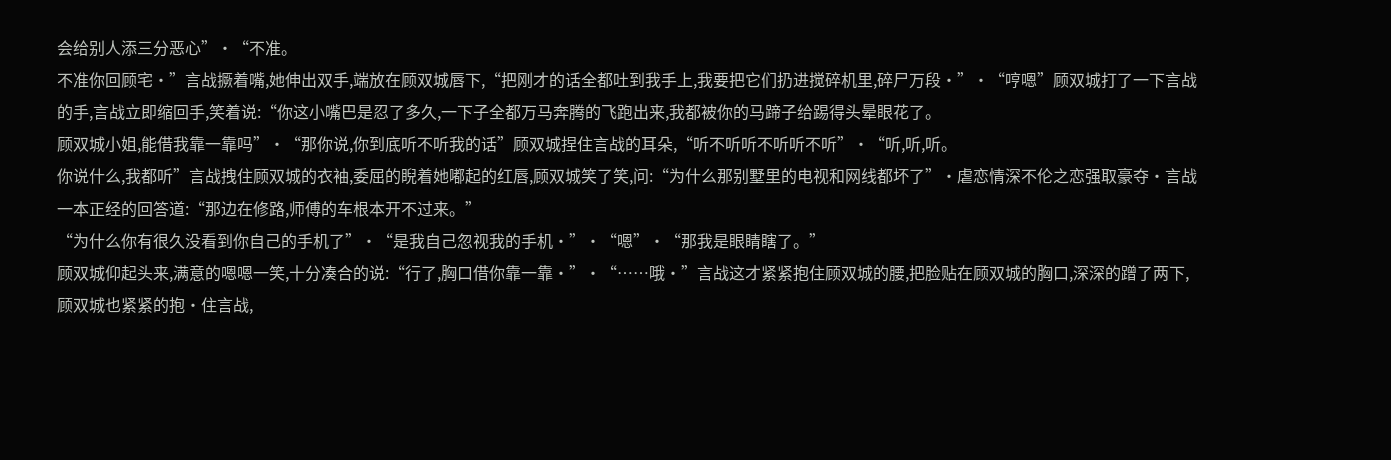会给别人添三分恶心”·“不准。
不准你回顾宅·”言战撅着嘴,她伸出双手,端放在顾双城唇下,“把刚才的话全都吐到我手上,我要把它们扔进搅碎机里,碎尸万段·”·“哼嗯”顾双城打了一下言战的手,言战立即缩回手,笑着说:“你这小嘴巴是忍了多久,一下子全都万马奔腾的飞跑出来,我都被你的马蹄子给踢得头晕眼花了。
顾双城小姐,能借我靠一靠吗”·“那你说,你到底听不听我的话”顾双城捏住言战的耳朵,“听不听听不听听不听”·“听,听,听。
你说什么,我都听”言战拽住顾双城的衣袖,委屈的睨着她嘟起的红唇,顾双城笑了笑,问:“为什么那别墅里的电视和网线都坏了”·虐恋情深不伦之恋强取豪夺·言战一本正经的回答道:“那边在修路,师傅的车根本开不过来。”
“为什么你有很久没看到你自己的手机了”·“是我自己忽视我的手机·”·“嗯”·“那我是眼睛瞎了。”
顾双城仰起头来,满意的嗯嗯一笑,十分凑合的说:“行了,胸口借你靠一靠·”·“……哦·”言战这才紧紧抱住顾双城的腰,把脸贴在顾双城的胸口,深深的蹭了两下,顾双城也紧紧的抱·住言战,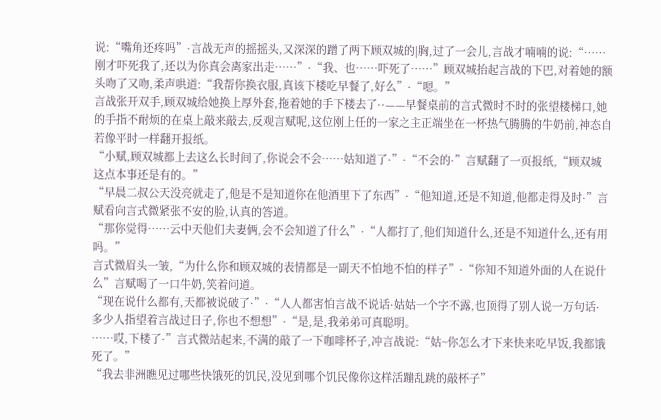说:“嘴角还疼吗”·言战无声的摇摇头,又深深的蹭了两下顾双城的|胸,过了一会儿,言战才喃喃的说:“……刚才吓死我了,还以为你真会离家出走……”·“我、也……吓死了……”顾双城抬起言战的下巴,对着她的额头吻了又吻,柔声哄道:“我帮你换衣服,真该下楼吃早餐了,好么”·“嗯。”
言战张开双手,顾双城给她换上厚外套,拖着她的手下楼去了··——早餐桌前的言式微时不时的张望楼梯口,她的手指不耐烦的在桌上敲来敲去,反观言赋呢,这位刚上任的一家之主正端坐在一杯热气腾腾的牛奶前,神态自若像平时一样翻开报纸。
“小赋,顾双城都上去这么长时间了,你说会不会……姑知道了·”·“不会的·”言赋翻了一页报纸,“顾双城这点本事还是有的。”
“早晨二叔公天没亮就走了,他是不是知道你在他酒里下了东西”·“他知道,还是不知道,他都走得及时·”言赋看向言式微紧张不安的脸,认真的答道。
“那你觉得……云中天他们夫妻俩,会不会知道了什么”·“人都打了,他们知道什么,还是不知道什么,还有用吗。”
言式微眉头一皱,“为什么你和顾双城的表情都是一副天不怕地不怕的样子”·“你知不知道外面的人在说什么”言赋喝了一口牛奶,笑着问道。
“现在说什么都有,天都被说破了·”·“人人都害怕言战不说话·姑姑一个字不露,也顶得了别人说一万句话·多少人指望着言战过日子,你也不想想”·“是,是,我弟弟可真聪明。
……哎,下楼了·”言式微站起来,不满的敲了一下咖啡杯子,冲言战说:“姑~你怎么才下来快来吃早饭,我都饿死了。”
“我去非洲瞧见过哪些快饿死的饥民,没见到哪个饥民像你这样活蹦乱跳的敲杯子”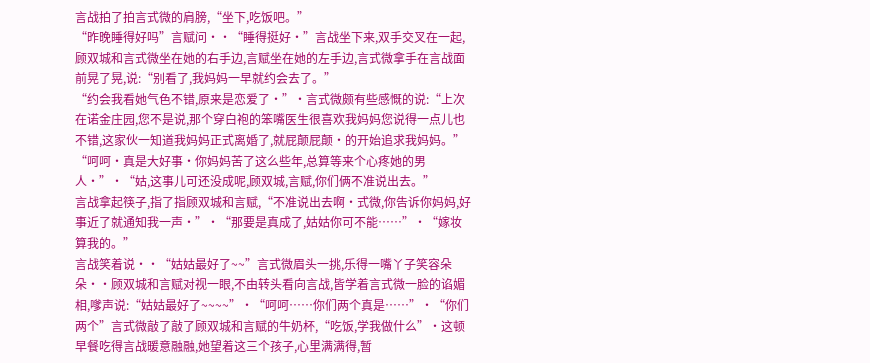言战拍了拍言式微的肩膀,“坐下,吃饭吧。”
“昨晚睡得好吗”言赋问··“睡得挺好·”言战坐下来,双手交叉在一起,顾双城和言式微坐在她的右手边,言赋坐在她的左手边,言式微拿手在言战面前晃了晃,说:“别看了,我妈妈一早就约会去了。”
“约会我看她气色不错,原来是恋爱了·”·言式微颇有些感慨的说:“上次在诺金庄园,您不是说,那个穿白袍的笨嘴医生很喜欢我妈妈您说得一点儿也不错,这家伙一知道我妈妈正式离婚了,就屁颠屁颠·的开始追求我妈妈。”
“呵呵·真是大好事·你妈妈苦了这么些年,总算等来个心疼她的男人·”·“姑,这事儿可还没成呢,顾双城,言赋,你们俩不准说出去。”
言战拿起筷子,指了指顾双城和言赋,“不准说出去啊·式微,你告诉你妈妈,好事近了就通知我一声·”·“那要是真成了,姑姑你可不能……”·“嫁妆算我的。”
言战笑着说··“姑姑最好了~~”言式微眉头一挑,乐得一嘴丫子笑容朵朵··顾双城和言赋对视一眼,不由转头看向言战,皆学着言式微一脸的谄媚相,嗲声说:“姑姑最好了~~~~”·“呵呵……你们两个真是……”·“你们两个”言式微敲了敲了顾双城和言赋的牛奶杯,“吃饭,学我做什么”·这顿早餐吃得言战暖意融融,她望着这三个孩子,心里满满得,暂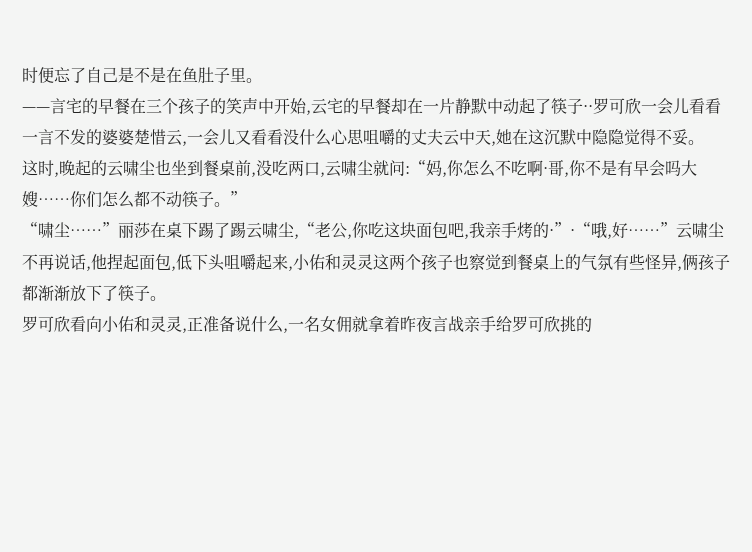时便忘了自己是不是在鱼肚子里。
——言宅的早餐在三个孩子的笑声中开始,云宅的早餐却在一片静默中动起了筷子··罗可欣一会儿看看一言不发的婆婆楚惜云,一会儿又看看没什么心思咀嚼的丈夫云中天,她在这沉默中隐隐觉得不妥。
这时,晚起的云啸尘也坐到餐桌前,没吃两口,云啸尘就问:“妈,你怎么不吃啊·哥,你不是有早会吗大嫂……你们怎么都不动筷子。”
“啸尘……”丽莎在桌下踢了踢云啸尘,“老公,你吃这块面包吧,我亲手烤的·”·“哦,好……”云啸尘不再说话,他捏起面包,低下头咀嚼起来,小佑和灵灵这两个孩子也察觉到餐桌上的气氛有些怪异,俩孩子都渐渐放下了筷子。
罗可欣看向小佑和灵灵,正准备说什么,一名女佣就拿着昨夜言战亲手给罗可欣挑的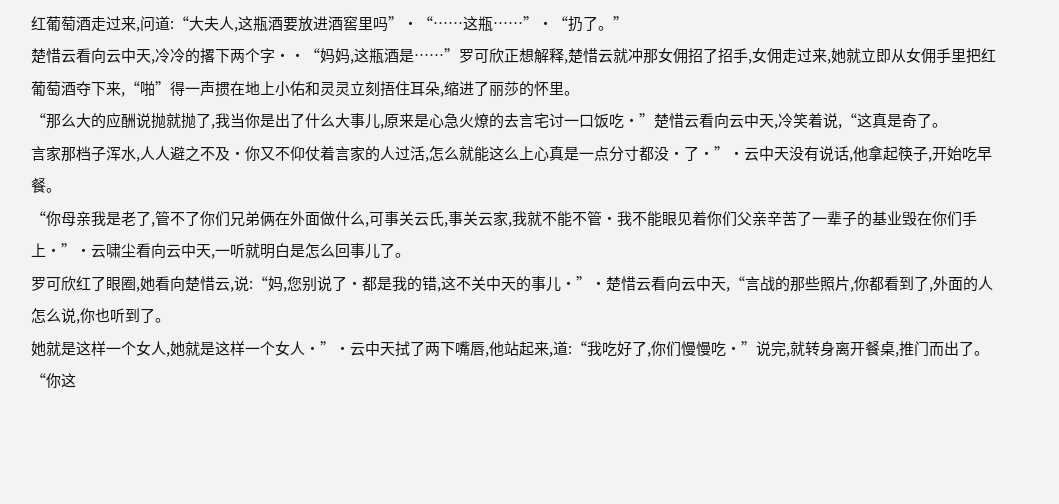红葡萄酒走过来,问道:“大夫人,这瓶酒要放进酒窖里吗”·“……这瓶……”·“扔了。”
楚惜云看向云中天,冷冷的撂下两个字··“妈妈,这瓶酒是……”罗可欣正想解释,楚惜云就冲那女佣招了招手,女佣走过来,她就立即从女佣手里把红葡萄酒夺下来,“啪”得一声掼在地上小佑和灵灵立刻捂住耳朵,缩进了丽莎的怀里。
“那么大的应酬说抛就抛了,我当你是出了什么大事儿,原来是心急火燎的去言宅讨一口饭吃·”楚惜云看向云中天,冷笑着说,“这真是奇了。
言家那档子浑水,人人避之不及·你又不仰仗着言家的人过活,怎么就能这么上心真是一点分寸都没·了·”·云中天没有说话,他拿起筷子,开始吃早餐。
“你母亲我是老了,管不了你们兄弟俩在外面做什么,可事关云氏,事关云家,我就不能不管·我不能眼见着你们父亲辛苦了一辈子的基业毁在你们手上·”·云啸尘看向云中天,一听就明白是怎么回事儿了。
罗可欣红了眼圈,她看向楚惜云,说:“妈,您别说了·都是我的错,这不关中天的事儿·”·楚惜云看向云中天,“言战的那些照片,你都看到了,外面的人怎么说,你也听到了。
她就是这样一个女人,她就是这样一个女人·”·云中天拭了两下嘴唇,他站起来,道:“我吃好了,你们慢慢吃·”说完,就转身离开餐桌,推门而出了。
“你这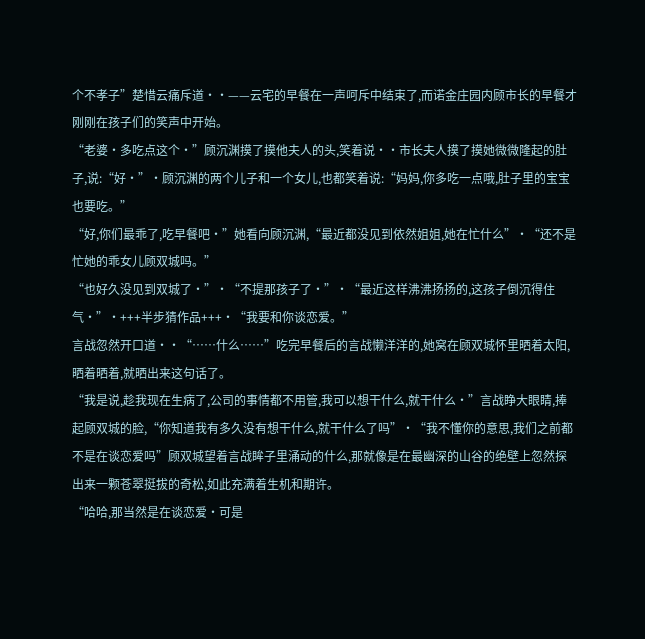个不孝子”楚惜云痛斥道··——云宅的早餐在一声呵斥中结束了,而诺金庄园内顾市长的早餐才刚刚在孩子们的笑声中开始。
“老婆·多吃点这个·”顾沉渊摸了摸他夫人的头,笑着说··市长夫人摸了摸她微微隆起的肚子,说:“好·”·顾沉渊的两个儿子和一个女儿,也都笑着说:“妈妈,你多吃一点哦,肚子里的宝宝也要吃。”
“好,你们最乖了,吃早餐吧·”她看向顾沉渊,“最近都没见到依然姐姐,她在忙什么”·“还不是忙她的乖女儿顾双城吗。”
“也好久没见到双城了·”·“不提那孩子了·”·“最近这样沸沸扬扬的,这孩子倒沉得住气·”·+++半步猜作品+++·“我要和你谈恋爱。”
言战忽然开口道··“……什么……”吃完早餐后的言战懒洋洋的,她窝在顾双城怀里晒着太阳,晒着晒着,就晒出来这句话了。
“我是说,趁我现在生病了,公司的事情都不用管,我可以想干什么,就干什么·”言战睁大眼睛,捧起顾双城的脸,“你知道我有多久没有想干什么,就干什么了吗”·“我不懂你的意思,我们之前都不是在谈恋爱吗”顾双城望着言战眸子里涌动的什么,那就像是在最幽深的山谷的绝壁上忽然探出来一颗苍翠挺拔的奇松,如此充满着生机和期许。
“哈哈,那当然是在谈恋爱·可是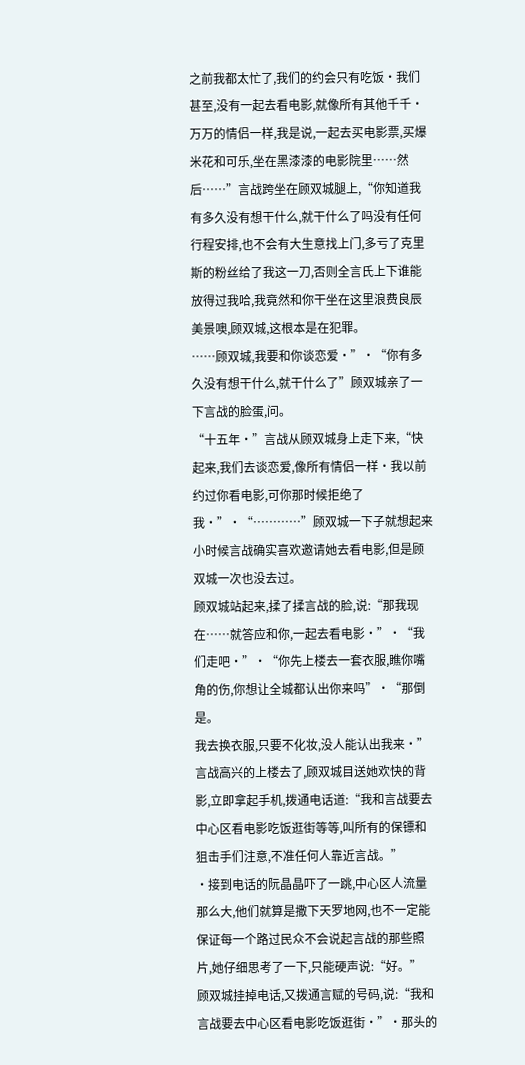之前我都太忙了,我们的约会只有吃饭·我们甚至,没有一起去看电影,就像所有其他千千·万万的情侣一样,我是说,一起去买电影票,买爆米花和可乐,坐在黑漆漆的电影院里……然后……”言战跨坐在顾双城腿上,“你知道我有多久没有想干什么,就干什么了吗没有任何行程安排,也不会有大生意找上门,多亏了克里斯的粉丝给了我这一刀,否则全言氏上下谁能放得过我哈,我竟然和你干坐在这里浪费良辰美景噢,顾双城,这根本是在犯罪。
……顾双城,我要和你谈恋爱·”·“你有多久没有想干什么,就干什么了”顾双城亲了一下言战的脸蛋,问。
“十五年·”言战从顾双城身上走下来,“快起来,我们去谈恋爱,像所有情侣一样·我以前约过你看电影,可你那时候拒绝了我·”·“…………”顾双城一下子就想起来小时候言战确实喜欢邀请她去看电影,但是顾双城一次也没去过。
顾双城站起来,揉了揉言战的脸,说:“那我现在……就答应和你,一起去看电影·”·“我们走吧·”·“你先上楼去一套衣服,瞧你嘴角的伤,你想让全城都认出你来吗”·“那倒是。
我去换衣服,只要不化妆,没人能认出我来·”言战高兴的上楼去了,顾双城目送她欢快的背影,立即拿起手机,拨通电话道:“我和言战要去中心区看电影吃饭逛街等等,叫所有的保镖和狙击手们注意,不准任何人靠近言战。”
·接到电话的阮晶晶吓了一跳,中心区人流量那么大,他们就算是撒下天罗地网,也不一定能保证每一个路过民众不会说起言战的那些照片,她仔细思考了一下,只能硬声说:“好。”
顾双城挂掉电话,又拨通言赋的号码,说:“我和言战要去中心区看电影吃饭逛街·”·那头的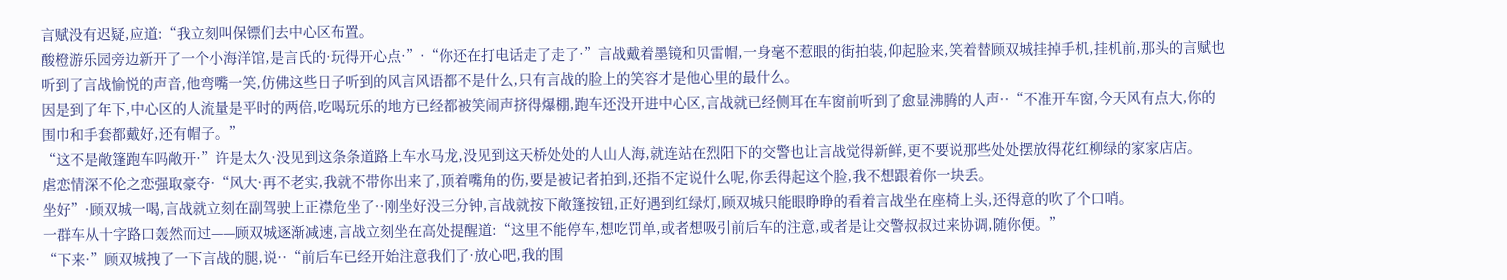言赋没有迟疑,应道:“我立刻叫保镖们去中心区布置。
酸橙游乐园旁边新开了一个小海洋馆,是言氏的·玩得开心点·”·“你还在打电话走了走了·”言战戴着墨镜和贝雷帽,一身毫不惹眼的街拍装,仰起脸来,笑着替顾双城挂掉手机,挂机前,那头的言赋也听到了言战愉悦的声音,他弯嘴一笑,仿佛这些日子听到的风言风语都不是什么,只有言战的脸上的笑容才是他心里的最什么。
因是到了年下,中心区的人流量是平时的两倍,吃喝玩乐的地方已经都被笑闹声挤得爆棚,跑车还没开进中心区,言战就已经侧耳在车窗前听到了愈显沸腾的人声··“不准开车窗,今天风有点大,你的围巾和手套都戴好,还有帽子。”
“这不是敞篷跑车吗敞开·”许是太久·没见到这条条道路上车水马龙,没见到这天桥处处的人山人海,就连站在烈阳下的交警也让言战觉得新鲜,更不要说那些处处摆放得花红柳绿的家家店店。
虐恋情深不伦之恋强取豪夺·“风大·再不老实,我就不带你出来了,顶着嘴角的伤,要是被记者拍到,还指不定说什么呢,你丢得起这个脸,我不想跟着你一块丢。
坐好”·顾双城一喝,言战就立刻在副驾驶上正襟危坐了··刚坐好没三分钟,言战就按下敞篷按钮,正好遇到红绿灯,顾双城只能眼睁睁的看着言战坐在座椅上头,还得意的吹了个口哨。
一群车从十字路口轰然而过——顾双城逐渐减速,言战立刻坐在高处提醒道:“这里不能停车,想吃罚单,或者想吸引前后车的注意,或者是让交警叔叔过来协调,随你便。”
“下来·”顾双城拽了一下言战的腿,说··“前后车已经开始注意我们了·放心吧,我的围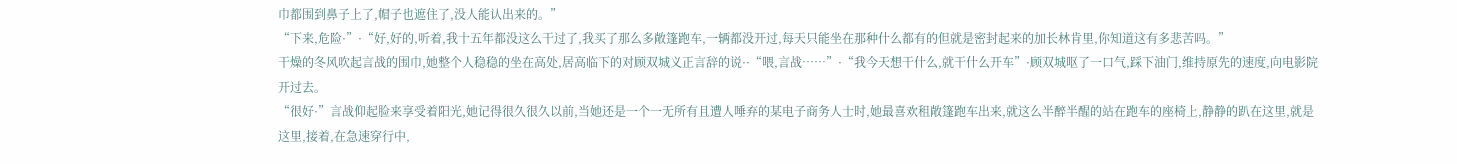巾都围到鼻子上了,帽子也遮住了,没人能认出来的。”
“下来,危险·”·“好,好的,听着,我十五年都没这么干过了,我买了那么多敞篷跑车,一辆都没开过,每天只能坐在那种什么都有的但就是密封起来的加长林肯里,你知道这有多悲苦吗。”
干燥的冬风吹起言战的围巾,她整个人稳稳的坐在高处,居高临下的对顾双城义正言辞的说··“喂,言战……”·“我今天想干什么,就干什么开车”·顾双城呕了一口气,踩下油门,维持原先的速度,向电影院开过去。
“很好·”言战仰起脸来享受着阳光,她记得很久很久以前,当她还是一个一无所有且遭人唾弃的某电子商务人士时,她最喜欢租敞篷跑车出来,就这么半醉半醒的站在跑车的座椅上,静静的趴在这里,就是这里,接着,在急速穿行中,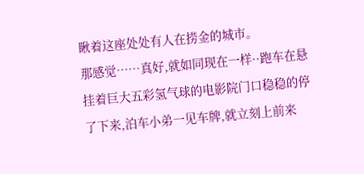瞅着这座处处有人在捞金的城市。
那感觉……真好,就如同现在一样··跑车在悬挂着巨大五彩氢气球的电影院门口稳稳的停了下来,泊车小弟一见车牌,就立刻上前来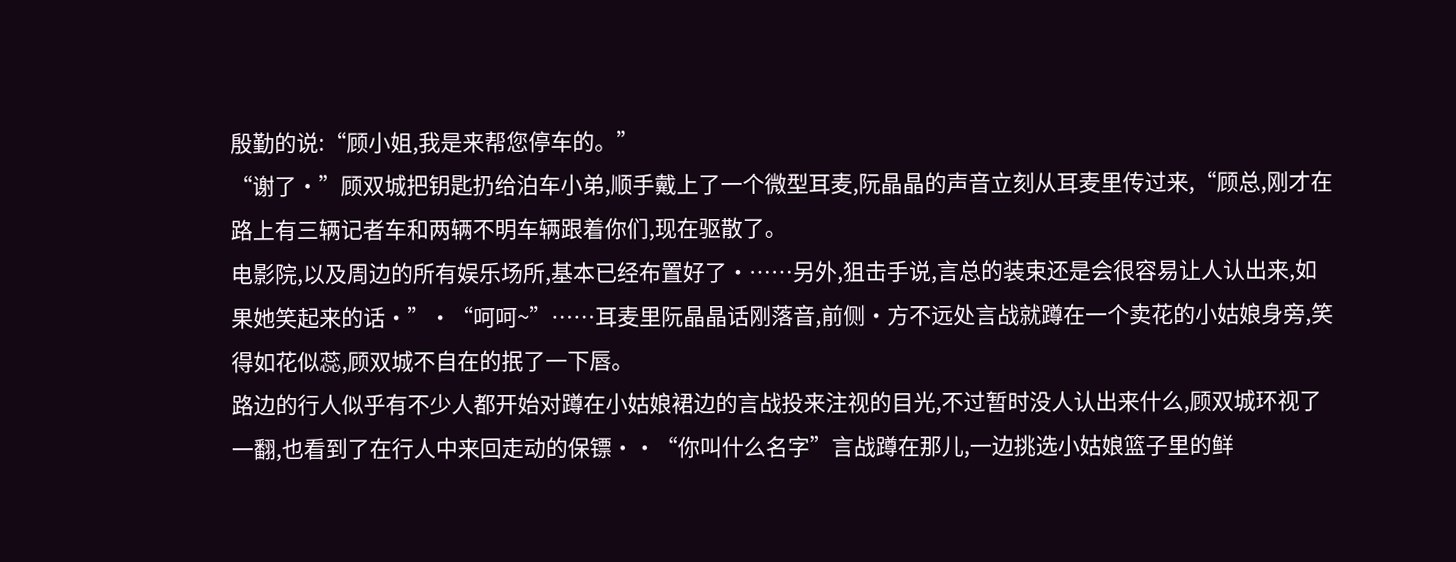殷勤的说:“顾小姐,我是来帮您停车的。”
“谢了·”顾双城把钥匙扔给泊车小弟,顺手戴上了一个微型耳麦,阮晶晶的声音立刻从耳麦里传过来,“顾总,刚才在路上有三辆记者车和两辆不明车辆跟着你们,现在驱散了。
电影院,以及周边的所有娱乐场所,基本已经布置好了·……另外,狙击手说,言总的装束还是会很容易让人认出来,如果她笑起来的话·”·“呵呵~”……耳麦里阮晶晶话刚落音,前侧·方不远处言战就蹲在一个卖花的小姑娘身旁,笑得如花似蕊,顾双城不自在的抿了一下唇。
路边的行人似乎有不少人都开始对蹲在小姑娘裙边的言战投来注视的目光,不过暂时没人认出来什么,顾双城环视了一翻,也看到了在行人中来回走动的保镖··“你叫什么名字”言战蹲在那儿,一边挑选小姑娘篮子里的鲜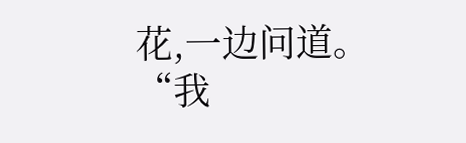花,一边问道。
“我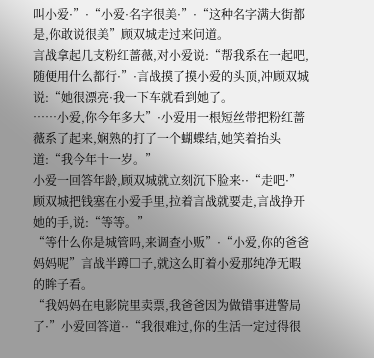叫小爱·”·“小爱·名字很美·”·“这种名字满大街都是,你敢说很美”顾双城走过来问道。
言战拿起几支粉红蔷薇,对小爱说:“帮我系在一起吧,随便用什么都行·”·言战摸了摸小爱的头顶,冲顾双城说:“她很漂亮·我一下车就看到她了。
……小爱,你今年多大”·小爱用一根短丝带把粉红蔷薇系了起来,娴熟的打了一个蝴蝶结,她笑着抬头道:“我今年十一岁。”
小爱一回答年龄,顾双城就立刻沉下脸来··“走吧·”顾双城把钱塞在小爱手里,拉着言战就要走,言战挣开她的手,说:“等等。”
“等什么你是城管吗,来调查小贩”·“小爱,你的爸爸妈妈呢”言战半蹲□子,就这么盯着小爱那纯净无暇的眸子看。
“我妈妈在电影院里卖票,我爸爸因为做错事进警局了·”小爱回答道··“我很难过,你的生活一定过得很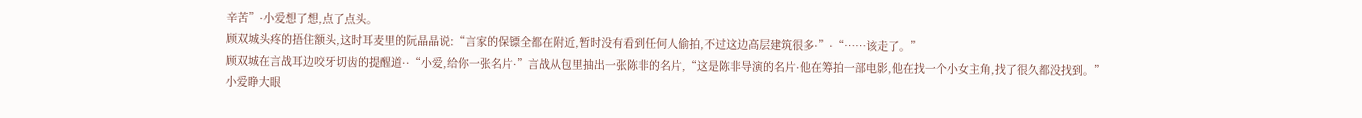辛苦”·小爱想了想,点了点头。
顾双城头疼的捂住额头,这时耳麦里的阮晶晶说:“言家的保镖全都在附近,暂时没有看到任何人偷拍,不过这边高层建筑很多·”·“……该走了。”
顾双城在言战耳边咬牙切齿的提醒道··“小爱,给你一张名片·”言战从包里抽出一张陈非的名片,“这是陈非导演的名片·他在筹拍一部电影,他在找一个小女主角,找了很久都没找到。”
小爱睁大眼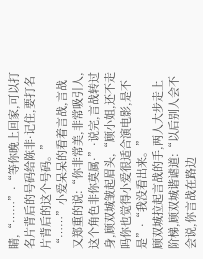睛,“……”·“等你晚上回家,可以打名片背后的号码给陈非·记住,要打名片背后的这个号码。”
“……”小爱呆呆的看着言战,言战又郑重的说:“你非常美,非常吸引人,这个角色非你莫属·”·说完,言战转过身,顾双城皱起眉头,“顾小姐,还不走吗你也觉得小爱很适合演电影,是不是”·“我没看出来。”
顾双城拉起言战的手,两人大步走上阶梯,顾双城谐谑道:“以后别人会不会说,你言战在路边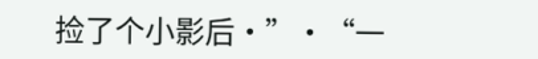捡了个小影后·”·“一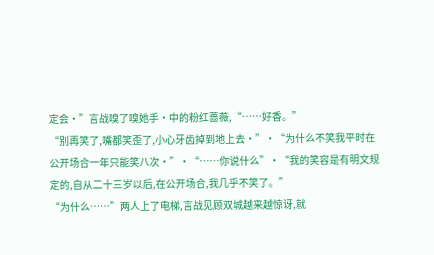定会·”言战嗅了嗅她手·中的粉红蔷薇,“……好香。”
“别再笑了,嘴都笑歪了,小心牙齿掉到地上去·”·“为什么不笑我平时在公开场合一年只能笑八次·”·“……你说什么”·“我的笑容是有明文规定的,自从二十三岁以后,在公开场合,我几乎不笑了。”
“为什么……”两人上了电梯,言战见顾双城越来越惊讶,就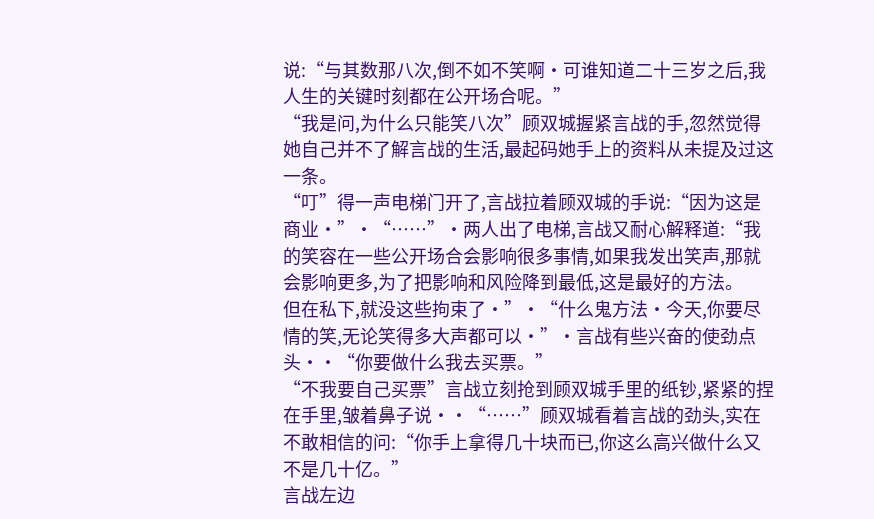说:“与其数那八次,倒不如不笑啊·可谁知道二十三岁之后,我人生的关键时刻都在公开场合呢。”
“我是问,为什么只能笑八次”顾双城握紧言战的手,忽然觉得她自己并不了解言战的生活,最起码她手上的资料从未提及过这一条。
“叮”得一声电梯门开了,言战拉着顾双城的手说:“因为这是商业·”·“……”·两人出了电梯,言战又耐心解释道:“我的笑容在一些公开场合会影响很多事情,如果我发出笑声,那就会影响更多,为了把影响和风险降到最低,这是最好的方法。
但在私下,就没这些拘束了·”·“什么鬼方法·今天,你要尽情的笑,无论笑得多大声都可以·”·言战有些兴奋的使劲点头··“你要做什么我去买票。”
“不我要自己买票”言战立刻抢到顾双城手里的纸钞,紧紧的捏在手里,皱着鼻子说··“……”顾双城看着言战的劲头,实在不敢相信的问:“你手上拿得几十块而已,你这么高兴做什么又不是几十亿。”
言战左边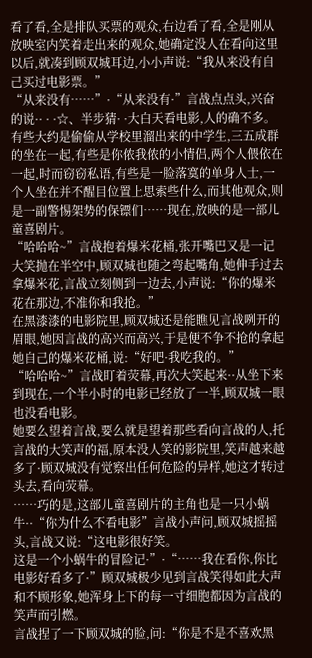看了看,全是排队买票的观众,右边看了看,全是刚从放映室内笑着走出来的观众,她确定没人在看向这里以后,就凑到顾双城耳边,小小声说:“我从来没有自己买过电影票。”
“从来没有……”·“从来没有·”言战点点头,兴奋的说·· · ·☆、半步猜· ·大白天看电影,人的确不多。
有些大约是偷偷从学校里溜出来的中学生,三五成群的坐在一起,有些是你侬我侬的小情侣,两个人偎依在一起,时而窃窃私语,有些是一脸落寞的单身人士,一个人坐在并不醒目位置上思索些什么,而其他观众,则是一副警惕架势的保镖们……现在,放映的是一部儿童喜剧片。
“哈哈哈~”言战抱着爆米花桶,张开嘴巴又是一记大笑抛在半空中,顾双城也随之弯起嘴角,她伸手过去拿爆米花,言战立刻侧到一边去,小声说:“你的爆米花在那边,不准你和我抢。”
在黑漆漆的电影院里,顾双城还是能瞧见言战咧开的眉眼,她因言战的高兴而高兴,于是便不争不抢的拿起她自己的爆米花桶,说:“好吧·我吃我的。”
“哈哈哈~”言战盯着荧幕,再次大笑起来··从坐下来到现在,一个半小时的电影已经放了一半,顾双城一眼也没看电影。
她要么望着言战,要么就是望着那些看向言战的人,托言战的大笑声的福,原本没人笑的影院里,笑声越来越多了·顾双城没有觉察出任何危险的异样,她这才转过头去,看向荧幕。
……巧的是,这部儿童喜剧片的主角也是一只小蜗牛··“你为什么不看电影”言战小声问,顾双城摇摇头,言战又说:“这电影很好笑。
这是一个小蜗牛的冒险记·”·“……我在看你,你比电影好看多了·”顾双城极少见到言战笑得如此大声和不顾形象,她浑身上下的每一寸细胞都因为言战的笑声而引燃。
言战捏了一下顾双城的脸,问:“你是不是不喜欢黑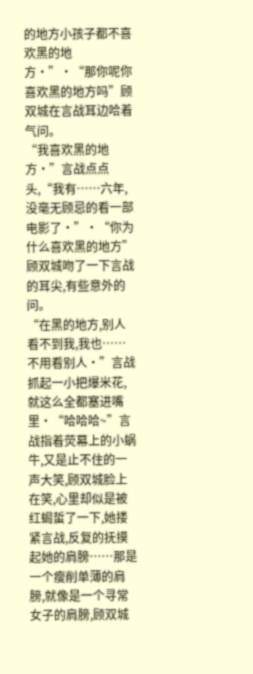的地方小孩子都不喜欢黑的地方·”·“那你呢你喜欢黑的地方吗”顾双城在言战耳边哈着气问。
“我喜欢黑的地方·”言战点点头,“我有……六年,没毫无顾忌的看一部电影了·”·“你为什么喜欢黑的地方”顾双城吻了一下言战的耳尖,有些意外的问。
“在黑的地方,别人看不到我,我也……不用看别人·”言战抓起一小把爆米花,就这么全都塞进嘴里·“哈哈哈~”言战指着荧幕上的小蜗牛,又是止不住的一声大笑,顾双城脸上在笑,心里却似是被红蝎蜇了一下,她搂紧言战,反复的抚摸起她的肩膀……那是一个瘦削单薄的肩膀,就像是一个寻常女子的肩膀,顾双城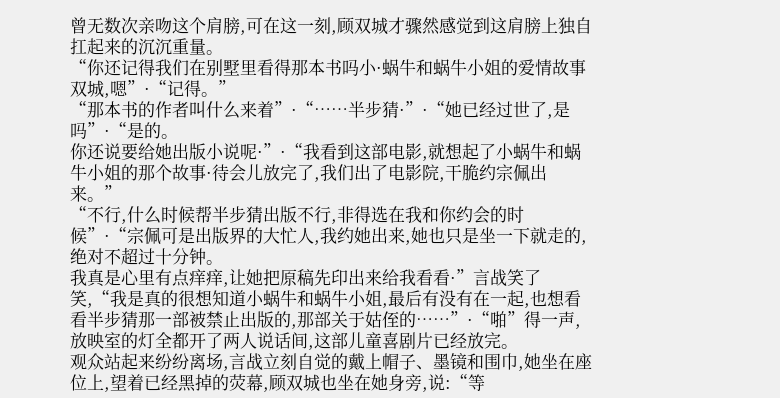曾无数次亲吻这个肩膀,可在这一刻,顾双城才骤然感觉到这肩膀上独自扛起来的沉沉重量。
“你还记得我们在别墅里看得那本书吗小·蜗牛和蜗牛小姐的爱情故事双城,嗯”·“记得。”
“那本书的作者叫什么来着”·“……半步猜·”·“她已经过世了,是吗”·“是的。
你还说要给她出版小说呢·”·“我看到这部电影,就想起了小蜗牛和蜗牛小姐的那个故事·待会儿放完了,我们出了电影院,干脆约宗佩出来。”
“不行,什么时候帮半步猜出版不行,非得选在我和你约会的时候”·“宗佩可是出版界的大忙人,我约她出来,她也只是坐一下就走的,绝对不超过十分钟。
我真是心里有点痒痒,让她把原稿先印出来给我看看·”言战笑了笑,“我是真的很想知道小蜗牛和蜗牛小姐,最后有没有在一起,也想看看半步猜那一部被禁止出版的,那部关于姑侄的……”·“啪”得一声,放映室的灯全都开了两人说话间,这部儿童喜剧片已经放完。
观众站起来纷纷离场,言战立刻自觉的戴上帽子、墨镜和围巾,她坐在座位上,望着已经黑掉的荧幕,顾双城也坐在她身旁,说:“等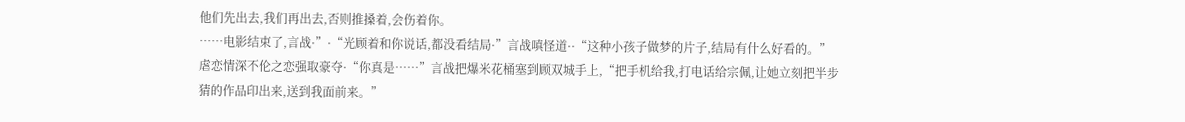他们先出去,我们再出去,否则推搡着,会伤着你。
……电影结束了,言战·”·“光顾着和你说话,都没看结局·”言战嗔怪道··“这种小孩子做梦的片子,结局有什么好看的。”
虐恋情深不伦之恋强取豪夺·“你真是……”言战把爆米花桶塞到顾双城手上,“把手机给我,打电话给宗佩,让她立刻把半步猜的作品印出来,送到我面前来。”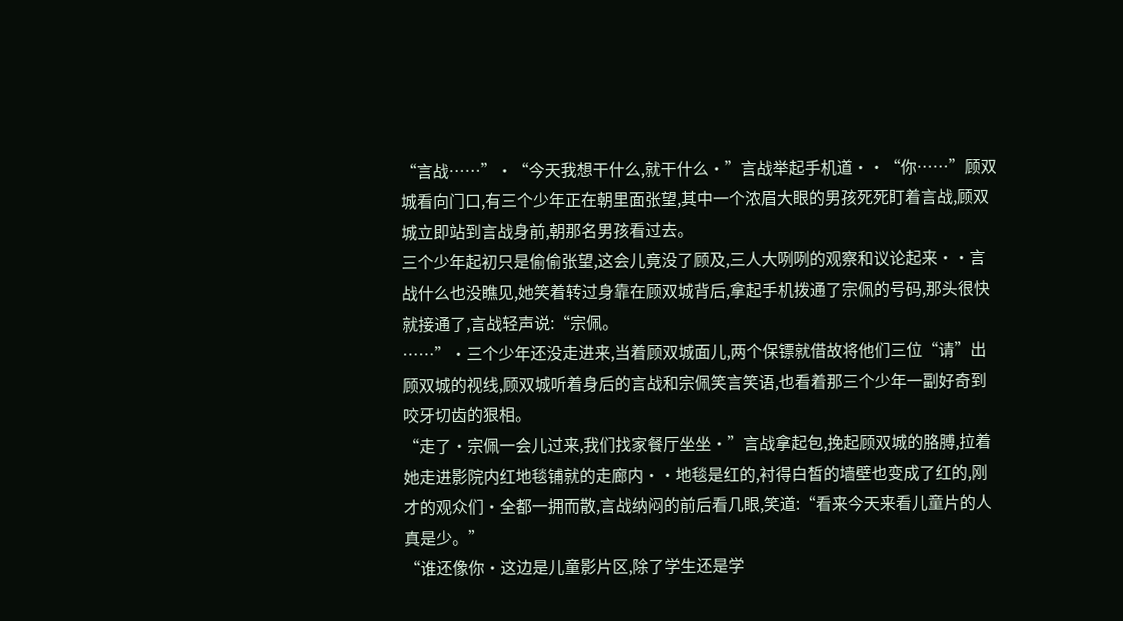“言战……”·“今天我想干什么,就干什么·”言战举起手机道··“你……”顾双城看向门口,有三个少年正在朝里面张望,其中一个浓眉大眼的男孩死死盯着言战,顾双城立即站到言战身前,朝那名男孩看过去。
三个少年起初只是偷偷张望,这会儿竟没了顾及,三人大咧咧的观察和议论起来··言战什么也没瞧见,她笑着转过身靠在顾双城背后,拿起手机拨通了宗佩的号码,那头很快就接通了,言战轻声说:“宗佩。
……”·三个少年还没走进来,当着顾双城面儿,两个保镖就借故将他们三位“请”出顾双城的视线,顾双城听着身后的言战和宗佩笑言笑语,也看着那三个少年一副好奇到咬牙切齿的狠相。
“走了·宗佩一会儿过来,我们找家餐厅坐坐·”言战拿起包,挽起顾双城的胳膊,拉着她走进影院内红地毯铺就的走廊内··地毯是红的,衬得白皙的墙壁也变成了红的,刚才的观众们·全都一拥而散,言战纳闷的前后看几眼,笑道:“看来今天来看儿童片的人真是少。”
“谁还像你·这边是儿童影片区,除了学生还是学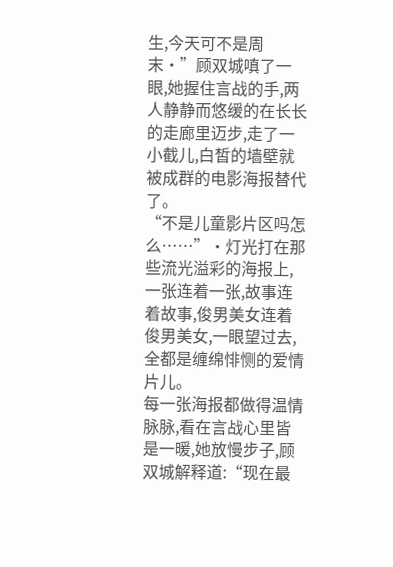生,今天可不是周末·”顾双城嗔了一眼,她握住言战的手,两人静静而悠缓的在长长的走廊里迈步,走了一小截儿,白皙的墙壁就被成群的电影海报替代了。
“不是儿童影片区吗怎么……”·灯光打在那些流光溢彩的海报上,一张连着一张,故事连着故事,俊男美女连着俊男美女,一眼望过去,全都是缠绵悱恻的爱情片儿。
每一张海报都做得温情脉脉,看在言战心里皆是一暖,她放慢步子,顾双城解释道:“现在最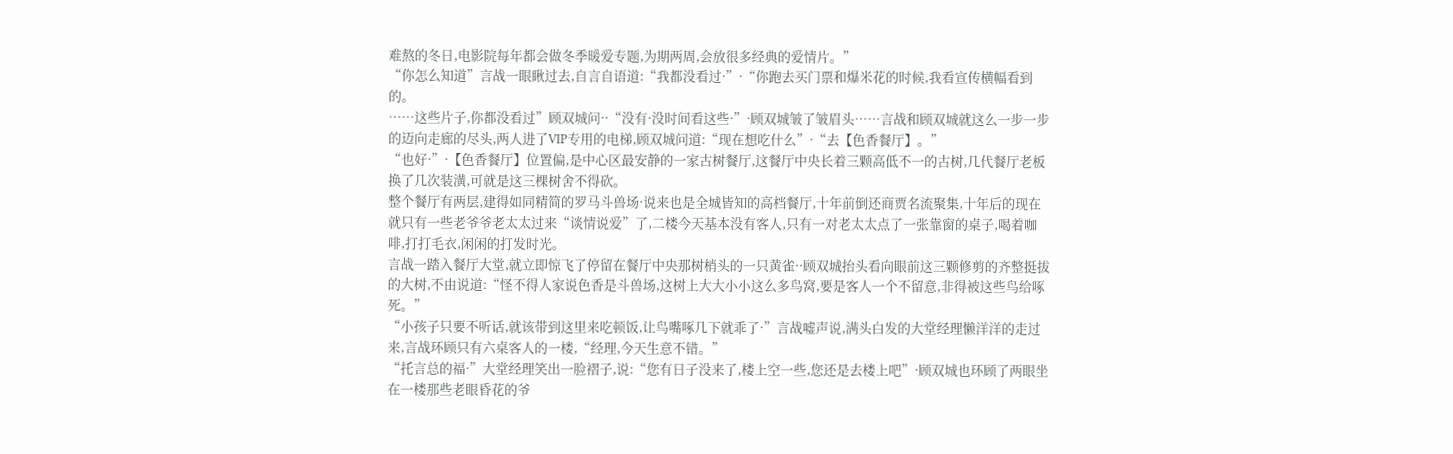难熬的冬日,电影院每年都会做冬季暖爱专题,为期两周,会放很多经典的爱情片。”
“你怎么知道”言战一眼瞅过去,自言自语道:“我都没看过·”·“你跑去买门票和爆米花的时候,我看宣传横幅看到的。
……这些片子,你都没看过”顾双城问··“没有·没时间看这些·”·顾双城皱了皱眉头……言战和顾双城就这么一步一步的迈向走廊的尽头,两人进了VIP专用的电梯,顾双城问道:“现在想吃什么”·“去【色香餐厅】。”
“也好·”·【色香餐厅】位置偏,是中心区最安静的一家古树餐厅,这餐厅中央长着三颗高低不一的古树,几代餐厅老板换了几次装潢,可就是这三棵树舍不得砍。
整个餐厅有两层,建得如同精简的罗马斗兽场·说来也是全城皆知的高档餐厅,十年前倒还商贾名流聚集,十年后的现在就只有一些老爷爷老太太过来“谈情说爱”了,二楼今天基本没有客人,只有一对老太太点了一张靠窗的桌子,喝着咖啡,打打毛衣,闲闲的打发时光。
言战一踏入餐厅大堂,就立即惊飞了停留在餐厅中央那树梢头的一只黄雀··顾双城抬头看向眼前这三颗修剪的齐整挺拔的大树,不由说道:“怪不得人家说色香是斗兽场,这树上大大小小这么多鸟窝,要是客人一个不留意,非得被这些鸟给啄死。”
“小孩子只要不听话,就该带到这里来吃顿饭,让鸟嘴啄几下就乖了·”言战嘘声说,满头白发的大堂经理懒洋洋的走过来,言战环顾只有六桌客人的一楼,“经理,今天生意不错。”
“托言总的福·”大堂经理笑出一脸褶子,说:“您有日子没来了,楼上空一些,您还是去楼上吧”·顾双城也环顾了两眼坐在一楼那些老眼昏花的爷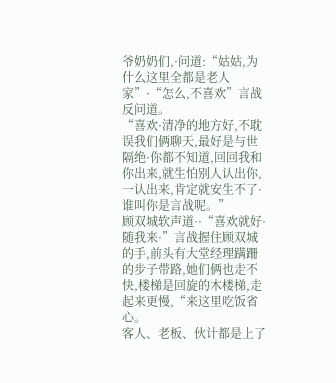爷奶奶们,·问道:“姑姑,为什么这里全都是老人家”·“怎么,不喜欢”言战反问道。
“喜欢·清净的地方好,不耽误我们俩聊天,最好是与世隔绝·你都不知道,回回我和你出来,就生怕别人认出你,一认出来,肯定就安生不了·谁叫你是言战呢。”
顾双城软声道··“喜欢就好·随我来·”言战握住顾双城的手,前头有大堂经理蹒跚的步子带路,她们俩也走不快,楼梯是回旋的木楼梯,走起来更慢,“来这里吃饭省心。
客人、老板、伙计都是上了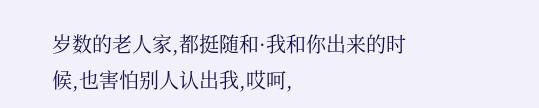岁数的老人家,都挺随和·我和你出来的时候,也害怕别人认出我,哎呵,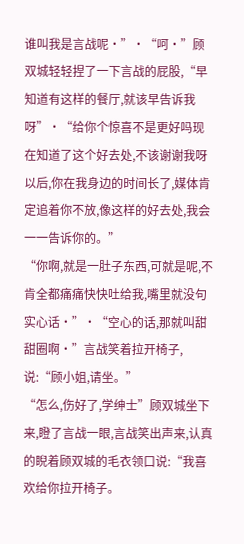谁叫我是言战呢·”·“呵·”顾双城轻轻捏了一下言战的屁股,“早知道有这样的餐厅,就该早告诉我呀”·“给你个惊喜不是更好吗现在知道了这个好去处,不该谢谢我呀以后,你在我身边的时间长了,媒体肯定追着你不放,像这样的好去处,我会一一告诉你的。”
“你啊,就是一肚子东西,可就是呢,不肯全都痛痛快快吐给我,嘴里就没句实心话·”·“空心的话,那就叫甜甜圈啊·”言战笑着拉开椅子,说:“顾小姐,请坐。”
“怎么,伤好了,学绅士”顾双城坐下来,瞪了言战一眼,言战笑出声来,认真的睨着顾双城的毛衣领口说:“我喜欢给你拉开椅子。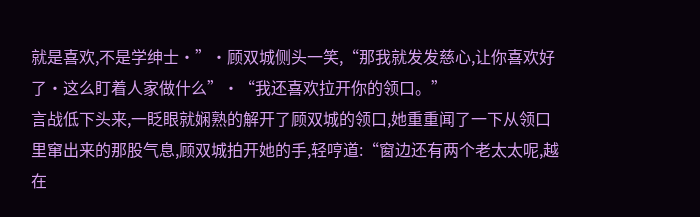就是喜欢,不是学绅士·”·顾双城侧头一笑,“那我就发发慈心,让你喜欢好了·这么盯着人家做什么”·“我还喜欢拉开你的领口。”
言战低下头来,一眨眼就娴熟的解开了顾双城的领口,她重重闻了一下从领口里窜出来的那股气息,顾双城拍开她的手,轻哼道:“窗边还有两个老太太呢,越在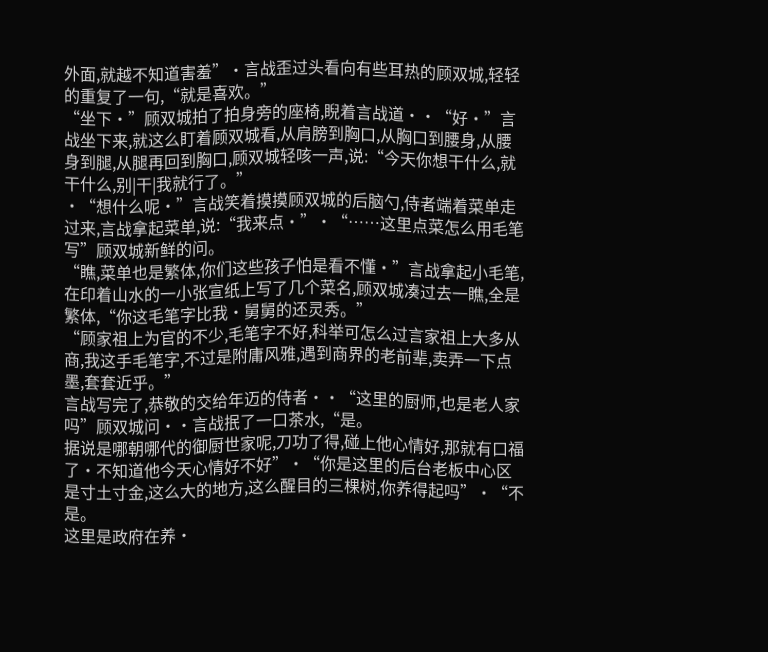外面,就越不知道害羞”·言战歪过头看向有些耳热的顾双城,轻轻的重复了一句,“就是喜欢。”
“坐下·”顾双城拍了拍身旁的座椅,睨着言战道··“好·”言战坐下来,就这么盯着顾双城看,从肩膀到胸口,从胸口到腰身,从腰身到腿,从腿再回到胸口,顾双城轻咳一声,说:“今天你想干什么,就干什么,别|干|我就行了。”
·“想什么呢·”言战笑着摸摸顾双城的后脑勺,侍者端着菜单走过来,言战拿起菜单,说:“我来点·”·“……这里点菜怎么用毛笔写”顾双城新鲜的问。
“瞧,菜单也是繁体,你们这些孩子怕是看不懂·”言战拿起小毛笔,在印着山水的一小张宣纸上写了几个菜名,顾双城凑过去一瞧,全是繁体,“你这毛笔字比我·舅舅的还灵秀。”
“顾家祖上为官的不少,毛笔字不好,科举可怎么过言家祖上大多从商,我这手毛笔字,不过是附庸风雅,遇到商界的老前辈,卖弄一下点墨,套套近乎。”
言战写完了,恭敬的交给年迈的侍者··“这里的厨师,也是老人家吗”顾双城问··言战抿了一口茶水,“是。
据说是哪朝哪代的御厨世家呢,刀功了得,碰上他心情好,那就有口福了·不知道他今天心情好不好”·“你是这里的后台老板中心区是寸土寸金,这么大的地方,这么醒目的三棵树,你养得起吗”·“不是。
这里是政府在养·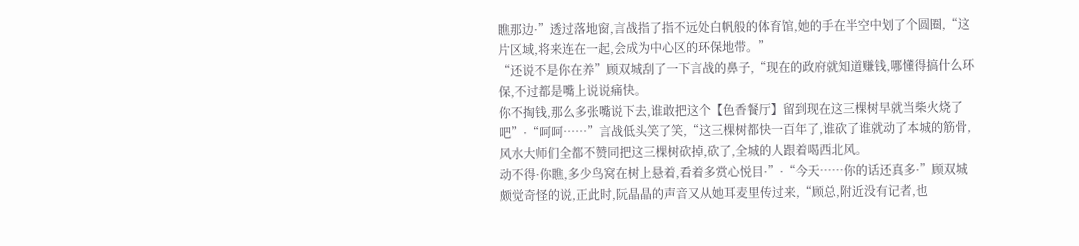瞧那边·”透过落地窗,言战指了指不远处白帆般的体育馆,她的手在半空中划了个圆圈,“这片区域,将来连在一起,会成为中心区的环保地带。”
“还说不是你在养”顾双城刮了一下言战的鼻子,“现在的政府就知道赚钱,哪懂得搞什么环保,不过都是嘴上说说痛快。
你不掏钱,那么多张嘴说下去,谁敢把这个【色香餐厅】留到现在这三棵树早就当柴火烧了吧”·“呵呵……”言战低头笑了笑,“这三棵树都快一百年了,谁砍了谁就动了本城的筋骨,风水大师们全都不赞同把这三棵树砍掉,砍了,全城的人跟着喝西北风。
动不得·你瞧,多少鸟窝在树上悬着,看着多赏心悦目·”·“今天……你的话还真多·”顾双城颇觉奇怪的说,正此时,阮晶晶的声音又从她耳麦里传过来,“顾总,附近没有记者,也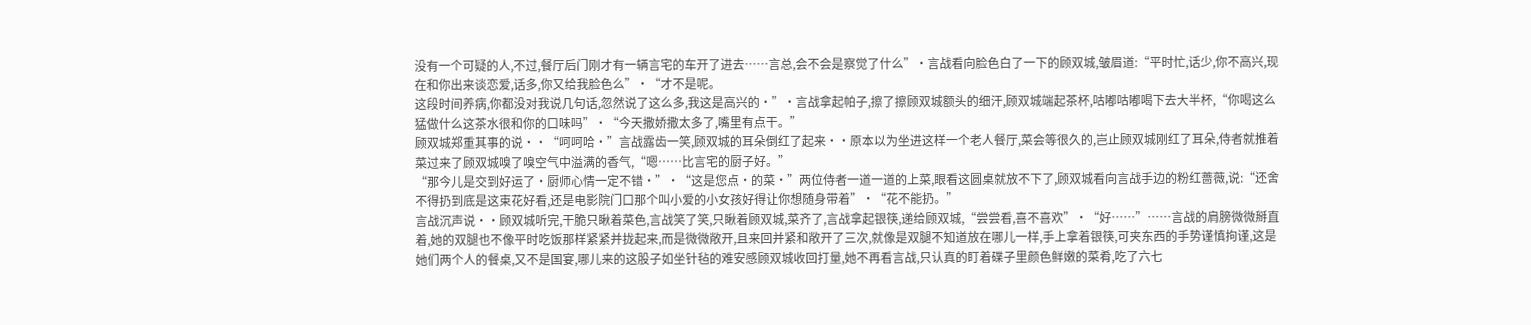没有一个可疑的人,不过,餐厅后门刚才有一辆言宅的车开了进去……言总,会不会是察觉了什么”·言战看向脸色白了一下的顾双城,皱眉道:“平时忙,话少,你不高兴,现在和你出来谈恋爱,话多,你又给我脸色么”·“才不是呢。
这段时间养病,你都没对我说几句话,忽然说了这么多,我这是高兴的·”·言战拿起帕子,擦了擦顾双城额头的细汗,顾双城端起茶杯,咕嘟咕嘟喝下去大半杯,“你喝这么猛做什么这茶水很和你的口味吗”·“今天撒娇撒太多了,嘴里有点干。”
顾双城郑重其事的说··“呵呵哈·”言战露齿一笑,顾双城的耳朵倒红了起来··原本以为坐进这样一个老人餐厅,菜会等很久的,岂止顾双城刚红了耳朵,侍者就推着菜过来了顾双城嗅了嗅空气中溢满的香气,“嗯……比言宅的厨子好。”
“那今儿是交到好运了·厨师心情一定不错·”·“这是您点·的菜·”两位侍者一道一道的上菜,眼看这圆桌就放不下了,顾双城看向言战手边的粉红蔷薇,说:“还舍不得扔到底是这束花好看,还是电影院门口那个叫小爱的小女孩好得让你想随身带着”·“花不能扔。”
言战沉声说··顾双城听完,干脆只瞅着菜色,言战笑了笑,只瞅着顾双城,菜齐了,言战拿起银筷,递给顾双城,“尝尝看,喜不喜欢”·“好……”……言战的肩膀微微掰直着,她的双腿也不像平时吃饭那样紧紧并拢起来,而是微微敞开,且来回并紧和敞开了三次,就像是双腿不知道放在哪儿一样,手上拿着银筷,可夹东西的手势谨慎拘谨,这是她们两个人的餐桌,又不是国宴,哪儿来的这股子如坐针毡的难安感顾双城收回打量,她不再看言战,只认真的盯着碟子里颜色鲜嫩的菜肴,吃了六七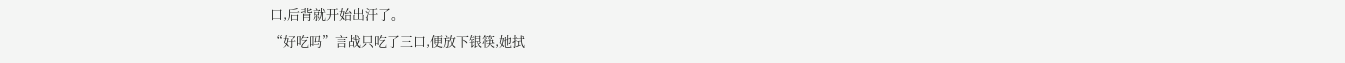口,后背就开始出汗了。
“好吃吗”言战只吃了三口,便放下银筷,她拭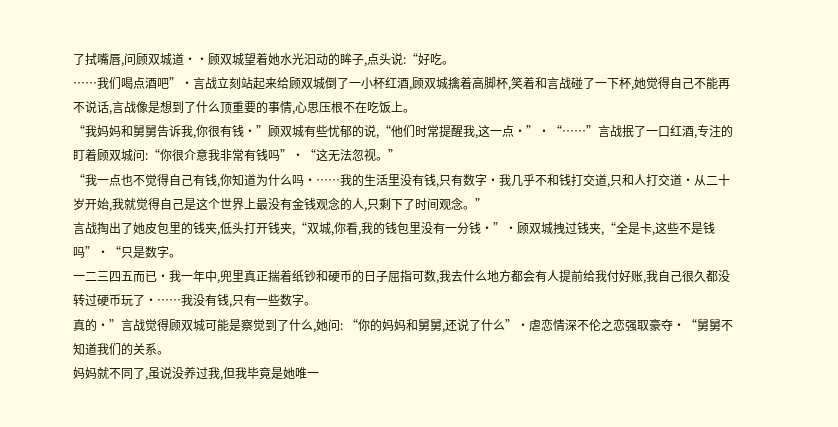了拭嘴唇,问顾双城道··顾双城望着她水光汩动的眸子,点头说:“好吃。
……我们喝点酒吧”·言战立刻站起来给顾双城倒了一小杯红酒,顾双城擒着高脚杯,笑着和言战碰了一下杯,她觉得自己不能再不说话,言战像是想到了什么顶重要的事情,心思压根不在吃饭上。
“我妈妈和舅舅告诉我,你很有钱·”顾双城有些忧郁的说,“他们时常提醒我,这一点·”·“……”言战抿了一口红酒,专注的盯着顾双城问:“你很介意我非常有钱吗”·“这无法忽视。”
“我一点也不觉得自己有钱,你知道为什么吗·……我的生活里没有钱,只有数字·我几乎不和钱打交道,只和人打交道·从二十岁开始,我就觉得自己是这个世界上最没有金钱观念的人,只剩下了时间观念。”
言战掏出了她皮包里的钱夹,低头打开钱夹,“双城,你看,我的钱包里没有一分钱·”·顾双城拽过钱夹,“全是卡,这些不是钱吗”·“只是数字。
一二三四五而已·我一年中,兜里真正揣着纸钞和硬币的日子屈指可数,我去什么地方都会有人提前给我付好账,我自己很久都没转过硬币玩了·……我没有钱,只有一些数字。
真的·”言战觉得顾双城可能是察觉到了什么,她问: “你的妈妈和舅舅,还说了什么”·虐恋情深不伦之恋强取豪夺·“舅舅不知道我们的关系。
妈妈就不同了,虽说没养过我,但我毕竟是她唯一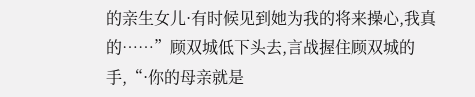的亲生女儿·有时候见到她为我的将来操心,我真的……”顾双城低下头去,言战握住顾双城的手,“·你的母亲就是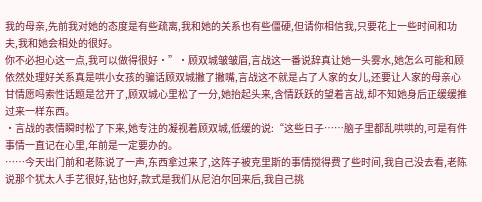我的母亲,先前我对她的态度是有些疏离,我和她的关系也有些僵硬,但请你相信我,只要花上一些时间和功夫,我和她会相处的很好。
你不必担心这一点,我可以做得很好·”·顾双城皱皱眉,言战这一番说辞真让她一头雾水,她怎么可能和顾依然处理好关系真是哄小女孩的骗话顾双城撇了撇嘴,言战这不就是占了人家的女儿,还要让人家的母亲心甘情愿吗索性话题是岔开了,顾双城心里松了一分,她抬起头来,含情跃跃的望着言战,却不知她身后正缓缓推过来一样东西。
·言战的表情瞬时松了下来,她专注的凝视着顾双城,低缓的说:“这些日子……脑子里都乱哄哄的,可是有件事情一直记在心里,年前是一定要办的。
……今天出门前和老陈说了一声,东西拿过来了,这阵子被克里斯的事情搅得费了些时间,我自己没去看,老陈说那个犹太人手艺很好,钻也好,款式是我们从尼泊尔回来后,我自己挑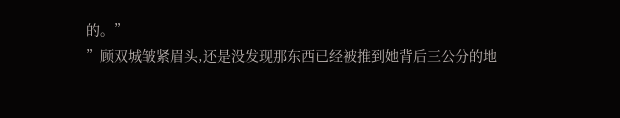的。”
”顾双城皱紧眉头,还是没发现那东西已经被推到她背后三公分的地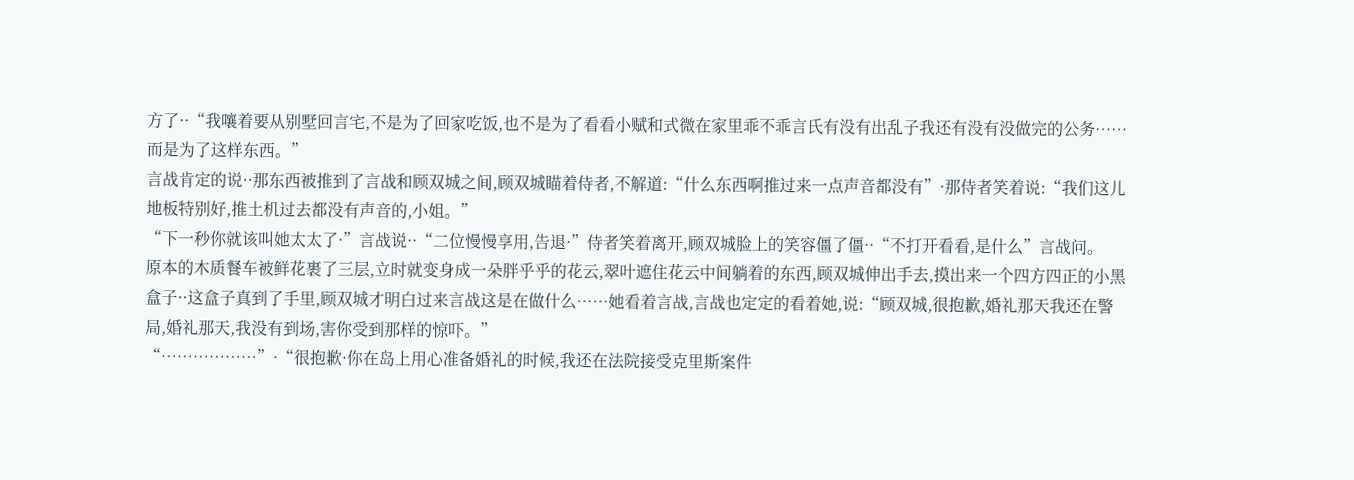方了··“我嚷着要从别墅回言宅,不是为了回家吃饭,也不是为了看看小赋和式微在家里乖不乖言氏有没有出乱子我还有没有没做完的公务……而是为了这样东西。”
言战肯定的说··那东西被推到了言战和顾双城之间,顾双城瞄着侍者,不解道:“什么东西啊推过来一点声音都没有”·那侍者笑着说:“我们这儿地板特别好,推土机过去都没有声音的,小姐。”
“下一秒你就该叫她太太了·”言战说··“二位慢慢享用,告退·”侍者笑着离开,顾双城脸上的笑容僵了僵··“不打开看看,是什么”言战问。
原本的木质餐车被鲜花裹了三层,立时就变身成一朵胖乎乎的花云,翠叶遮住花云中间躺着的东西,顾双城伸出手去,摸出来一个四方四正的小黑盒子··这盒子真到了手里,顾双城才明白过来言战这是在做什么……她看着言战,言战也定定的看着她,说:“顾双城,很抱歉,婚礼那天我还在警局,婚礼那天,我没有到场,害你受到那样的惊吓。”
“………………”·“很抱歉·你在岛上用心准备婚礼的时候,我还在法院接受克里斯案件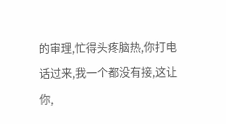的审理,忙得头疼脑热,你打电话过来,我一个都没有接,这让你,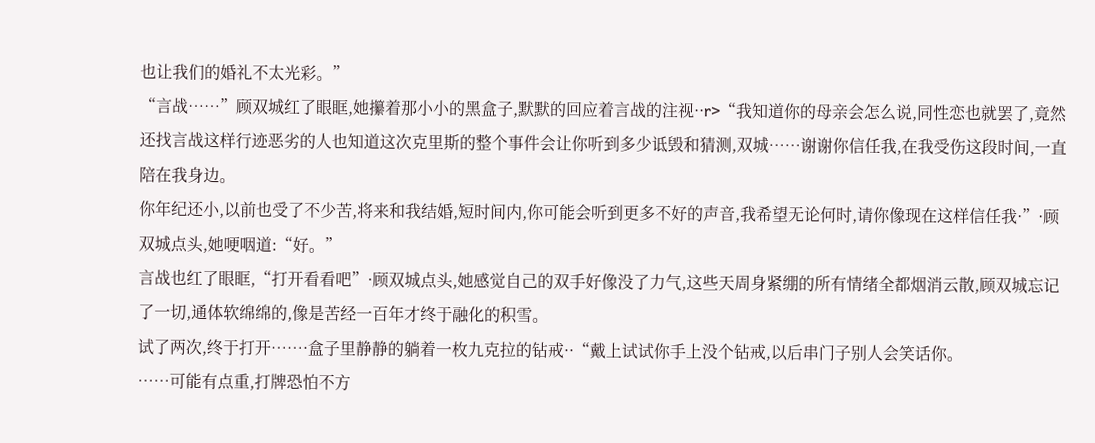也让我们的婚礼不太光彩。”
“言战……”顾双城红了眼眶,她攥着那小小的黑盒子,默默的回应着言战的注视··r>“我知道你的母亲会怎么说,同性恋也就罢了,竟然还找言战这样行迹恶劣的人也知道这次克里斯的整个事件会让你听到多少诋毁和猜测,双城……谢谢你信任我,在我受伤这段时间,一直陪在我身边。
你年纪还小,以前也受了不少苦,将来和我结婚,短时间内,你可能会听到更多不好的声音,我希望无论何时,请你像现在这样信任我·”·顾双城点头,她哽咽道:“好。”
言战也红了眼眶,“打开看看吧”·顾双城点头,她感觉自己的双手好像没了力气,这些天周身紧绷的所有情绪全都烟消云散,顾双城忘记了一切,通体软绵绵的,像是苦经一百年才终于融化的积雪。
试了两次,终于打开……·盒子里静静的躺着一枚九克拉的钻戒··“戴上试试你手上没个钻戒,以后串门子别人会笑话你。
……可能有点重,打牌恐怕不方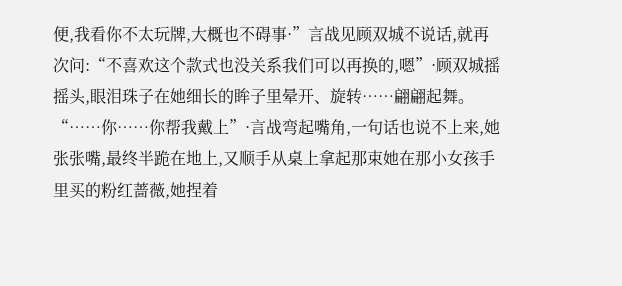便,我看你不太玩牌,大概也不碍事·”言战见顾双城不说话,就再次问:“不喜欢这个款式也没关系我们可以再换的,嗯”·顾双城摇摇头,眼泪珠子在她细长的眸子里晕开、旋转……翩翩起舞。
“……你……你帮我戴上”·言战弯起嘴角,一句话也说不上来,她张张嘴,最终半跪在地上,又顺手从桌上拿起那束她在那小女孩手里买的粉红蔷薇,她捏着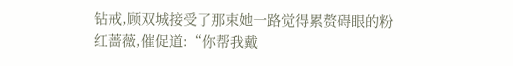钻戒,顾双城接受了那束她一路觉得累赘碍眼的粉红蔷薇,催促道:“你帮我戴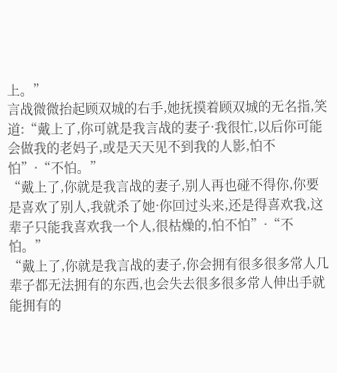上。”
言战微微抬起顾双城的右手,她抚摸着顾双城的无名指,笑道:“戴上了,你可就是我言战的妻子·我很忙,以后你可能会做我的老妈子,或是天天见不到我的人影,怕不怕”·“不怕。”
“戴上了,你就是我言战的妻子,别人再也碰不得你,你要是喜欢了别人,我就杀了她·你回过头来,还是得喜欢我,这辈子只能我喜欢我一个人,很枯燥的,怕不怕”·“不怕。”
“戴上了,你就是我言战的妻子,你会拥有很多很多常人几辈子都无法拥有的东西,也会失去很多很多常人伸出手就能拥有的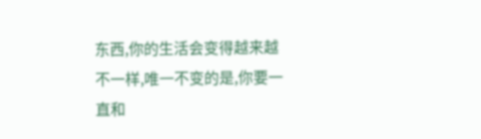东西,你的生活会变得越来越不一样,唯一不变的是,你要一直和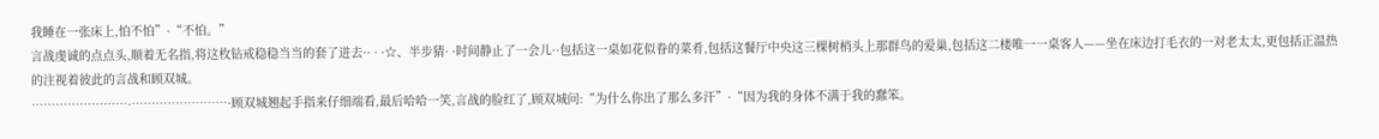我睡在一张床上,怕不怕”·“不怕。”
言战虔诚的点点头,顺着无名指,将这枚钻戒稳稳当当的套了进去·· · ·☆、半步猜· ·时间静止了一会儿··包括这一桌如花似眷的菜肴,包括这餐厅中央这三棵树梢头上那群鸟的爱巢,包括这二楼唯一一桌客人——坐在床边打毛衣的一对老太太,更包括正温热的注视着彼此的言战和顾双城。
……………………·……………………·顾双城翘起手指来仔细端看,最后哈哈一笑,言战的脸红了,顾双城问:“为什么你出了那么多汗”·“因为我的身体不满于我的蠢笨。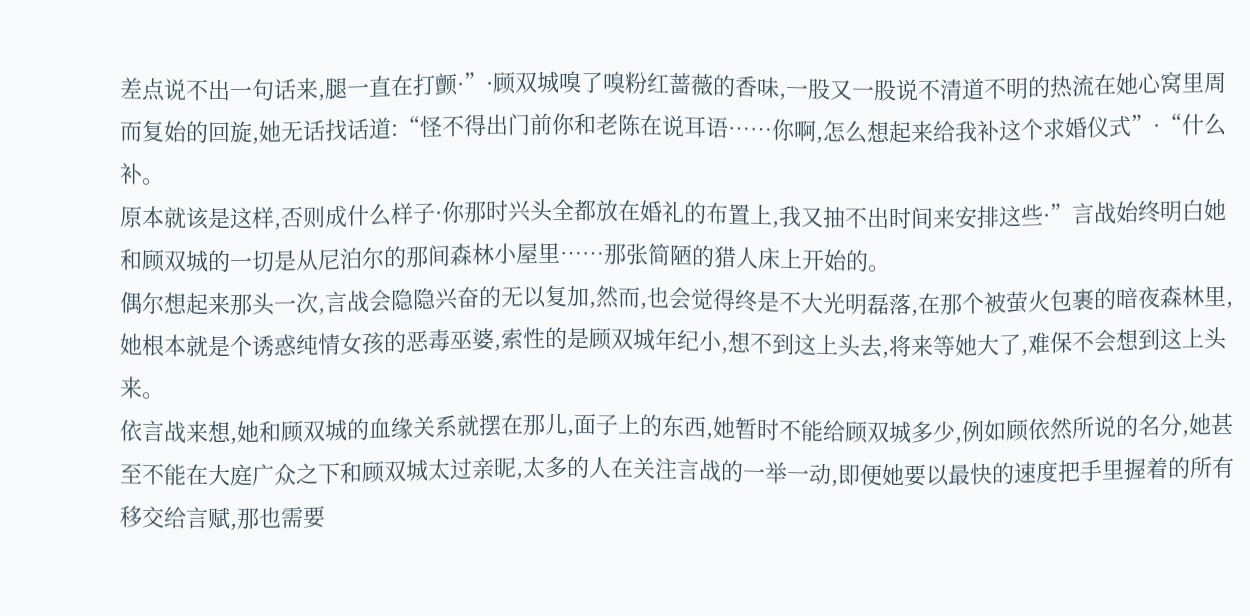差点说不出一句话来,腿一直在打颤·”·顾双城嗅了嗅粉红蔷薇的香味,一股又一股说不清道不明的热流在她心窝里周而复始的回旋,她无话找话道:“怪不得出门前你和老陈在说耳语……你啊,怎么想起来给我补这个求婚仪式”·“什么补。
原本就该是这样,否则成什么样子·你那时兴头全都放在婚礼的布置上,我又抽不出时间来安排这些·”言战始终明白她和顾双城的一切是从尼泊尔的那间森林小屋里……那张简陋的猎人床上开始的。
偶尔想起来那头一次,言战会隐隐兴奋的无以复加,然而,也会觉得终是不大光明磊落,在那个被萤火包裹的暗夜森林里,她根本就是个诱惑纯情女孩的恶毒巫婆,索性的是顾双城年纪小,想不到这上头去,将来等她大了,难保不会想到这上头来。
依言战来想,她和顾双城的血缘关系就摆在那儿,面子上的东西,她暂时不能给顾双城多少,例如顾依然所说的名分,她甚至不能在大庭广众之下和顾双城太过亲昵,太多的人在关注言战的一举一动,即便她要以最快的速度把手里握着的所有移交给言赋,那也需要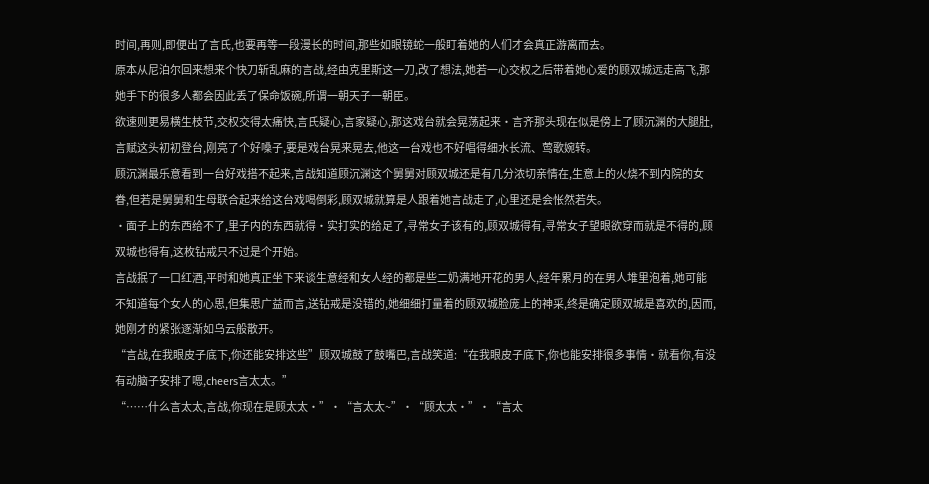时间,再则,即便出了言氏,也要再等一段漫长的时间,那些如眼镜蛇一般盯着她的人们才会真正游离而去。
原本从尼泊尔回来想来个快刀斩乱麻的言战,经由克里斯这一刀,改了想法,她若一心交权之后带着她心爱的顾双城远走高飞,那她手下的很多人都会因此丢了保命饭碗,所谓一朝天子一朝臣。
欲速则更易横生枝节,交权交得太痛快,言氏疑心,言家疑心,那这戏台就会晃荡起来·言齐那头现在似是傍上了顾沉渊的大腿肚,言赋这头初初登台,刚亮了个好嗓子,要是戏台晃来晃去,他这一台戏也不好唱得细水长流、莺歌婉转。
顾沉渊最乐意看到一台好戏搭不起来,言战知道顾沉渊这个舅舅对顾双城还是有几分浓切亲情在,生意上的火烧不到内院的女眷,但若是舅舅和生母联合起来给这台戏喝倒彩,顾双城就算是人跟着她言战走了,心里还是会怅然若失。
·面子上的东西给不了,里子内的东西就得·实打实的给足了,寻常女子该有的,顾双城得有,寻常女子望眼欲穿而就是不得的,顾双城也得有,这枚钻戒只不过是个开始。
言战抿了一口红酒,平时和她真正坐下来谈生意经和女人经的都是些二奶满地开花的男人,经年累月的在男人堆里泡着,她可能不知道每个女人的心思,但集思广益而言,送钻戒是没错的,她细细打量着的顾双城脸庞上的神采,终是确定顾双城是喜欢的,因而,她刚才的紧张逐渐如乌云般散开。
“言战,在我眼皮子底下,你还能安排这些”顾双城鼓了鼓嘴巴,言战笑道:“在我眼皮子底下,你也能安排很多事情·就看你,有没有动脑子安排了嗯,cheers言太太。”
“……什么言太太,言战,你现在是顾太太·”·“言太太~”·“顾太太·”·“言太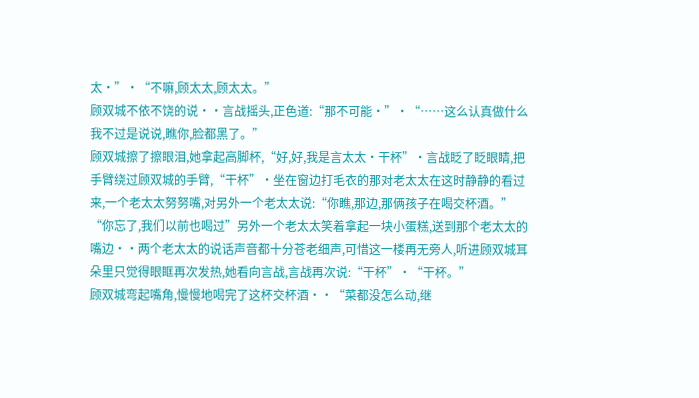太·”·“不嘛,顾太太,顾太太。”
顾双城不依不饶的说··言战摇头,正色道:“那不可能·”·“……这么认真做什么我不过是说说,瞧你,脸都黑了。”
顾双城擦了擦眼泪,她拿起高脚杯,“好,好,我是言太太·干杯”·言战眨了眨眼睛,把手臂绕过顾双城的手臂,“干杯”·坐在窗边打毛衣的那对老太太在这时静静的看过来,一个老太太努努嘴,对另外一个老太太说:“你瞧,那边,那俩孩子在喝交杯酒。”
“你忘了,我们以前也喝过”另外一个老太太笑着拿起一块小蛋糕,送到那个老太太的嘴边··两个老太太的说话声音都十分苍老细声,可惜这一楼再无旁人,听进顾双城耳朵里只觉得眼眶再次发热,她看向言战,言战再次说:“干杯”·“干杯。”
顾双城弯起嘴角,慢慢地喝完了这杯交杯酒··“菜都没怎么动,继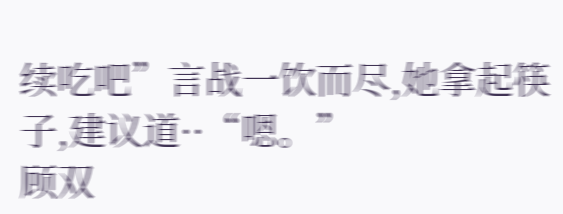续吃吧”言战一饮而尽,她拿起筷子,建议道··“嗯。”
顾双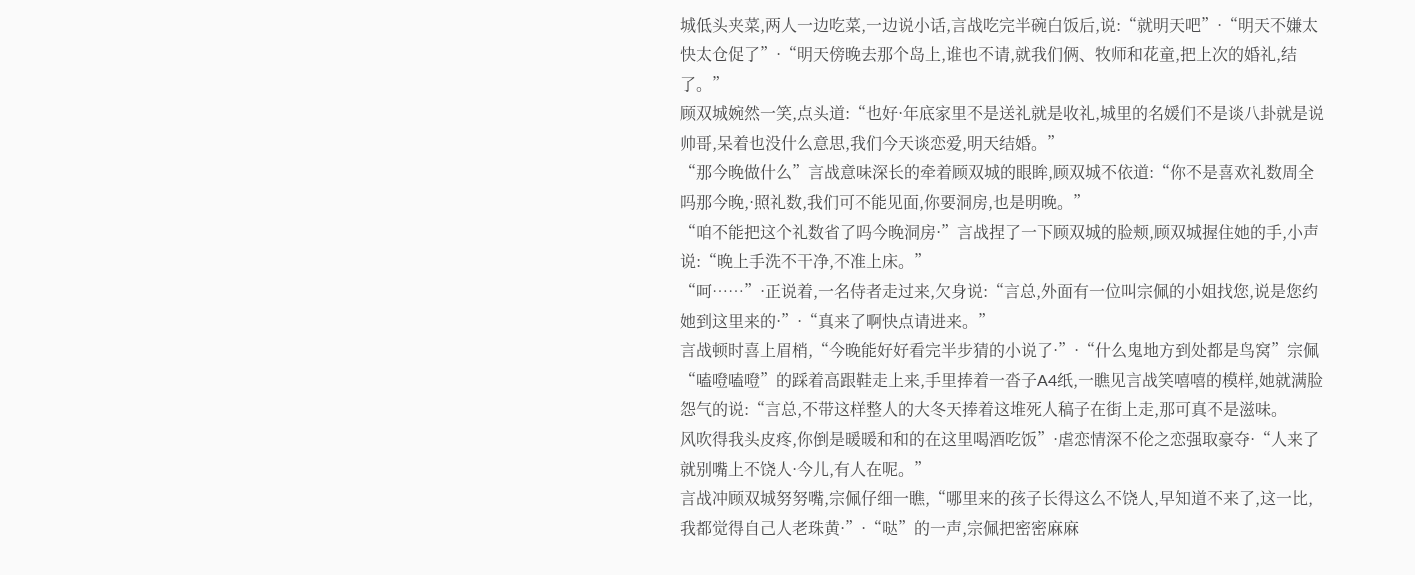城低头夹菜,两人一边吃菜,一边说小话,言战吃完半碗白饭后,说:“就明天吧”·“明天不嫌太快太仓促了”·“明天傍晚去那个岛上,谁也不请,就我们俩、牧师和花童,把上次的婚礼,结了。”
顾双城婉然一笑,点头道:“也好·年底家里不是送礼就是收礼,城里的名媛们不是谈八卦就是说帅哥,呆着也没什么意思,我们今天谈恋爱,明天结婚。”
“那今晚做什么”言战意味深长的牵着顾双城的眼眸,顾双城不依道:“你不是喜欢礼数周全吗那今晚,·照礼数,我们可不能见面,你要洞房,也是明晚。”
“咱不能把这个礼数省了吗今晚洞房·”言战捏了一下顾双城的脸颊,顾双城握住她的手,小声说:“晚上手洗不干净,不准上床。”
“呵……”·正说着,一名侍者走过来,欠身说:“言总,外面有一位叫宗佩的小姐找您,说是您约她到这里来的·”·“真来了啊快点请进来。”
言战顿时喜上眉梢,“今晚能好好看完半步猜的小说了·”·“什么鬼地方到处都是鸟窝”宗佩“嗑噔嗑噔”的踩着高跟鞋走上来,手里捧着一沓子A4纸,一瞧见言战笑嘻嘻的模样,她就满脸怨气的说:“言总,不带这样整人的大冬天捧着这堆死人稿子在街上走,那可真不是滋味。
风吹得我头皮疼,你倒是暖暖和和的在这里喝酒吃饭”·虐恋情深不伦之恋强取豪夺·“人来了就别嘴上不饶人·今儿,有人在呢。”
言战冲顾双城努努嘴,宗佩仔细一瞧,“哪里来的孩子长得这么不饶人,早知道不来了,这一比,我都觉得自己人老珠黄·”·“哒”的一声,宗佩把密密麻麻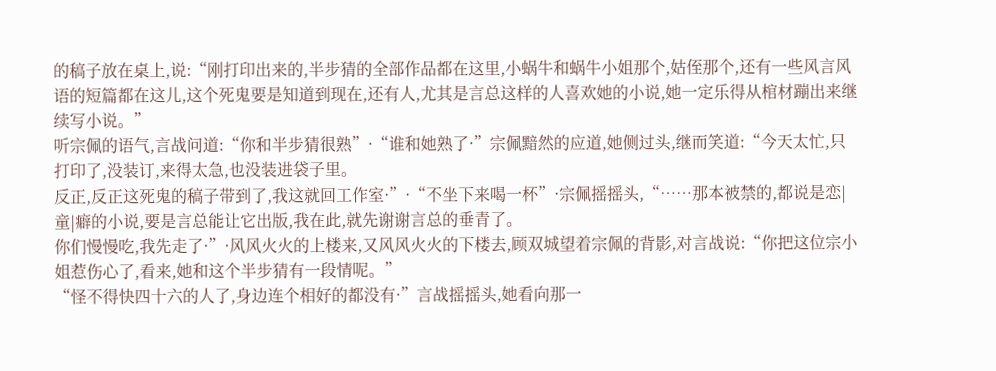的稿子放在桌上,说:“刚打印出来的,半步猜的全部作品都在这里,小蜗牛和蜗牛小姐那个,姑侄那个,还有一些风言风语的短篇都在这儿,这个死鬼要是知道到现在,还有人,尤其是言总这样的人喜欢她的小说,她一定乐得从棺材蹦出来继续写小说。”
听宗佩的语气,言战问道:“你和半步猜很熟”·“谁和她熟了·”宗佩黯然的应道,她侧过头,继而笑道:“今天太忙,只打印了,没装订,来得太急,也没装进袋子里。
反正,反正这死鬼的稿子带到了,我这就回工作室·”·“不坐下来喝一杯”·宗佩摇摇头,“……那本被禁的,都说是恋|童|癖的小说,要是言总能让它出版,我在此,就先谢谢言总的垂青了。
你们慢慢吃,我先走了·”·风风火火的上楼来,又风风火火的下楼去,顾双城望着宗佩的背影,对言战说:“你把这位宗小姐惹伤心了,看来,她和这个半步猜有一段情呢。”
“怪不得快四十六的人了,身边连个相好的都没有·”言战摇摇头,她看向那一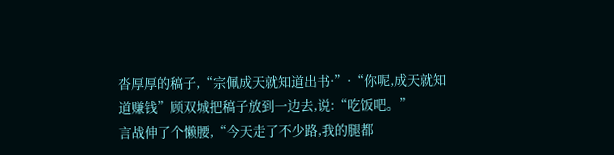沓厚厚的稿子,“宗佩成天就知道出书·”·“你呢,成天就知道赚钱”顾双城把稿子放到一边去,说:“吃饭吧。”
言战伸了个懒腰,“今天走了不少路,我的腿都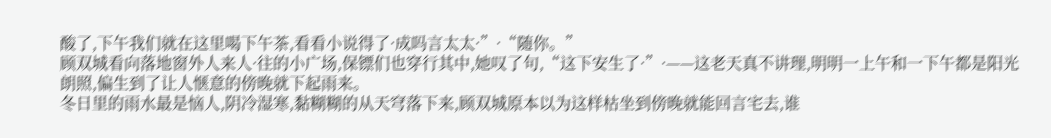酸了,下午我们就在这里喝下午茶,看看小说得了·成吗言太太·”·“随你。”
顾双城看向落地窗外人来人·往的小广场,保镖们也穿行其中,她叹了句,“这下安生了·”·——这老天真不讲理,明明一上午和一下午都是阳光朗照,偏生到了让人惬意的傍晚就下起雨来。
冬日里的雨水最是恼人,阴冷湿寒,黏糊糊的从天穹落下来,顾双城原本以为这样枯坐到傍晚就能回言宅去,谁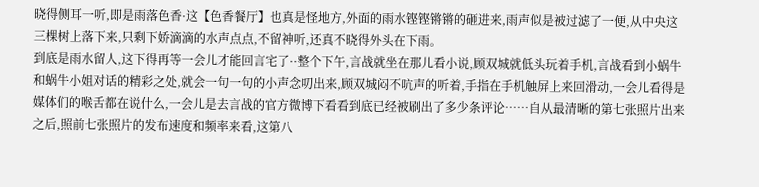晓得侧耳一听,即是雨落色香·这【色香餐厅】也真是怪地方,外面的雨水铿铿锵锵的砸进来,雨声似是被过滤了一便,从中央这三棵树上落下来,只剩下娇滴滴的水声点点,不留神听,还真不晓得外头在下雨。
到底是雨水留人,这下得再等一会儿才能回言宅了··整个下午,言战就坐在那儿看小说,顾双城就低头玩着手机,言战看到小蜗牛和蜗牛小姐对话的精彩之处,就会一句一句的小声念叨出来,顾双城闷不吭声的听着,手指在手机触屏上来回滑动,一会儿看得是媒体们的喉舌都在说什么,一会儿是去言战的官方微博下看看到底已经被刷出了多少条评论……自从最清晰的第七张照片出来之后,照前七张照片的发布速度和频率来看,这第八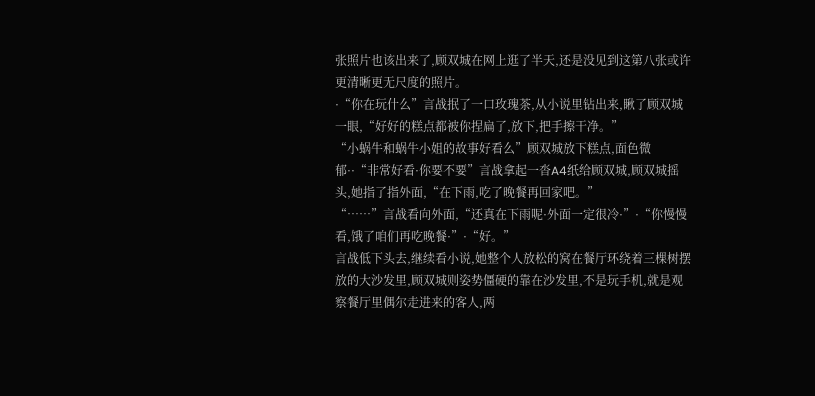张照片也该出来了,顾双城在网上逛了半天,还是没见到这第八张或许更清晰更无尺度的照片。
·“你在玩什么”言战抿了一口玫瑰茶,从小说里钻出来,瞅了顾双城一眼,“好好的糕点都被你捏扁了,放下,把手擦干净。”
“小蜗牛和蜗牛小姐的故事好看么”顾双城放下糕点,面色微郁··“非常好看·你要不要”言战拿起一沓A4纸给顾双城,顾双城摇头,她指了指外面,“在下雨,吃了晚餐再回家吧。”
“……”言战看向外面,“还真在下雨呢·外面一定很冷·”·“你慢慢看,饿了咱们再吃晚餐·”·“好。”
言战低下头去,继续看小说,她整个人放松的窝在餐厅环绕着三棵树摆放的大沙发里,顾双城则姿势僵硬的靠在沙发里,不是玩手机,就是观察餐厅里偶尔走进来的客人,两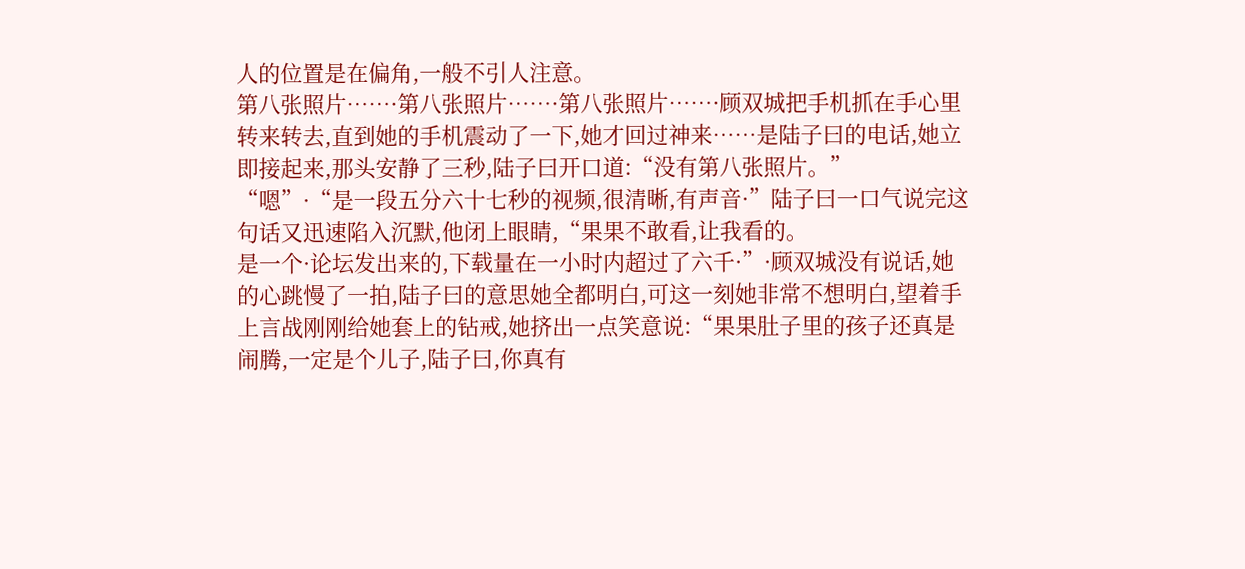人的位置是在偏角,一般不引人注意。
第八张照片……·第八张照片……·第八张照片……·顾双城把手机抓在手心里转来转去,直到她的手机震动了一下,她才回过神来……是陆子曰的电话,她立即接起来,那头安静了三秒,陆子曰开口道:“没有第八张照片。”
“嗯”·“是一段五分六十七秒的视频,很清晰,有声音·”陆子曰一口气说完这句话又迅速陷入沉默,他闭上眼睛,“果果不敢看,让我看的。
是一个·论坛发出来的,下载量在一小时内超过了六千·”·顾双城没有说话,她的心跳慢了一拍,陆子曰的意思她全都明白,可这一刻她非常不想明白,望着手上言战刚刚给她套上的钻戒,她挤出一点笑意说:“果果肚子里的孩子还真是闹腾,一定是个儿子,陆子曰,你真有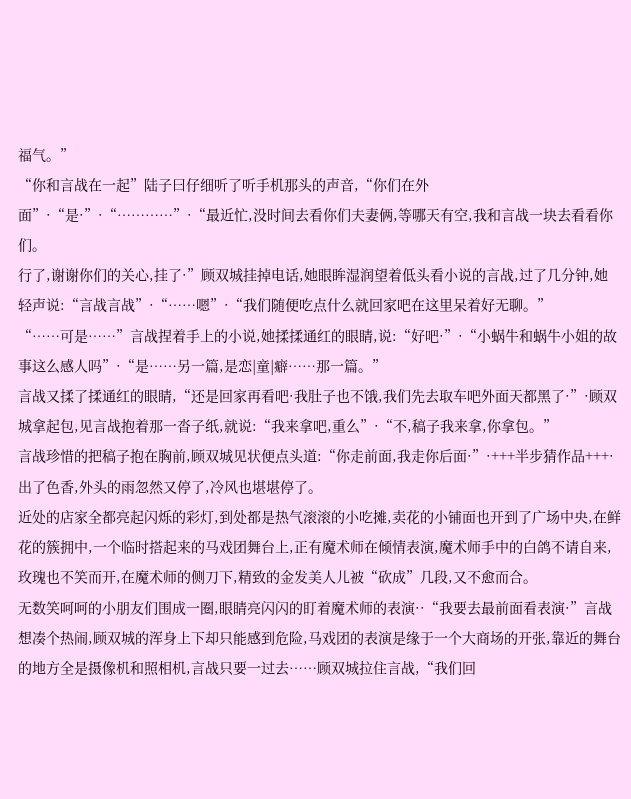福气。”
“你和言战在一起”陆子曰仔细听了听手机那头的声音,“你们在外面”·“是·”·“…………”·“最近忙,没时间去看你们夫妻俩,等哪天有空,我和言战一块去看看你们。
行了,谢谢你们的关心,挂了·”顾双城挂掉电话,她眼眸湿润望着低头看小说的言战,过了几分钟,她轻声说:“言战言战”·“……嗯”·“我们随便吃点什么就回家吧在这里呆着好无聊。”
“……可是……”言战捏着手上的小说,她揉揉通红的眼睛,说:“好吧·”·“小蜗牛和蜗牛小姐的故事这么感人吗”·“是……另一篇,是恋|童|癖……那一篇。”
言战又揉了揉通红的眼睛,“还是回家再看吧·我肚子也不饿,我们先去取车吧外面天都黑了·”·顾双城拿起包,见言战抱着那一沓子纸,就说:“我来拿吧,重么”·“不,稿子我来拿,你拿包。”
言战珍惜的把稿子抱在胸前,顾双城见状便点头道:“你走前面,我走你后面·”·+++半步猜作品+++·出了色香,外头的雨忽然又停了,冷风也堪堪停了。
近处的店家全都亮起闪烁的彩灯,到处都是热气滚滚的小吃摊,卖花的小铺面也开到了广场中央,在鲜花的簇拥中,一个临时搭起来的马戏团舞台上,正有魔术师在倾情表演,魔术师手中的白鸽不请自来,玫瑰也不笑而开,在魔术师的侧刀下,精致的金发美人儿被“砍成”几段,又不愈而合。
无数笑呵呵的小朋友们围成一圈,眼睛亮闪闪的盯着魔术师的表演··“我要去最前面看表演·”言战想凑个热闹,顾双城的浑身上下却只能感到危险,马戏团的表演是缘于一个大商场的开张,靠近的舞台的地方全是摄像机和照相机,言战只要一过去……顾双城拉住言战,“我们回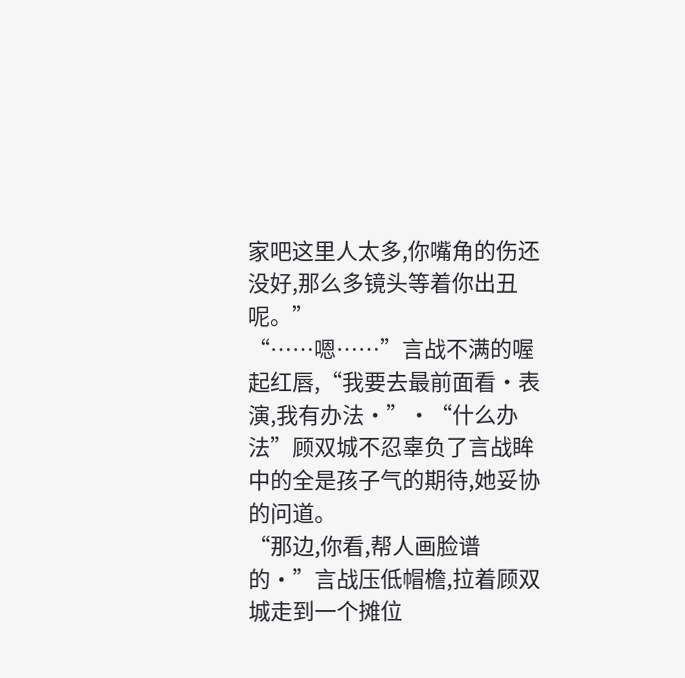家吧这里人太多,你嘴角的伤还没好,那么多镜头等着你出丑呢。”
“……嗯……”言战不满的喔起红唇,“我要去最前面看·表演,我有办法·”·“什么办法”顾双城不忍辜负了言战眸中的全是孩子气的期待,她妥协的问道。
“那边,你看,帮人画脸谱的·”言战压低帽檐,拉着顾双城走到一个摊位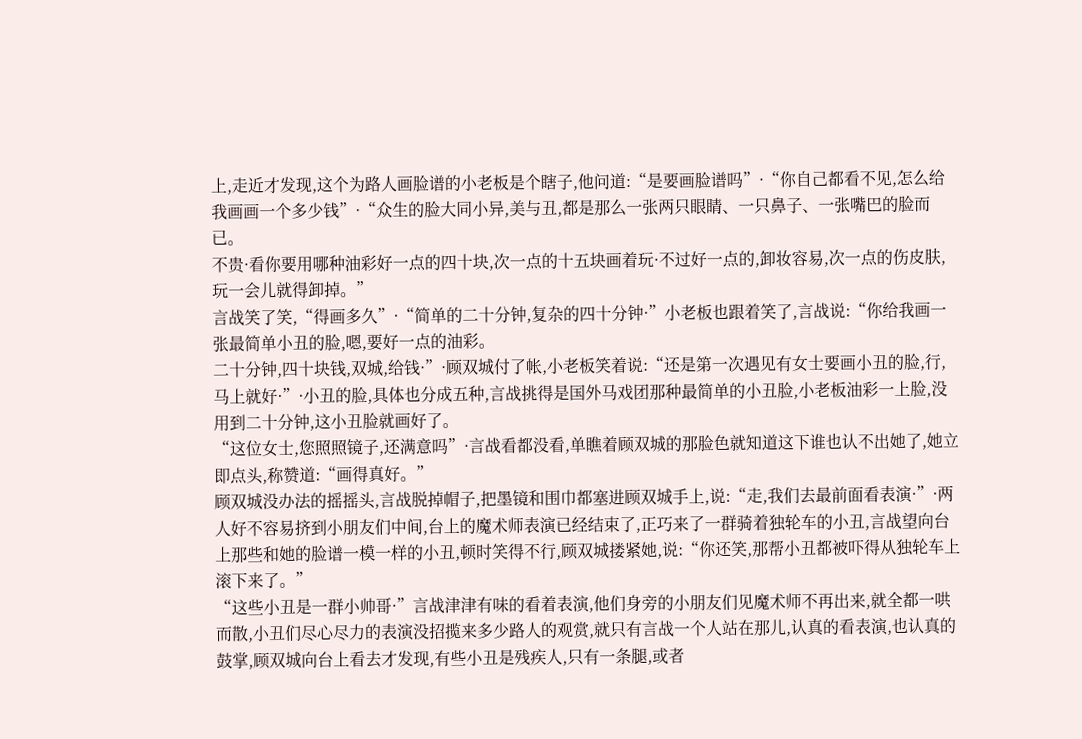上,走近才发现,这个为路人画脸谱的小老板是个瞎子,他问道:“是要画脸谱吗”·“你自己都看不见,怎么给我画画一个多少钱”·“众生的脸大同小异,美与丑,都是那么一张两只眼睛、一只鼻子、一张嘴巴的脸而已。
不贵·看你要用哪种油彩好一点的四十块,次一点的十五块画着玩·不过好一点的,卸妆容易,次一点的伤皮肤,玩一会儿就得卸掉。”
言战笑了笑,“得画多久”·“简单的二十分钟,复杂的四十分钟·”小老板也跟着笑了,言战说:“你给我画一张最简单小丑的脸,嗯,要好一点的油彩。
二十分钟,四十块钱,双城,给钱·”·顾双城付了帐,小老板笑着说:“还是第一次遇见有女士要画小丑的脸,行,马上就好·”·小丑的脸,具体也分成五种,言战挑得是国外马戏团那种最简单的小丑脸,小老板油彩一上脸,没用到二十分钟,这小丑脸就画好了。
“这位女士,您照照镜子,还满意吗”·言战看都没看,单瞧着顾双城的那脸色就知道这下谁也认不出她了,她立即点头,称赞道:“画得真好。”
顾双城没办法的摇摇头,言战脱掉帽子,把墨镜和围巾都塞进顾双城手上,说:“走,我们去最前面看表演·”·两人好不容易挤到小朋友们中间,台上的魔术师表演已经结束了,正巧来了一群骑着独轮车的小丑,言战望向台上那些和她的脸谱一模一样的小丑,顿时笑得不行,顾双城搂紧她,说:“你还笑,那帮小丑都被吓得从独轮车上滚下来了。”
“这些小丑是一群小帅哥·”言战津津有味的看着表演,他们身旁的小朋友们见魔术师不再出来,就全都一哄而散,小丑们尽心尽力的表演没招揽来多少路人的观赏,就只有言战一个人站在那儿,认真的看表演,也认真的鼓掌,顾双城向台上看去才发现,有些小丑是残疾人,只有一条腿,或者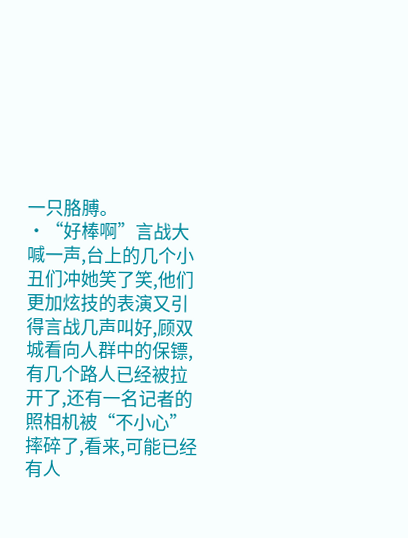一只胳膊。
·“好棒啊”言战大喊一声,台上的几个小丑们冲她笑了笑,他们更加炫技的表演又引得言战几声叫好,顾双城看向人群中的保镖,有几个路人已经被拉开了,还有一名记者的照相机被“不小心”摔碎了,看来,可能已经有人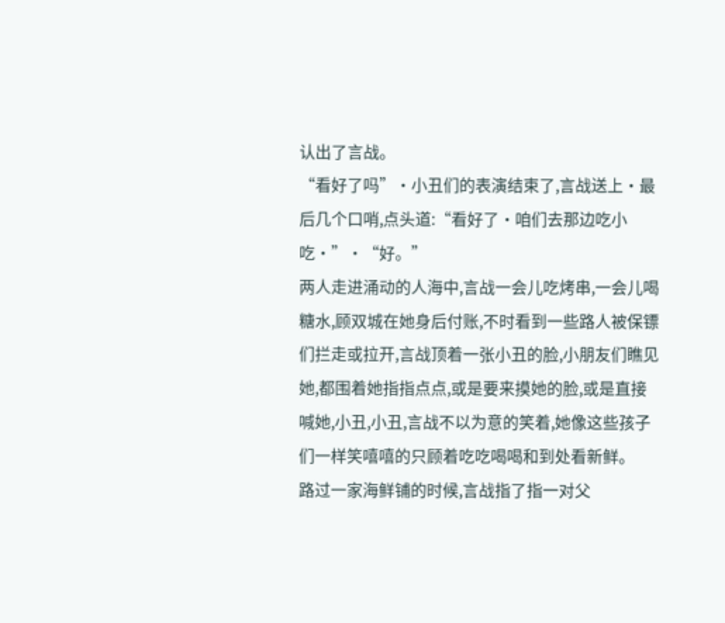认出了言战。
“看好了吗”·小丑们的表演结束了,言战送上·最后几个口哨,点头道:“看好了·咱们去那边吃小吃·”·“好。”
两人走进涌动的人海中,言战一会儿吃烤串,一会儿喝糖水,顾双城在她身后付账,不时看到一些路人被保镖们拦走或拉开,言战顶着一张小丑的脸,小朋友们瞧见她,都围着她指指点点,或是要来摸她的脸,或是直接喊她,小丑,小丑,言战不以为意的笑着,她像这些孩子们一样笑嘻嘻的只顾着吃吃喝喝和到处看新鲜。
路过一家海鲜铺的时候,言战指了指一对父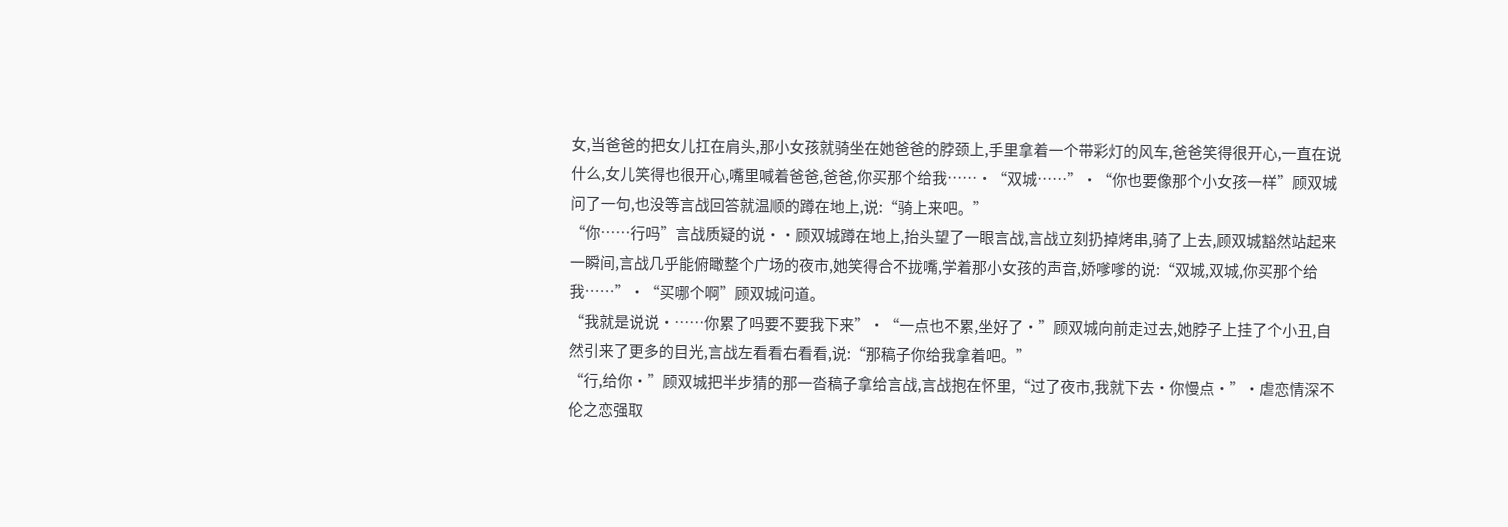女,当爸爸的把女儿扛在肩头,那小女孩就骑坐在她爸爸的脖颈上,手里拿着一个带彩灯的风车,爸爸笑得很开心,一直在说什么,女儿笑得也很开心,嘴里喊着爸爸,爸爸,你买那个给我……·“双城……”·“你也要像那个小女孩一样”顾双城问了一句,也没等言战回答就温顺的蹲在地上,说:“骑上来吧。”
“你……行吗”言战质疑的说··顾双城蹲在地上,抬头望了一眼言战,言战立刻扔掉烤串,骑了上去,顾双城豁然站起来一瞬间,言战几乎能俯瞰整个广场的夜市,她笑得合不拢嘴,学着那小女孩的声音,娇嗲嗲的说:“双城,双城,你买那个给我……”·“买哪个啊”顾双城问道。
“我就是说说·……你累了吗要不要我下来”·“一点也不累,坐好了·”顾双城向前走过去,她脖子上挂了个小丑,自然引来了更多的目光,言战左看看右看看,说:“那稿子你给我拿着吧。”
“行,给你·”顾双城把半步猜的那一沓稿子拿给言战,言战抱在怀里,“过了夜市,我就下去·你慢点·”·虐恋情深不伦之恋强取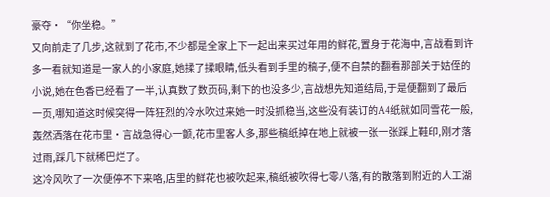豪夺·“你坐稳。”
又向前走了几步,这就到了花市,不少都是全家上下一起出来买过年用的鲜花,置身于花海中,言战看到许多一看就知道是一家人的小家庭,她揉了揉眼睛,低头看到手里的稿子,便不自禁的翻看那部关于姑侄的小说,她在色香已经看了一半,认真数了数页码,剩下的也没多少,言战想先知道结局,于是便翻到了最后一页,哪知道这时候突得一阵狂烈的冷水吹过来她一时没抓稳当,这些没有装订的A4纸就如同雪花一般,轰然洒落在花市里·言战急得心一颤,花市里客人多,那些稿纸掉在地上就被一张一张踩上鞋印,刚才落过雨,踩几下就稀巴烂了。
这冷风吹了一次便停不下来咯,店里的鲜花也被吹起来,稿纸被吹得七零八落,有的散落到附近的人工湖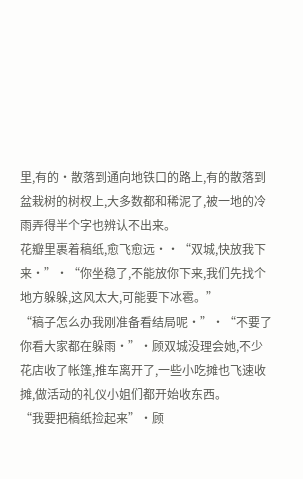里,有的·散落到通向地铁口的路上,有的散落到盆栽树的树杈上,大多数都和稀泥了,被一地的冷雨弄得半个字也辨认不出来。
花瓣里裹着稿纸,愈飞愈远··“双城,快放我下来·”·“你坐稳了,不能放你下来,我们先找个地方躲躲,这风太大,可能要下冰雹。”
“稿子怎么办我刚准备看结局呢·”·“不要了你看大家都在躲雨·”·顾双城没理会她,不少花店收了帐篷,推车离开了,一些小吃摊也飞速收摊,做活动的礼仪小姐们都开始收东西。
“我要把稿纸捡起来”·顾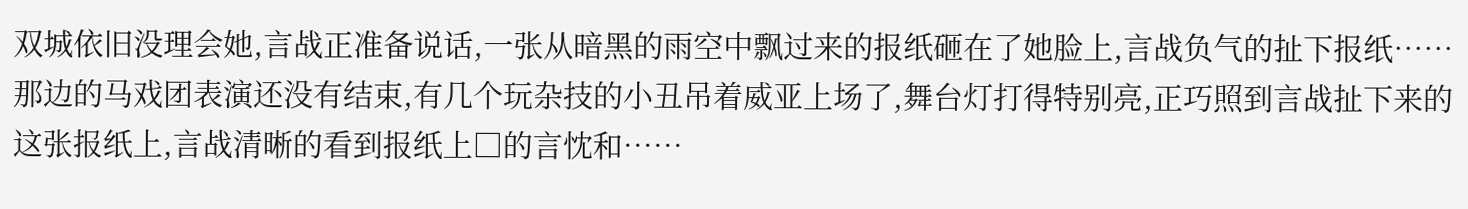双城依旧没理会她,言战正准备说话,一张从暗黑的雨空中飘过来的报纸砸在了她脸上,言战负气的扯下报纸……那边的马戏团表演还没有结束,有几个玩杂技的小丑吊着威亚上场了,舞台灯打得特别亮,正巧照到言战扯下来的这张报纸上,言战清晰的看到报纸上□的言忱和……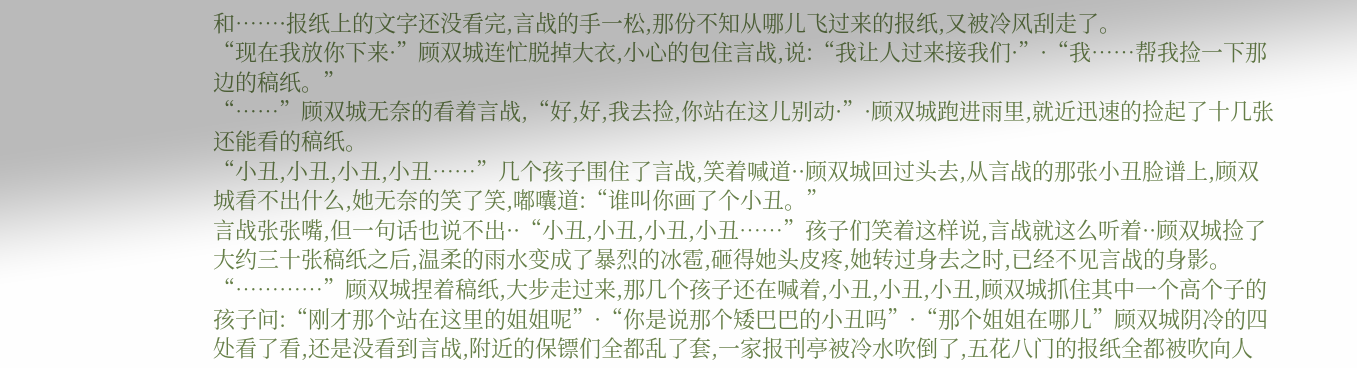和……·报纸上的文字还没看完,言战的手一松,那份不知从哪儿飞过来的报纸,又被冷风刮走了。
“现在我放你下来·”顾双城连忙脱掉大衣,小心的包住言战,说:“我让人过来接我们·”·“我……帮我捡一下那边的稿纸。”
“……”顾双城无奈的看着言战,“好,好,我去捡,你站在这儿别动·”·顾双城跑进雨里,就近迅速的捡起了十几张还能看的稿纸。
“小丑,小丑,小丑,小丑……”几个孩子围住了言战,笑着喊道··顾双城回过头去,从言战的那张小丑脸谱上,顾双城看不出什么,她无奈的笑了笑,嘟囔道:“谁叫你画了个小丑。”
言战张张嘴,但一句话也说不出··“小丑,小丑,小丑,小丑……”孩子们笑着这样说,言战就这么听着··顾双城捡了大约三十张稿纸之后,温柔的雨水变成了暴烈的冰雹,砸得她头皮疼,她转过身去之时,已经不见言战的身影。
“…………”顾双城捏着稿纸,大步走过来,那几个孩子还在喊着,小丑,小丑,小丑,顾双城抓住其中一个高个子的孩子问:“刚才那个站在这里的姐姐呢”·“你是说那个矮巴巴的小丑吗”·“那个姐姐在哪儿”顾双城阴冷的四处看了看,还是没看到言战,附近的保镖们全都乱了套,一家报刊亭被冷水吹倒了,五花八门的报纸全都被吹向人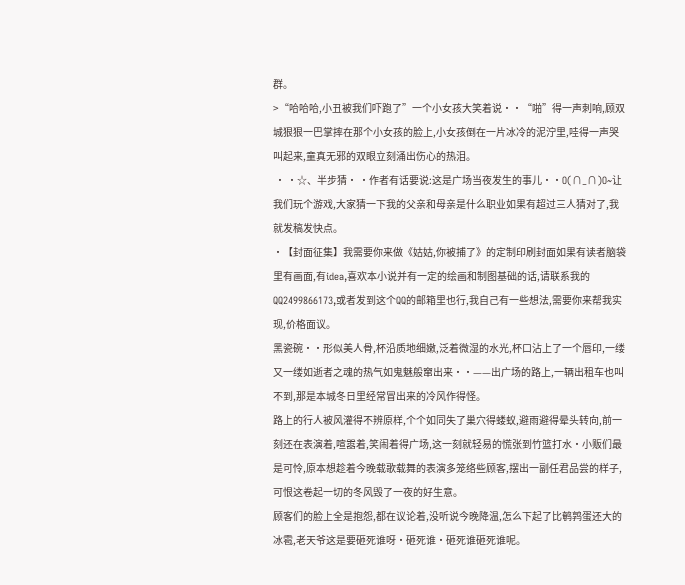群。
>“哈哈哈,小丑被我们吓跑了”一个小女孩大笑着说··“啪”得一声刺响,顾双城狠狠一巴掌摔在那个小女孩的脸上,小女孩倒在一片冰冷的泥泞里,哇得一声哭叫起来,童真无邪的双眼立刻涌出伤心的热泪。
 · ·☆、半步猜· ·作者有话要说:这是广场当夜发生的事儿··O(∩_∩)O~让我们玩个游戏,大家猜一下我的父亲和母亲是什么职业如果有超过三人猜对了,我就发稿发快点。
·【封面征集】我需要你来做《姑姑,你被捕了》的定制印刷封面如果有读者脑袋里有画面,有idea,喜欢本小说并有一定的绘画和制图基础的话,请联系我的QQ2499866173,或者发到这个QQ的邮箱里也行,我自己有一些想法,需要你来帮我实现,价格面议。
黑瓷碗··形似美人骨,杯沿质地细嫩,泛着微湿的水光,杯口沾上了一个唇印,一缕又一缕如逝者之魂的热气如鬼魅般窜出来··——出广场的路上,一辆出租车也叫不到,那是本城冬日里经常冒出来的冷风作得怪。
路上的行人被风灌得不辨原样,个个如同失了巢穴得蝼蚁,避雨避得晕头转向,前一刻还在表演着,喧嚣着,笑闹着得广场,这一刻就轻易的慌张到竹篮打水·小贩们最是可怜,原本想趁着今晚载歌载舞的表演多笼络些顾客,摆出一副任君品尝的样子,可恨这卷起一切的冬风毁了一夜的好生意。
顾客们的脸上全是抱怨,都在议论着,没听说今晚降温,怎么下起了比鹌鹑蛋还大的冰雹,老天爷这是要砸死谁呀·砸死谁·砸死谁砸死谁呢。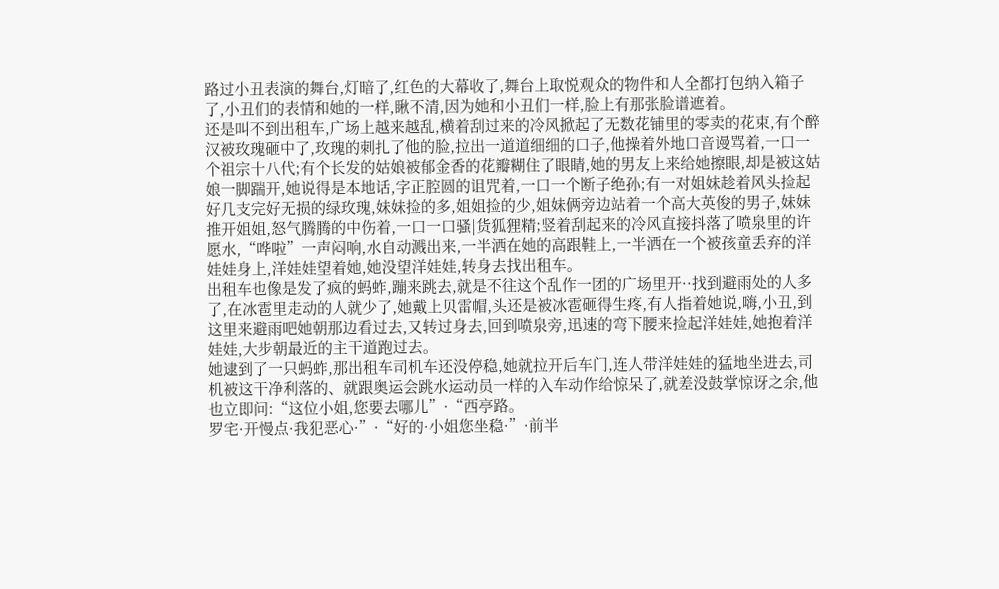路过小丑表演的舞台,灯暗了,红色的大幕收了,舞台上取悦观众的物件和人全都打包纳入箱子了,小丑们的表情和她的一样,瞅不清,因为她和小丑们一样,脸上有那张脸谱遮着。
还是叫不到出租车,广场上越来越乱,横着刮过来的冷风掀起了无数花铺里的零卖的花束,有个醉汉被玫瑰砸中了,玫瑰的刺扎了他的脸,拉出一道道细细的口子,他操着外地口音谩骂着,一口一个祖宗十八代;有个长发的姑娘被郁金香的花瓣糊住了眼睛,她的男友上来给她擦眼,却是被这姑娘一脚踹开,她说得是本地话,字正腔圆的诅咒着,一口一个断子绝孙;有一对姐妹趁着风头捡起好几支完好无损的绿玫瑰,妹妹捡的多,姐姐捡的少,姐妹俩旁边站着一个高大英俊的男子,妹妹推开姐姐,怒气腾腾的中伤着,一口一口骚|货狐狸精;竖着刮起来的冷风直接抖落了喷泉里的许愿水,“哗啦”一声闷响,水自动溅出来,一半洒在她的高跟鞋上,一半洒在一个被孩童丢弃的洋娃娃身上,洋娃娃望着她,她没望洋娃娃,转身去找出租车。
出租车也像是发了疯的蚂蚱,蹦来跳去,就是不往这个乱作一团的广场里开··找到避雨处的人多了,在冰雹里走动的人就少了,她戴上贝雷帽,头还是被冰雹砸得生疼,有人指着她说,嗨,小丑,到这里来避雨吧她朝那边看过去,又转过身去,回到喷泉旁,迅速的弯下腰来捡起洋娃娃,她抱着洋娃娃,大步朝最近的主干道跑过去。
她逮到了一只蚂蚱,那出租车司机车还没停稳,她就拉开后车门,连人带洋娃娃的猛地坐进去,司机被这干净利落的、就跟奥运会跳水运动员一样的入车动作给惊呆了,就差没鼓掌惊讶之余,他也立即问:“这位小姐,您要去哪儿”·“西亭路。
罗宅·开慢点·我犯恶心·”·“好的·小姐您坐稳·”·前半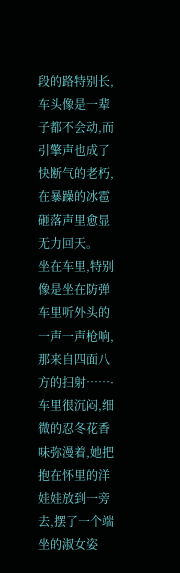段的路特别长,车头像是一辈子都不会动,而引擎声也成了快断气的老朽,在暴躁的冰雹砸落声里愈显无力回天。
坐在车里,特别像是坐在防弹车里听外头的一声一声枪响,那来自四面八方的扫射……·车里很沉闷,细微的忍冬花香味弥漫着,她把抱在怀里的洋娃娃放到一旁去,摆了一个端坐的淑女姿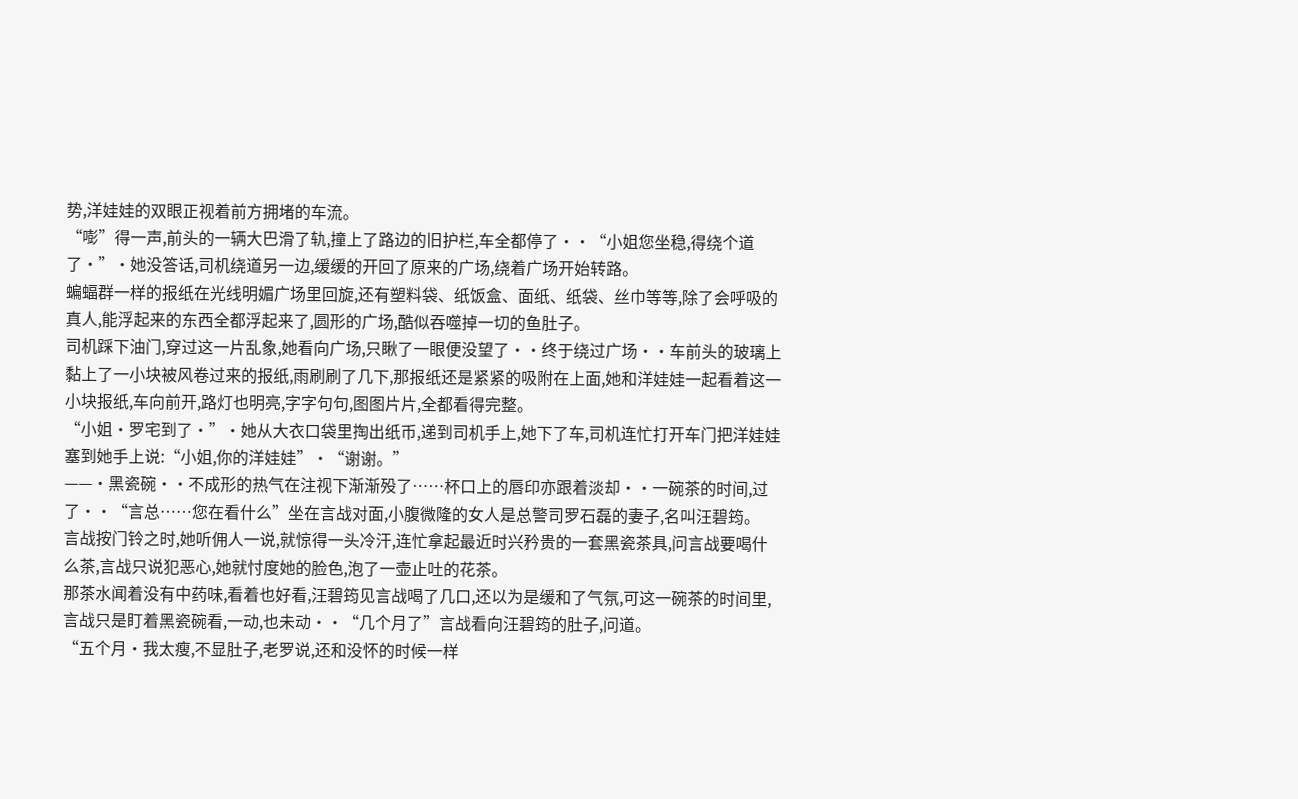势,洋娃娃的双眼正视着前方拥堵的车流。
“嘭”得一声,前头的一辆大巴滑了轨,撞上了路边的旧护栏,车全都停了··“小姐您坐稳,得绕个道了·”·她没答话,司机绕道另一边,缓缓的开回了原来的广场,绕着广场开始转路。
蝙蝠群一样的报纸在光线明媚广场里回旋,还有塑料袋、纸饭盒、面纸、纸袋、丝巾等等,除了会呼吸的真人,能浮起来的东西全都浮起来了,圆形的广场,酷似吞噬掉一切的鱼肚子。
司机踩下油门,穿过这一片乱象,她看向广场,只瞅了一眼便没望了··终于绕过广场··车前头的玻璃上黏上了一小块被风卷过来的报纸,雨刷刷了几下,那报纸还是紧紧的吸附在上面,她和洋娃娃一起看着这一小块报纸,车向前开,路灯也明亮,字字句句,图图片片,全都看得完整。
“小姐·罗宅到了·”·她从大衣口袋里掏出纸币,递到司机手上,她下了车,司机连忙打开车门把洋娃娃塞到她手上说:“小姐,你的洋娃娃”·“谢谢。”
——·黑瓷碗··不成形的热气在注视下渐渐殁了……杯口上的唇印亦跟着淡却··一碗茶的时间,过了··“言总……您在看什么”坐在言战对面,小腹微隆的女人是总警司罗石磊的妻子,名叫汪碧筠。
言战按门铃之时,她听佣人一说,就惊得一头冷汗,连忙拿起最近时兴矜贵的一套黑瓷茶具,问言战要喝什么茶,言战只说犯恶心,她就忖度她的脸色,泡了一壶止吐的花茶。
那茶水闻着没有中药味,看着也好看,汪碧筠见言战喝了几口,还以为是缓和了气氛,可这一碗茶的时间里,言战只是盯着黑瓷碗看,一动,也未动··“几个月了”言战看向汪碧筠的肚子,问道。
“五个月·我太瘦,不显肚子,老罗说,还和没怀的时候一样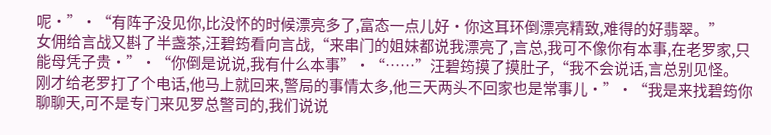呢·”·“有阵子没见你,比没怀的时候漂亮多了,富态一点儿好·你这耳环倒漂亮精致,难得的好翡翠。”
女佣给言战又斟了半盏茶,汪碧筠看向言战,“来串门的姐妹都说我漂亮了,言总,我可不像你有本事,在老罗家,只能母凭子贵·”·“你倒是说说,我有什么本事”·“……”汪碧筠摸了摸肚子,“我不会说话,言总别见怪。
刚才给老罗打了个电话,他马上就回来,警局的事情太多,他三天两头不回家也是常事儿·”·“我是来找碧筠你聊聊天,可不是专门来见罗总警司的,我们说说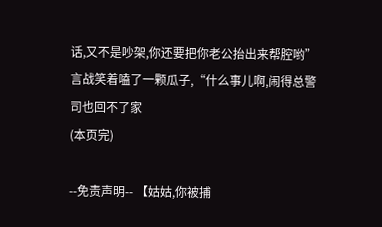话,又不是吵架,你还要把你老公抬出来帮腔哟”言战笑着嗑了一颗瓜子,“什么事儿啊,闹得总警司也回不了家
(本页完)

--免责声明-- 【姑姑,你被捕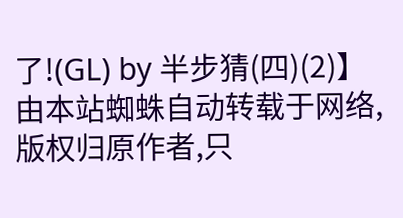了!(GL) by 半步猜(四)(2)】由本站蜘蛛自动转载于网络,版权归原作者,只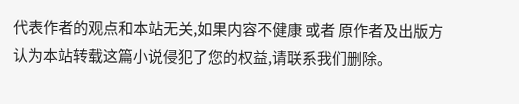代表作者的观点和本站无关,如果内容不健康 或者 原作者及出版方认为本站转载这篇小说侵犯了您的权益,请联系我们删除。